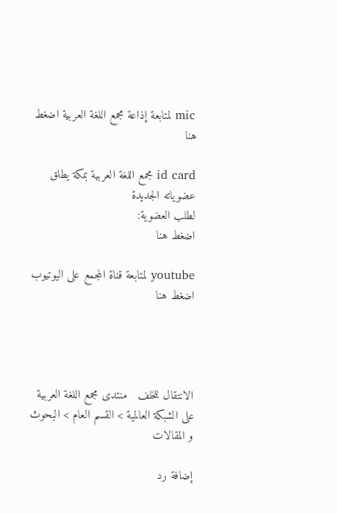mic لمتابعة إذاعة مجمع اللغة العربية اضغط هنا

id card مجمع اللغة العربية بمكة يطلق عضوياته الجديدة
لطلب العضوية:
اضغط هنا

youtube لمتابعة قناة المجمع على اليوتيوب اضغط هنا




الانتقال للخلف   منتدى مجمع اللغة العربية على الشبكة العالمية > القسم العام > البحوث و المقالات

إضافة رد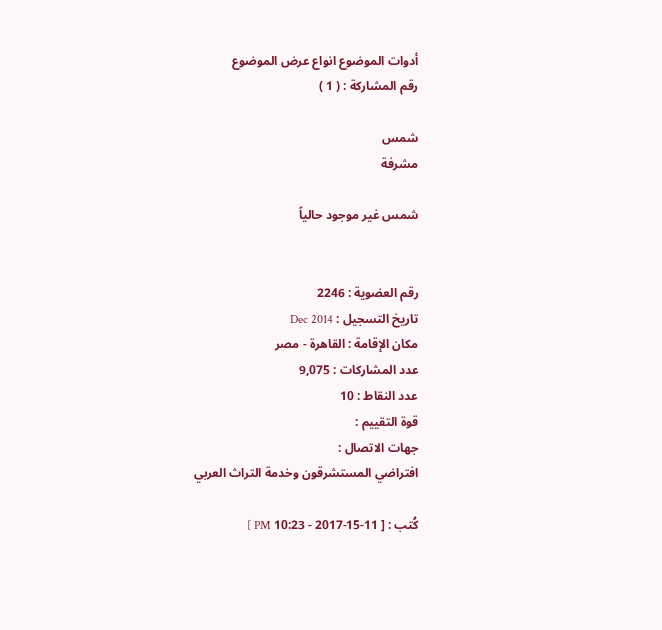أدوات الموضوع انواع عرض الموضوع
رقم المشاركة : ( 1 )

شمس
مشرفة

شمس غير موجود حالياً


رقم العضوية : 2246
تاريخ التسجيل : Dec 2014
مكان الإقامة : القاهرة - مصر
عدد المشاركات : 9,075
عدد النقاط : 10
قوة التقييم :
جهات الاتصال :
افتراضي المستشرقون وخدمة التراث العربي

كُتب : [ 11-15-2017 - 10:23 PM ]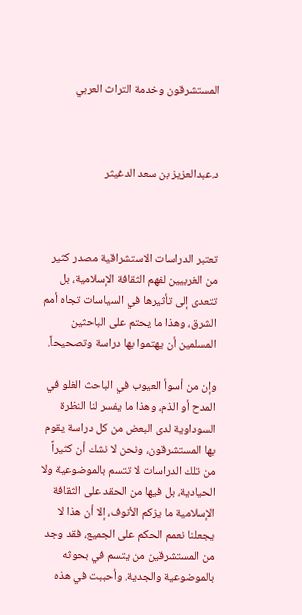المستشرقون وخدمة التراث العربي



د.عبدالعزيز بن سعد الدغيثر



تعتبر الدراسات الاستشراقية مصدر كثير من الغربيين لفهم الثقافة الإسلامية، بل تتعدى إلى تأثيرها في السياسات تجاه أمم الشرق، وهذا ما يحتم على الباحثين المسلمين أن يهتموا بها دراسة وتصحيحاً.

وإن من أسوأ العيوب في الباحث الغلو في المدح أو الذم، وهذا ما يفسر لنا النظرة السوداوية لدى البعض من كل دراسة يقوم بها المستشرقون، ونحن لا نشك أن كثيراً من تلك الدراسات لا تتسم بالموضوعية ولا الحيادية، بل فيها من الحقد على الثقافة الإسلامية ما يزكم الأنوف، إلا أن هذا لا يجعلنا نعمم الحكم على الجميع، فقد وجد من المستشرقين من يتسم في بحوثه بالموضوعية والجدية. وأحببت في هذه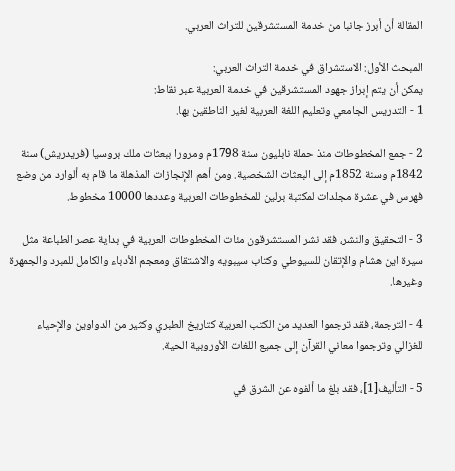المقالة أن أبرز جانبا من خدمة المستشرقين للتراث العربي.

المبحث الأول: الاستشراق في خدمة التراث العربي:
يمكن أن يتم إبراز جهود المستشرقين في خدمة العربية عبر نقاط:
1 - التدريس الجامعي وتعليم اللغة العربية لغير الناطقين بها.

2 - جمع المخطوطات منذ حملة نابليون سنة 1798م ومرورا ببعثات ملك بروسيا (فريدريش) سنة 1842م وسنة 1852م إلى البعثات الشخصية. ومن أهم الإنجازات المذهلة ما قام به ألوارد من وضع فهرس في عشرة مجلدات لمكتبة برلين للمخطوطات العربية وعددها 10000 مخطوط.

3 - التحقيق والنشر، فقد نشر المستشرقون مئات المخطوطات العربية في بداية عصر الطباعة مثل سيرة اين هشام والإتقان للسيوطي وكتاب سيبويه والاشتقاق ومعجم الأدباء والكامل للمبرد والجمهرة وغيرها.

4 - الترجمة، فقد ترجموا العديد من الكتب العربية كتاريخ الطبري وكثير من الدواوين والإحياء للغزالي وترجموا معاني القرآن إلى جميع اللغات الأوروبية الحية.

5 - التأليف[1]، فقد بلغ ما ألفوه عن الشرق في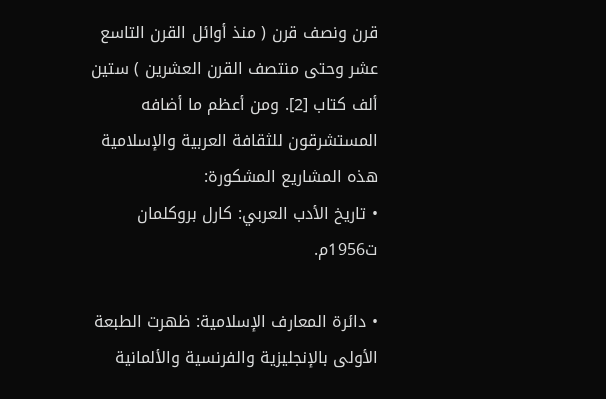قرن ونصف قرن ( منذ أوائل القرن التاسع عشر وحتى منتصف القرن العشرين ) ستين ألف كتاب [2]. ومن أعظم ما أضافه المستشرقون للثقافة العربية والإسلامية هذه المشاريع المشكورة:
• تاريخ الأدب العربي: كارل بروكلمان ت1956م.

• دائرة المعارف الإسلامية: ظهرت الطبعة الأولى بالإنجليزية والفرنسية والألمانية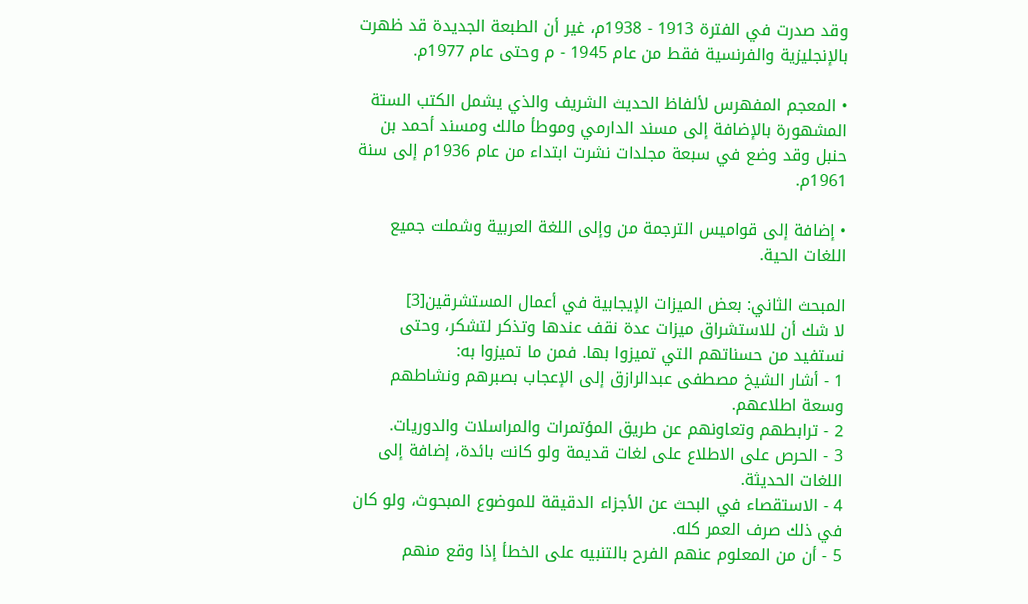وقد صدرت في الفترة 1913 - 1938م، غير أن الطبعة الجديدة قد ظهرت بالإنجليزية والفرنسية فقط من عام 1945 - م وحتى عام 1977م.

• المعجم المفهرس لألفاظ الحديث الشريف والذي يشمل الكتب الستة المشهورة بالإضافة إلى مسند الدارمي وموطأ مالك ومسند أحمد بن حنبل وقد وضع في سبعة مجلدات نشرت ابتداء من عام 1936م إلى سنة 1961م.

• إضافة إلى قواميس الترجمة من وإلى اللغة العربية وشملت جميع اللغات الحية.

المبحث الثاني: بعض الميزات الإيجابية في أعمال المستشرقين[3]
لا شك أن للاستشراق ميزات عدة نقف عندها وتذكر لتشكر، وحتى نستفيد من حسناتهم التي تميزوا بها. فمن ما تميزوا به:
1 - أشار الشيخ مصطفى عبدالرازق إلى الإعجاب بصبرهم ونشاطهم وسعة اطلاعهم.
2 - ترابطهم وتعاونهم عن طريق المؤتمرات والمراسلات والدوريات.
3 - الحرص على الاطلاع على لغات قديمة ولو كانت بائدة، إضافة إلى اللغات الحديثة.
4 - الاستقصاء في البحث عن الأجزاء الدقيقة للموضوع المبحوث، ولو كان في ذلك صرف العمر كله.
5 - أن من المعلوم عنهم الفرح بالتنبيه على الخطأ إذا وقع منهم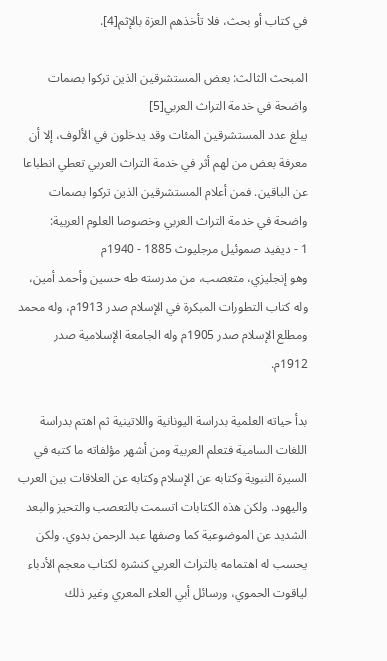في كتاب أو بحث، فلا تأخذهم العزة بالإثم[4].

المبحث الثالث: بعض المستشرقين الذين تركوا بصمات واضحة في خدمة التراث العربي[5]
يبلغ عدد المستشرقين المئات وقد يدخلون في الألوف، إلا أن معرفة بعض من لهم أثر في خدمة التراث العربي تعطي انطباعا عن الباقين. فمن أعلام المستشرقين الذين تركوا بصمات واضحة في خدمة التراث العربي وخصوصا العلوم العربية:
1 - ديفيد صموئيل مرجليوث 1885 - 1940م
وهو إنجليزي، متعصب، من مدرسته طه حسين وأحمد أمين، وله كتاب التطورات المبكرة في الإسلام صدر 1913م، وله محمد ومطلع الإسلام صدر 1905م وله الجامعة الإسلامية صدر 1912م.

بدأ حياته العلمية بدراسة اليونانية واللاتينية ثم اهتم بدراسة اللغات السامية فتعلم العربية ومن أشهر مؤلفاته ما كتبه في السيرة النبوية وكتابه عن الإسلام وكتابه عن العلاقات بين العرب واليهود. ولكن هذه الكتابات اتسمت بالتعصب والتحيز والبعد الشديد عن الموضوعية كما وصفها عبد الرحمن بدوي. ولكن يحسب له اهتمامه بالتراث العربي كنشره لكتاب معجم الأدباء لياقوت الحموي، ورسائل أبي العلاء المعري وغير ذلك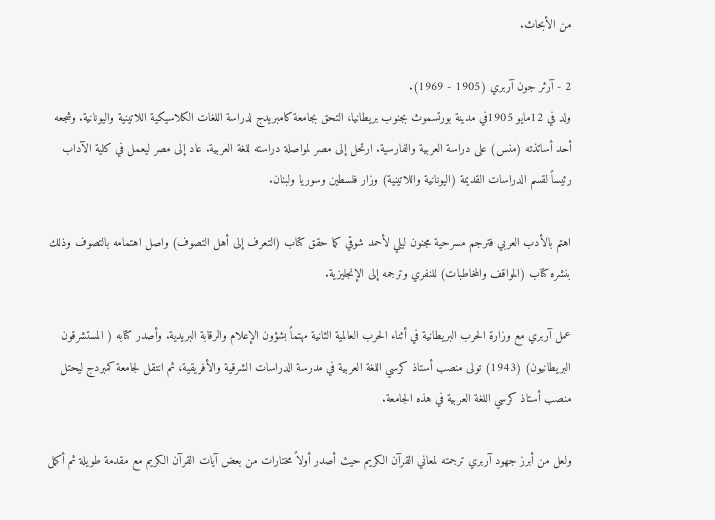من الأبحاث.

2 - آرثر جون آربري (1905 - 1969).
ولد في 12مايو 1905في مدينة بورتسموث بجنوب بريطانيا، التحق بجامعة كامبريدج لدراسة اللغات الكلاسيكية اللاتينية واليونانية. وشجعه أحد أساتذته (منس) على دراسة العربية والفارسية. ارتحل إلى مصر لمواصلة دراسته للغة العربية. عاد إلى مصر ليعمل في كلية الآداب رئيساً لقسم الدراسات القديمة (اليونانية واللاتينية) وزار فلسطين وسوريا ولبنان.

اهتم بالأدب العربي فترجم مسرحية مجنون ليلي لأحمد شوقي كما حقق كتاب (التعرف إلى أهل التصوف) واصل اهتمامه بالتصوف وذلك بنشره كتاب (المواقف والمخاطبات) للنفري وترجمه إلى الإنجليزية.

عمل آربري مع وزارة الحرب البريطانية في أثناء الحرب العالمية الثانية مهتماً بشؤون الإعلام والرقابة البريدية. وأصدر كتابه ( المستشرقون البريطانيون) (1943) تولى منصب أستاذ كرسي اللغة العربية في مدرسة الدراسات الشرقية والأفريقية، ثم انتقل لجامعة كمبردج ليحتل منصب أستاذ كرسي اللغة العربية في هذه الجامعة.

ولعل من أبرز جهود آربري ترجمته لمعاني القرآن الكريم حيث أصدر أولاً مختارات من بعض آيات القرآن الكريم مع مقدمة طويلة ثم أكمل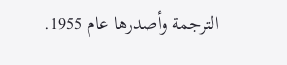الترجمة وأصدرها عام 1955.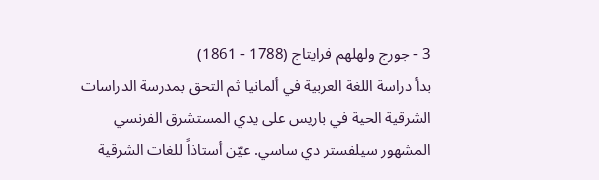3 - جورج ولهلهم فرايتاج (1788 - 1861)
بدأ دراسة اللغة العربية في ألمانيا ثم التحق بمدرسة الدراسات الشرقية الحية في باريس على يدي المستشرق الفرنسي المشهور سيلفستر دي ساسي. عيّن أستاذاً للغات الشرقية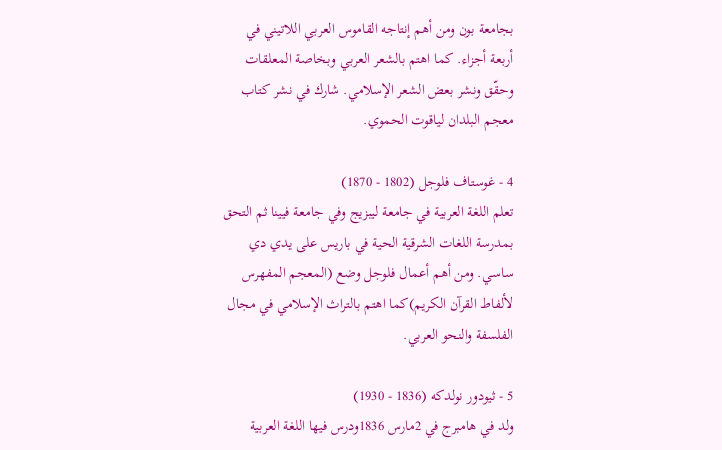بجامعة بون ومن أهم إنتاجه القاموس العربي اللاتيني في أربعة أجزاء. كما اهتم بالشعر العربي وبخاصة المعلقات وحقّق ونشر بعض الشعر الإسلامي. شارك في نشر كتاب معجم البلدان لياقوت الحموي.

4 - غوستاف فلوجل (1802 - 1870)
تعلم اللغة العربية في جامعة ليبزيج وفي جامعة فيينا ثم التحق بمدرسة اللغات الشرقية الحية في باريس على يدي دي ساسي. ومن أهم أعمال فلوجل وضع (المعجم المفهرس لألفاط القرآن الكريم)كما اهتم بالتراث الإسلامي في مجال الفلسفة والنحو العربي.

5 - ثيودور نولدكه (1836 - 1930)
ولد في هامبرج في 2مارس 1836ودرس فيها اللغة العربية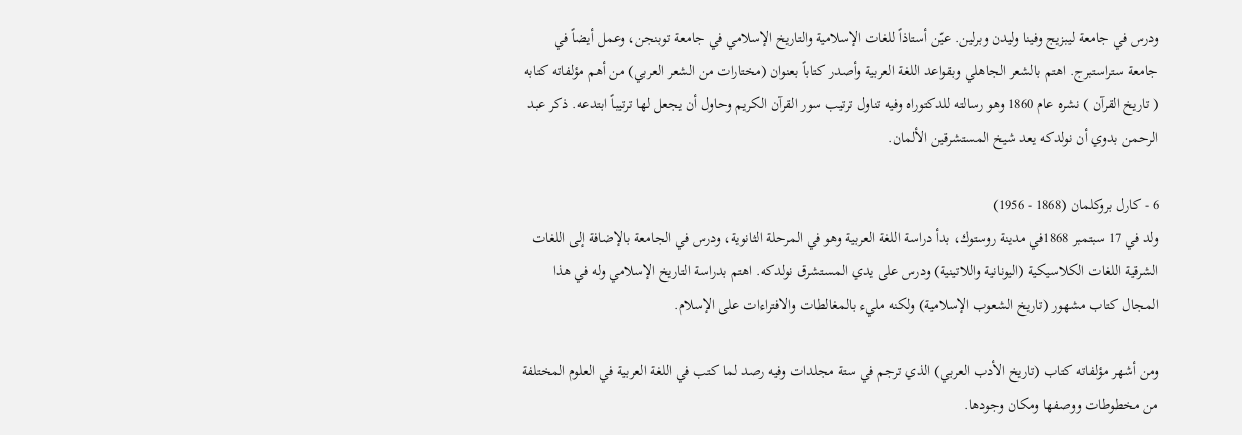ودرس في جامعة ليبزيج وفينا وليدن وبرلين. عيّن أستاذاً للغات الإسلامية والتاريخ الإسلامي في جامعة توبنجن، وعمل أيضاً في جامعة ستراستبرج. اهتم بالشعر الجاهلي وبقواعد اللغة العربية وأصدر كتاباً بعنوان (مختارات من الشعر العربي) من أهم مؤلفاته كتابه ( تاريخ القرآن ) نشره عام 1860 وهو رسالته للدكتوراه وفيه تناول ترتيب سور القرآن الكريم وحاول أن يجعل لها ترتيباً ابتدعه. ذكر عبد الرحمن بدوي أن نولدكه يعد شيخ المستشرقين الألمان.

6 - كارل بروكلمان (1868 - 1956)
ولد في 17 سبتمبر 1868في مدينة روستوك، بدأ دراسة اللغة العربية وهو في المرحلة الثانوية، ودرس في الجامعة بالإضافة إلى اللغات الشرقية اللغات الكلاسيكية (اليونانية واللاتينية) ودرس على يدي المستشرق نولدكه. اهتم بدراسة التاريخ الإسلامي وله في هذا المجال كتاب مشهور (تاريخ الشعوب الإسلامية) ولكنه مليء بالمغالطات والافتراءات على الإسلام.

ومن أشهر مؤلفاته كتاب (تاريخ الأدب العربي) الذي ترجم في ستة مجلدات وفيه رصد لما كتب في اللغة العربية في العلوم المختلفة من مخطوطات ووصفها ومكان وجودها.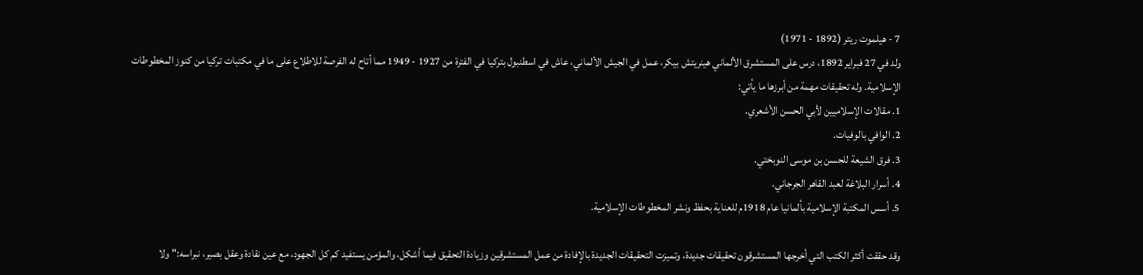7 - هيلموت ريتر (1892 - 1971)
ولد في 27 فبراير 1892، درس على المستشرق الألماني هينريتش بيكر، عمل في الجيش الألماني، عاش في اسطنبول بتركيا في الفترة من 1927 - 1949 مما أتاح له الفرصة للاطلاع على ما في مكتبات تركيا من كنوز المخطوطات الإسلامية. وله تحقيقات مهمة من أبرزها ما يأتي:
1. مقالات الإسلاميين لأبي الحسن الأشعري.
2. الوافي بالوفيات.
3. فرق الشيعة للحسن بن موسى النوبختي.
4. أسرار البلاغة لعبد القاهر الجرجاني.
5. أسس المكتبة الإسلامية بألمانيا عام 1918م للعناية بحفظ ونشر المخطوطات الإسلامية.

وقد حققت أكثر الكتب التي أخرجها المستشرقون تحقيقات جديدة، وتميزت التحقيقات الجديدة بالإفادة من عمل المستشرقين وزيادة التحقيق فيما أشكل، والمؤمن يستفيد كم كل الجهود، مع عين نقادة وعقل بصير، نبراسه:" ولا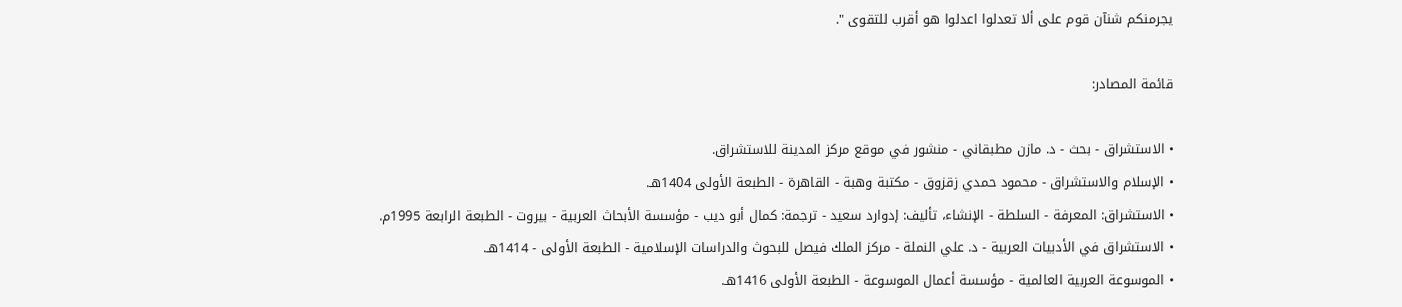يجرمنكم شنآن قوم على ألا تعدلوا اعدلوا هو أقرب للتقوى ".

قائمة المصادر:

• الاستشراق - بحث - د. مازن مطبقاني - منشور في موقع مركز المدينة للاستشراق.
• الإسلام والاستشراق - محمود حمدي زقزوق - مكتبة وهبة - القاهرة - الطبعة الأولى 1404هـ.
• الاستشراق: المعرفة - السلطة - الإنشاء، تأليف: إدوارد سعيد - ترجمة: كمال أبو ديب - مؤسسة الأبحاث العربية - بيروت - الطبعة الرابعة 1995م.
• الاستشراق في الأدبيات العربية - د. علي النملة - مركز الملك فيصل للبحوث والدراسات الإسلامية - الطبعة الأولى - 1414هـ.
• الموسوعة العربية العالمية - مؤسسة أعمال الموسوعة - الطبعة الأولى 1416هـ.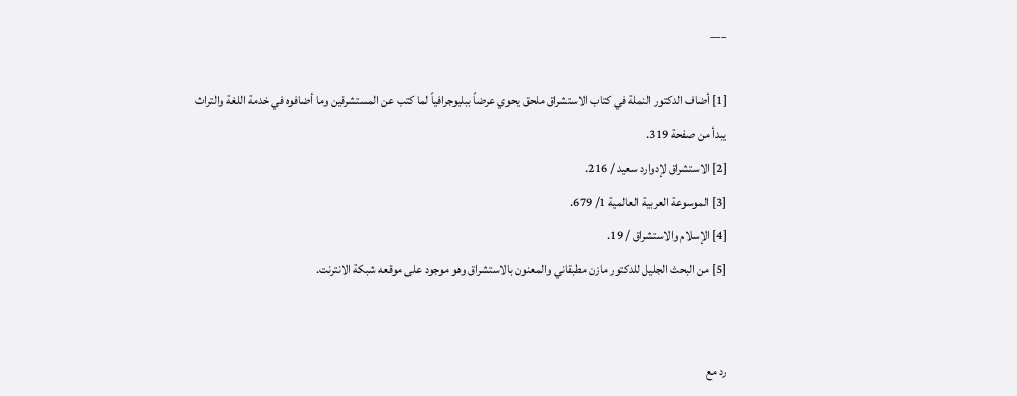___

[1] أضاف الدكتور النملة في كتاب الاستشراق ملحق يحوي عرضاً ببليوجرافياً لما كتب عن المستشرقين وما أضافوه في خدمة اللغة والتراث يبدأ من صفحة 319.
[2] الاستشراق لإدوارد سعيد / 216.
[3] الموسوعة العربية العالمية 1/ 679.
[4] الإسلام والاستشراق / 19.
[5] من البحث الجليل للدكتور مازن مطبقاني والمعنون بالاستشراق وهو موجود على موقعه شبكة الانترنت.


رد مع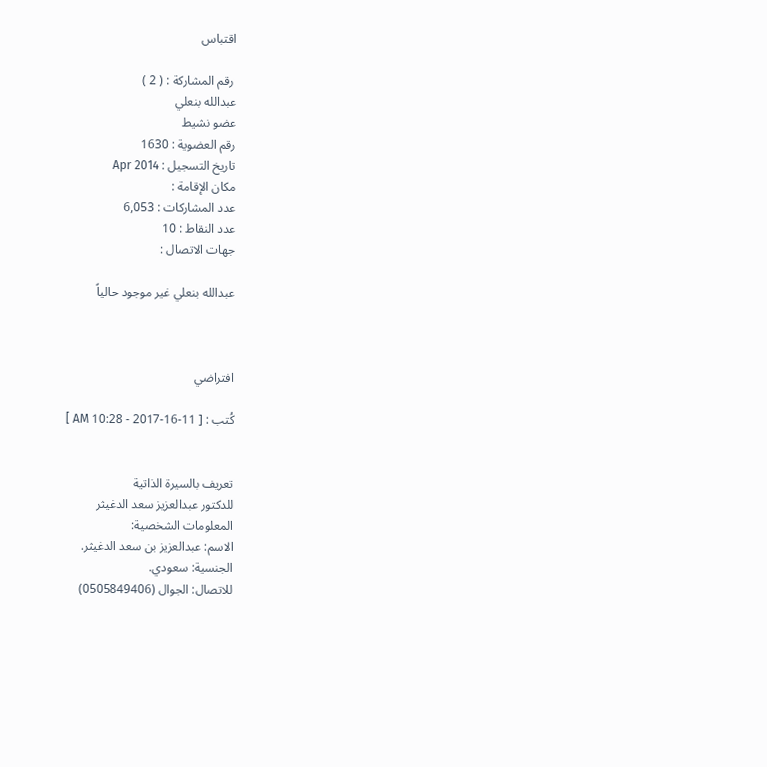اقتباس

 رقم المشاركة : ( 2 )
عبدالله بنعلي
عضو نشيط
رقم العضوية : 1630
تاريخ التسجيل : Apr 2014
مكان الإقامة :
عدد المشاركات : 6,053
عدد النقاط : 10
جهات الاتصال :

عبدالله بنعلي غير موجود حالياً



افتراضي

كُتب : [ 11-16-2017 - 10:28 AM ]


تعريف بالسيرة الذاتية
للدكتور عبدالعزيز سعد الدغيثر
المعلومات الشخصية:
الاسم: عبدالعزيز بن سعد الدغيثر.
الجنسية: سعودي.
للاتصال: الجوال (0505849406)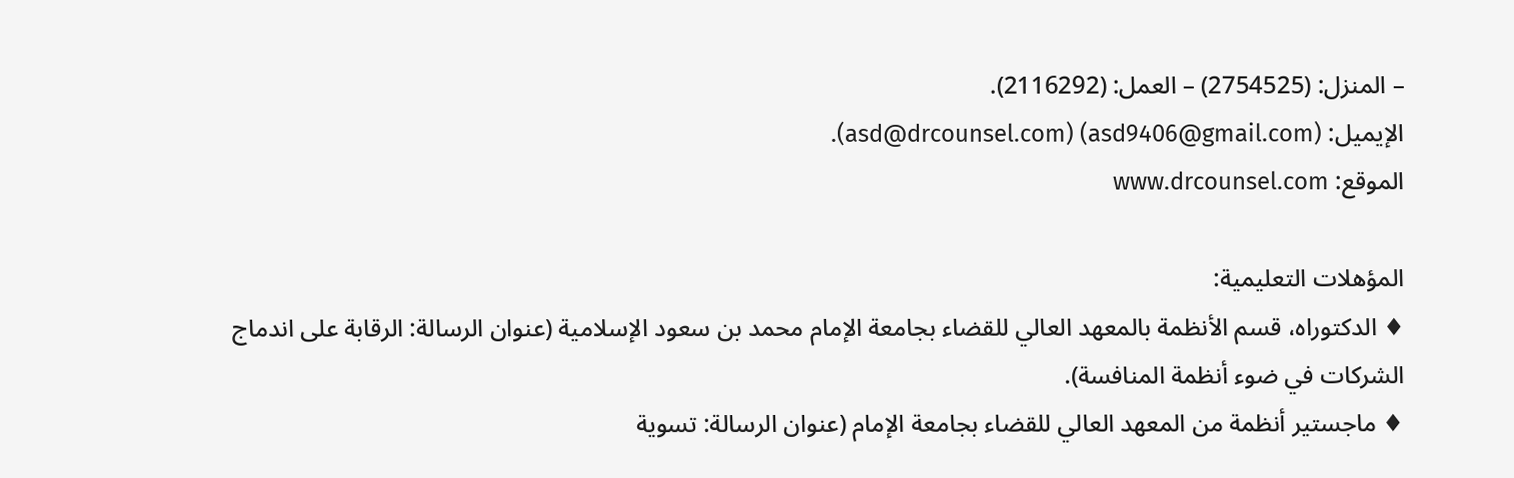– المنزل: (2754525) – العمل: (2116292).
الإيميل: (asd9406@gmail.com) (asd@drcounsel.com).
الموقع: www.drcounsel.com

المؤهلات التعليمية:
♦ الدكتوراه، قسم الأنظمة بالمعهد العالي للقضاء بجامعة الإمام محمد بن سعود الإسلامية (عنوان الرسالة: الرقابة على اندماج الشركات في ضوء أنظمة المنافسة).
♦ ماجستير أنظمة من المعهد العالي للقضاء بجامعة الإمام (عنوان الرسالة: تسوية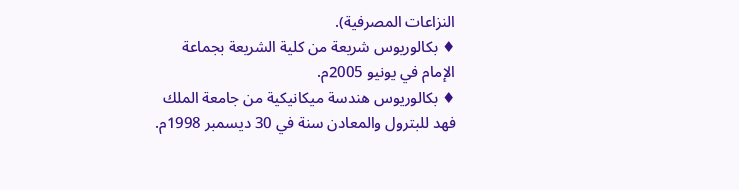النزاعات المصرفية).
♦ بكالوريوس شريعة من كلية الشريعة بجماعة الإمام في يونيو 2005م.
♦ بكالوريوس هندسة ميكانيكية من جامعة الملك فهد للبترول والمعادن سنة في 30 ديسمبر 1998م.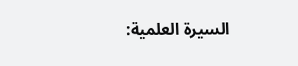السيرة العلمية: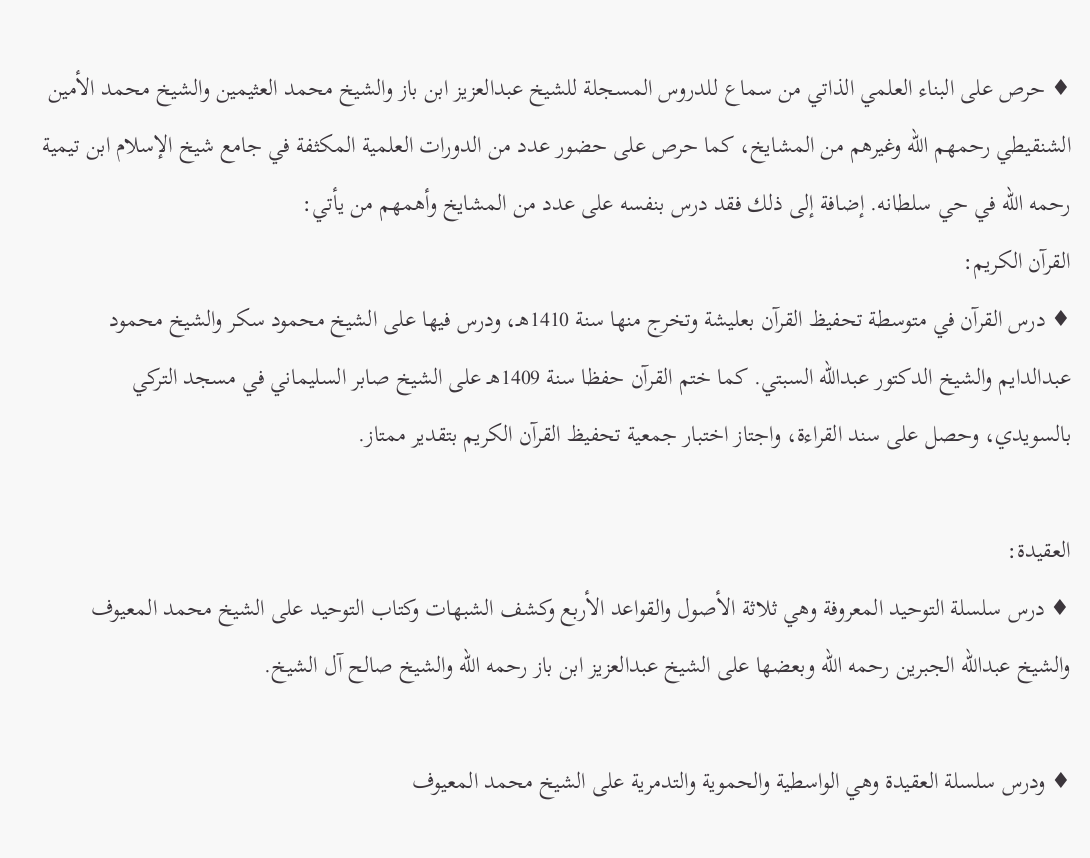♦ حرص على البناء العلمي الذاتي من سماع للدروس المسجلة للشيخ عبدالعزيز ابن باز والشيخ محمد العثيمين والشيخ محمد الأمين الشنقيطي رحمهم الله وغيرهم من المشايخ، كما حرص على حضور عدد من الدورات العلمية المكثفة في جامع شيخ الإسلام ابن تيمية رحمه الله في حي سلطانه. إضافة إلى ذلك فقد درس بنفسه على عدد من المشايخ وأهمهم من يأتي:
القرآن الكريم:
♦ درس القرآن في متوسطة تحفيظ القرآن بعليشة وتخرج منها سنة 1410هـ، ودرس فيها على الشيخ محمود سكر والشيخ محمود عبدالدايم والشيخ الدكتور عبدالله السبتي. كما ختم القرآن حفظا سنة 1409هـ على الشيخ صابر السليماني في مسجد التركي بالسويدي، وحصل على سند القراءة، واجتاز اختبار جمعية تحفيظ القرآن الكريم بتقدير ممتاز.

العقيدة:
♦ درس سلسلة التوحيد المعروفة وهي ثلاثة الأصول والقواعد الأربع وكشف الشبهات وكتاب التوحيد على الشيخ محمد المعيوف والشيخ عبدالله الجبرين رحمه الله وبعضها على الشيخ عبدالعزيز ابن باز رحمه الله والشيخ صالح آل الشيخ.

♦ ودرس سلسلة العقيدة وهي الواسطية والحموية والتدمرية على الشيخ محمد المعيوف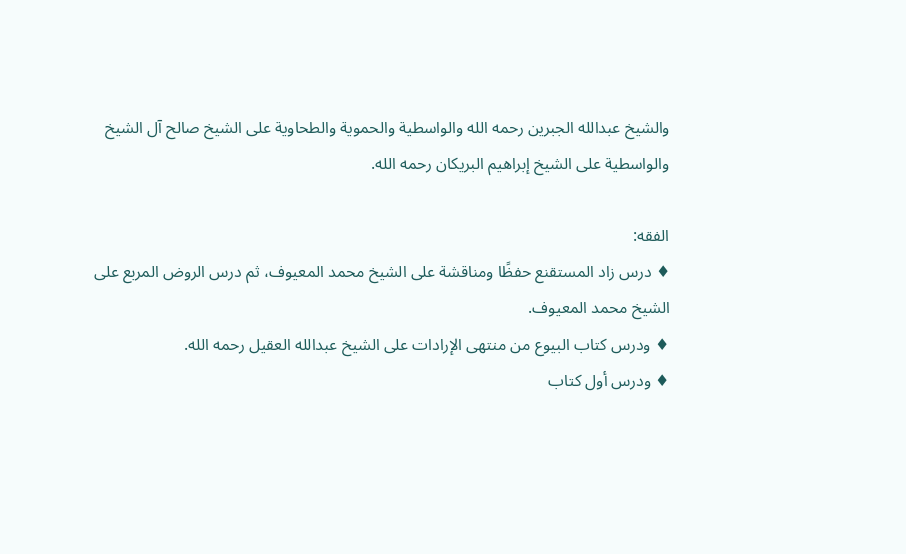والشيخ عبدالله الجبرين رحمه الله والواسطية والحموية والطحاوية على الشيخ صالح آل الشيخ والواسطية على الشيخ إبراهيم البريكان رحمه الله.

الفقه:
♦ درس زاد المستقنع حفظًا ومناقشة على الشيخ محمد المعيوف، ثم درس الروض المربع على الشيخ محمد المعيوف.
♦ ودرس كتاب البيوع من منتهى الإرادات على الشيخ عبدالله العقيل رحمه الله.
♦ ودرس أول كتاب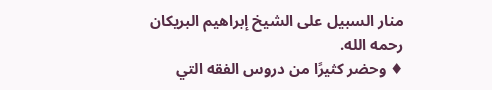منار السبيل على الشيخ إبراهيم البريكان رحمه الله.
♦ وحضر كثيرًا من دروس الفقه التي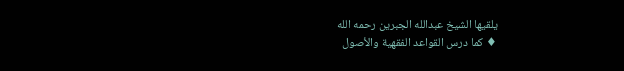يلقيها الشيخ عبدالله الجبرين رحمه الله
♦ كما درس القواعد الفقهية والأصول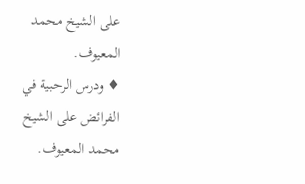على الشيخ محمد المعيوف.
♦ ودرس الرحبية في الفرائض على الشيخ محمد المعيوف.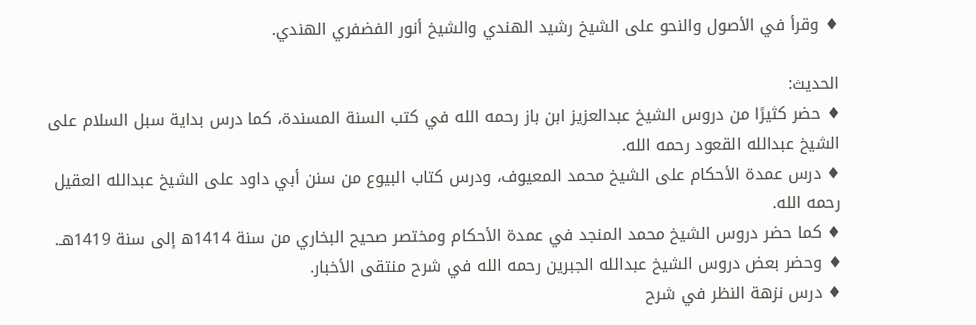♦ وقرأ في الأصول والنحو على الشيخ رشيد الهندي والشيخ أنور الفضفري الهندي.

الحديث:
♦ حضر كثيرًا من دروس الشيخ عبدالعزيز ابن باز رحمه الله في كتب السنة المسندة، كما درس بداية سبل السلام على الشيخ عبدالله القعود رحمه الله.
♦ درس عمدة الأحكام على الشيخ محمد المعيوف، ودرس كتاب البيوع من سنن أبي داود على الشيخ عبدالله العقيل رحمه الله.
♦ كما حضر دروس الشيخ محمد المنجد في عمدة الأحكام ومختصر صحيح البخاري من سنة 1414ه إلى سنة 1419هـ.
♦ وحضر بعض دروس الشيخ عبدالله الجبرين رحمه الله في شرح منتقى الأخبار.
♦ درس نزهة النظر في شرح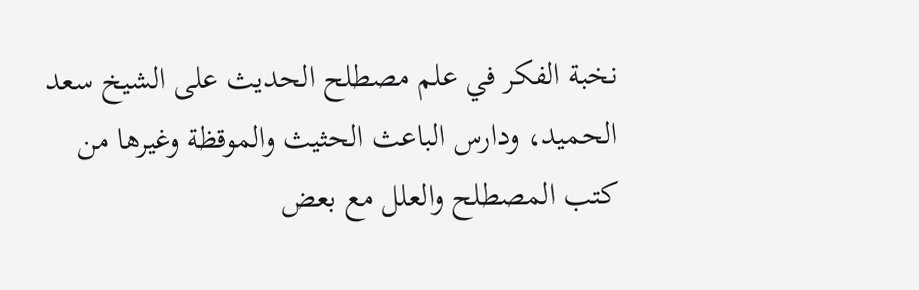نخبة الفكر في علم مصطلح الحديث على الشيخ سعد الحميد، ودارس الباعث الحثيث والموقظة وغيرها من كتب المصطلح والعلل مع بعض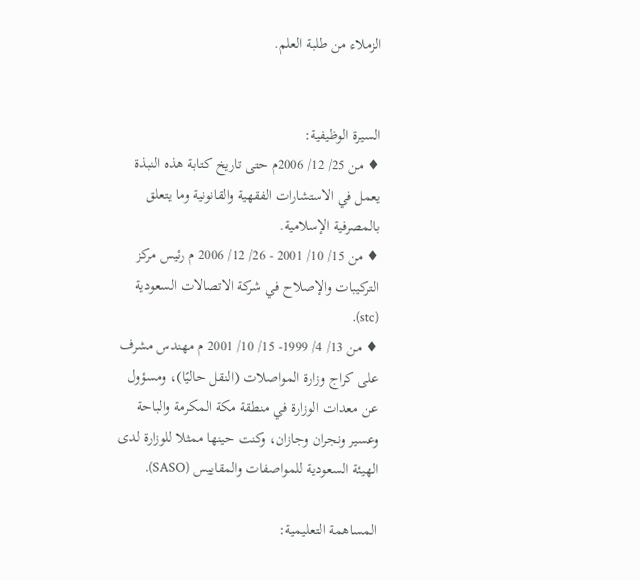الزملاء من طلبة العلم.


السيرة الوظيفية:
♦ من 25/ 12/ 2006م حتى تاريخ كتابة هذه النبذة يعمل في الاستشارات الفقهية والقانونية وما يتعلق بالمصرفية الإسلامية.
♦ من 15/ 10/ 2001 - 26/ 12/ 2006 م رئيس مركز التركيبات والإصلاح في شركة الاتصالات السعودية (stc).
♦ من 13/ 4/ 1999- 15/ 10/ 2001 م مهندس مشرف على كراج وزارة المواصلات (النقل حاليًا)، ومسؤول عن معدات الوزارة في منطقة مكة المكرمة والباحة وعسير ونجران وجازان، وكنت حينها ممثلا للوزارة لدى الهيئة السعودية للمواصفات والمقاييس (SASO).

المساهمة التعليمية: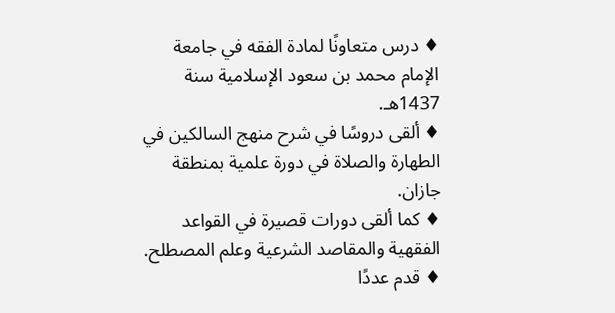♦ درس متعاونًا لمادة الفقه في جامعة الإمام محمد بن سعود الإسلامية سنة 1437هـ.
♦ ألقى دروسًا في شرح منهج السالكين في الطهارة والصلاة في دورة علمية بمنطقة جازان.
♦ كما ألقى دورات قصيرة في القواعد الفقهية والمقاصد الشرعية وعلم المصطلح.
♦ قدم عددًا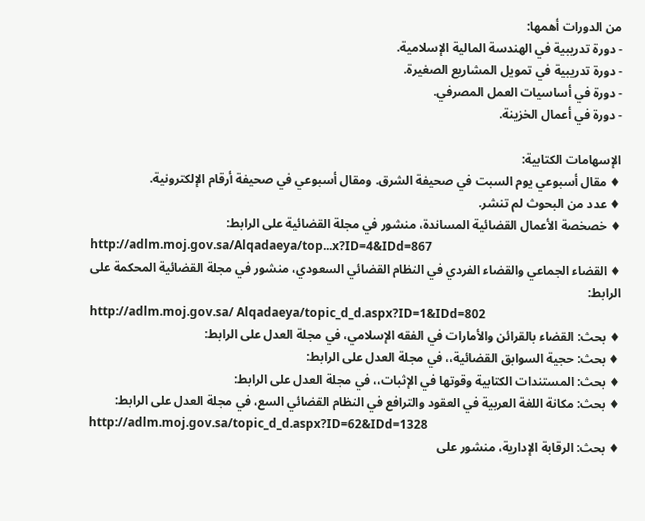من الدورات أهمها:
- دورة تدريبية في الهندسة المالية الإسلامية.
- دورة تدريبية في تمويل المشاريع الصغيرة.
- دورة في أساسيات العمل المصرفي.
- دورة في أعمال الخزينة.

الإسهامات الكتابية:
♦ مقال أسبوعي يوم السبت في صحيفة الشرق. ومقال أسبوعي في صحيفة أرقام الإلكترونية.
♦ عدد من البحوث لم تنشر.
♦ خصخصة الأعمال القضائية المساندة، منشور في مجلة القضائية على الرابط:
http://adlm.moj.gov.sa/Alqadaeya/top...x?ID=4&IDd=867
♦ القضاء الجماعي والقضاء الفردي في النظام القضائي السعودي، منشور في مجلة القضائية المحكمة على الرابط:
http://adlm.moj.gov.sa/ Alqadaeya/topic_d_d.aspx?ID=1&IDd=802
♦ بحث: القضاء بالقرائن والأمارات في الفقه الإسلامي، في مجلة العدل على الرابط:
♦ بحث: حجية السوابق القضائية،، في مجلة العدل على الرابط:
♦ بحث: المستندات الكتابية وقوتها في الإثبات،، في مجلة العدل على الرابط:
♦ بحث: مكانة اللغة العربية في العقود والترافع في النظام القضائي السع، في مجلة العدل على الرابط:
http://adlm.moj.gov.sa/topic_d_d.aspx?ID=62&IDd=1328
♦ بحث: الرقابة الإدارية، منشور على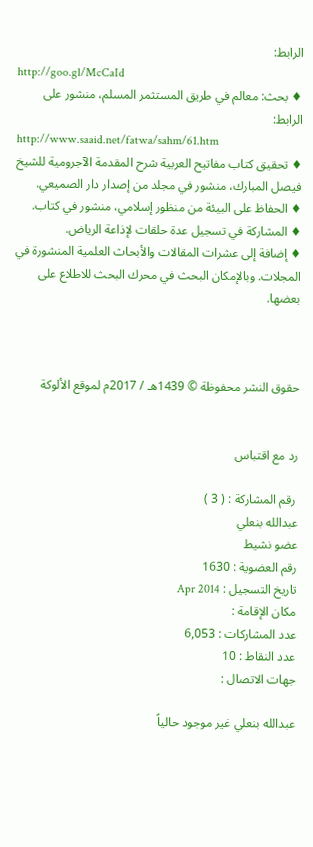الرابط:
http://goo.gl/McCaId
♦ بحث: معالم في طريق المستثمر المسلم، منشور على الرابط:
http://www.saaid.net/fatwa/sahm/61.htm
♦ تحقيق كتاب مفاتيح العربية شرح المقدمة الآجرومية للشيخ فيصل المبارك، منشور في مجلد من إصدار دار الصميعي.
♦ الحفاظ على البيئة من منظور إسلامي، منشور في كتاب.
♦ المشاركة في تسجيل عدة حلقات لإذاعة الرياض.
♦ إضافة إلى عشرات المقالات والأبحاث العلمية المنشورة في المجلات. وبالإمكان البحث في محرك البحث للاطلاع على بعضها.



حقوق النشر محفوظة © 1439هـ / 2017م لموقع الألوكة


رد مع اقتباس

 رقم المشاركة : ( 3 )
عبدالله بنعلي
عضو نشيط
رقم العضوية : 1630
تاريخ التسجيل : Apr 2014
مكان الإقامة :
عدد المشاركات : 6,053
عدد النقاط : 10
جهات الاتصال :

عبدالله بنعلي غير موجود حالياً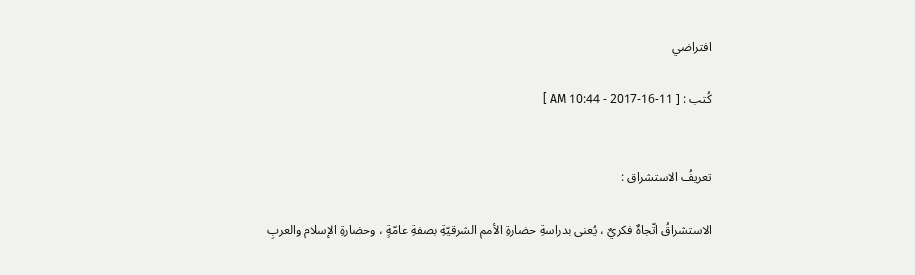افتراضي

كُتب : [ 11-16-2017 - 10:44 AM ]


تعريفُ الاستشراق :

الاستشراقُ اتّجاهٌ فكريٌ ، يُعنى بدراسةِ حضارةِ الأمم الشرقيّةِ بصفةِ عامّةٍ ، وحضارةِ الإسلام والعربِ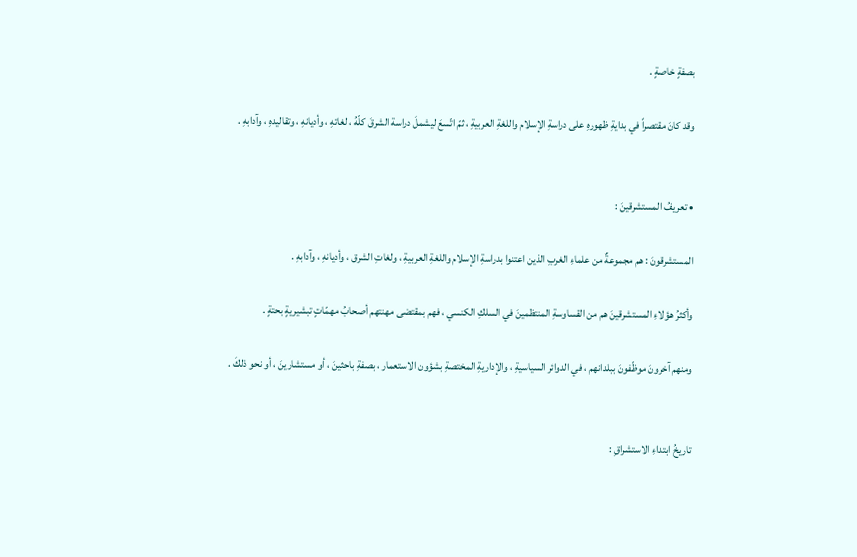بصفةٍ خاصةٍ .

وقد كانَ مقتصراً في بدايةِ ظهورهِ على دراسةِ الإسلام واللغةِ العربيةِ ، ثمّ اتّسعَ ليشملَ دراسة الشرقَ كلّهُ ، لغاتهِ ، وأديانهِ ، وتقاليدهِ ، وآدابهِ .


• تعريفُ المستشرقينَ :

المستشرقونَ : هم مجموعةٌ من علماءِ الغربِ الذين اعتنوا بدراسةِ الإسلام واللغةِ العربيةِ ، ولغاتِ الشرق ، وأديانهِ ، وآدابهِ .

وأكثرُ هؤلاءِ المستشرقينَ هم من القساوسةِ المنتظمينَ في السلكِ الكنسي ، فهم بمقتضى مهنتهم أصحابُ مهمّاتٍ تبشيريةٍ بحتةٍ .

ومنهم آخرونَ موظّفونَ ببلدانهم ، في الدوائر السياسيةِ ، والإداريةِ المختصةِ بشؤون الاستعمار ، بصفةِ باحثينَ ، أو مستشارينَ ، أو نحو ذلكَ .


تاريخُ ابتداءِ الاستشراقِ :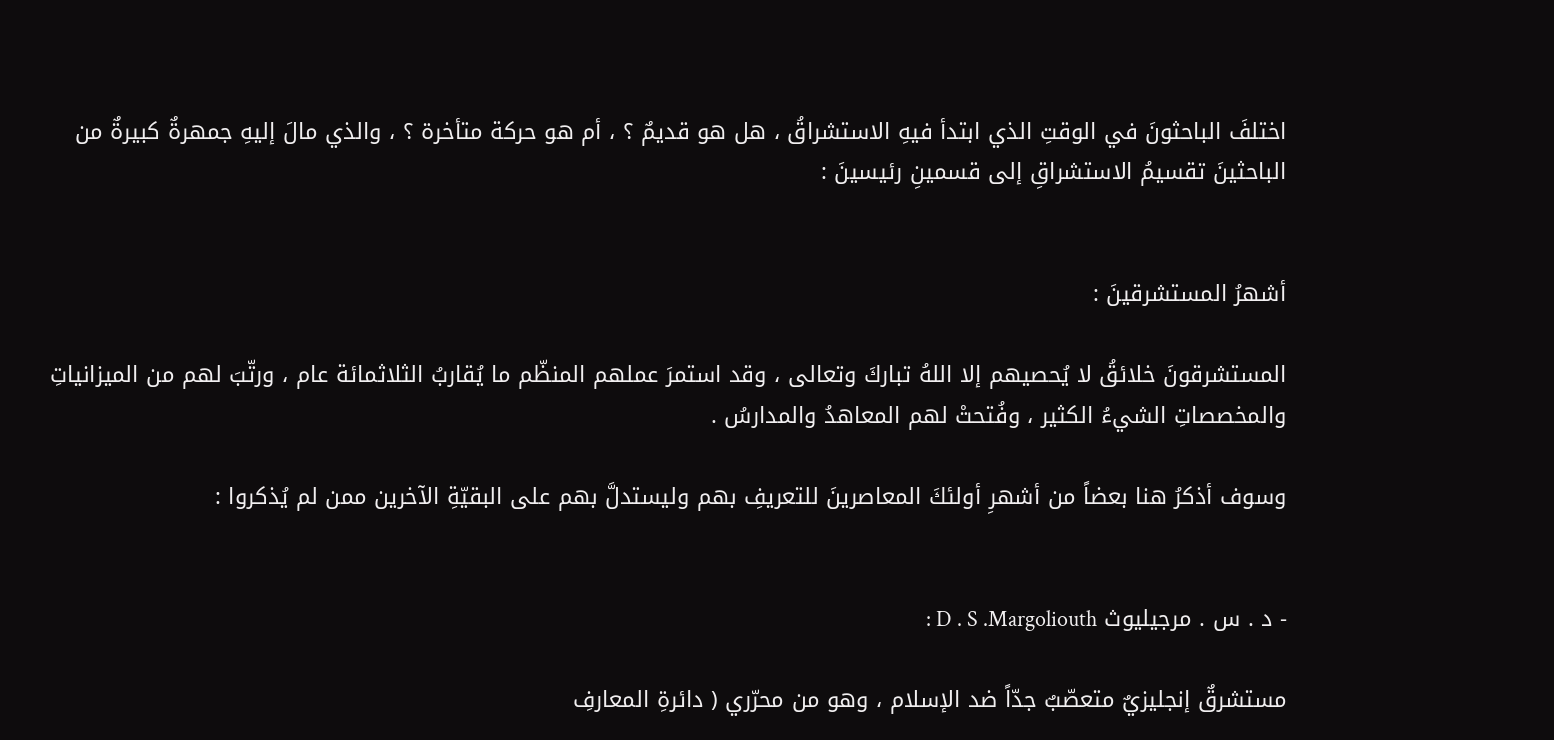اختلفَ الباحثونَ في الوقتِ الذي ابتدأ فيهِ الاستشراقُ ، هل هو قديمٌ ؟ ، أم هو حركة متأخرة ؟ ، والذي مالَ إليهِ جمهرةٌ كبيرةٌ من الباحثينَ تقسيمُ الاستشراقِ إلى قسمينِ رئيسينَ :


أشهرُ المستشرقينَ :

المستشرقونَ خلائقُ لا يُحصيهم إلا اللهُ تباركَ وتعالى ، وقد استمرَ عملهم المنظّم ما يُقاربُ الثلاثمائة عام ، ورتّبَ لهم من الميزانياتِ والمخصصاتِ الشيءُ الكثير ، وفُتحتْ لهم المعاهدُ والمدارسُ .

وسوف أذكرُ هنا بعضاً من أشهرِ أولئكَ المعاصرينَ للتعريفِ بهم وليستدلَّ بهم على البقيّةِ الآخرين ممن لم يُذكروا :


- د . س . مرجيليوث D . S .Margoliouth :

مستشرقٌ إنجليزيٌ متعصّبٌ جدّاً ضد الإسلام ، وهو من محرّري ( دائرةِ المعارفِ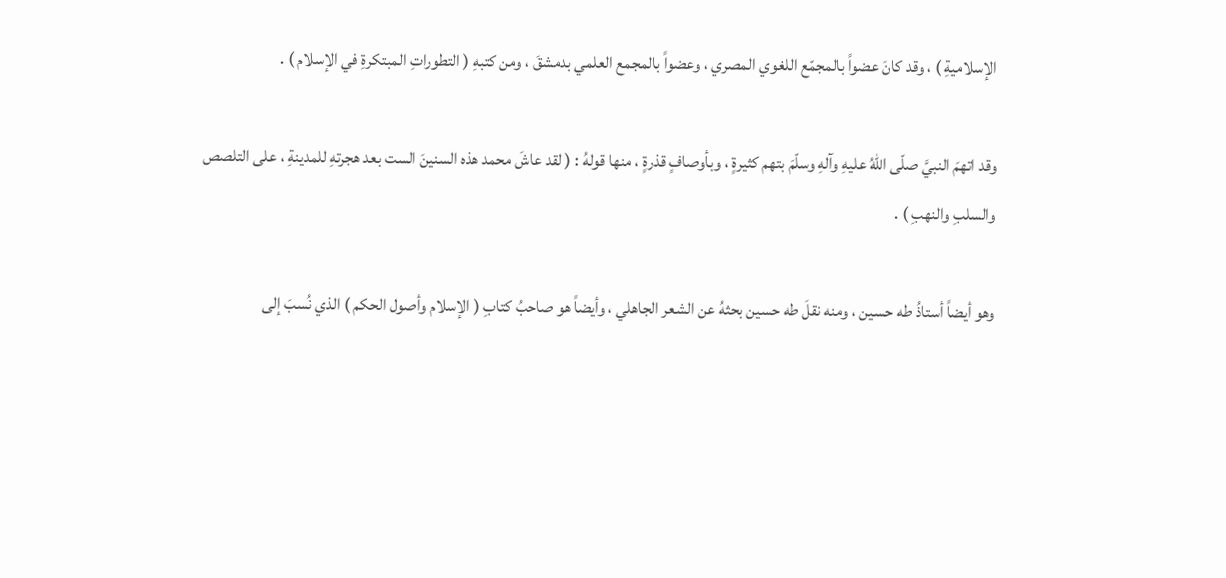الإسلاميةِ ) ، وقد كانَ عضواً بالمجمّع اللغوي المصري ، وعضواً بالمجمع العلمي بدمشقَ ، ومن كتبهِ ( التطوراتِ المبتكرةِ في الإسلام ) .

وقد اتهمَ النبيَّ صلّى اللهُ عليهِ وآلهِ وسلّمَ بتهم كثيرةٍ ، وبأوصافٍ قذرةٍ ، منها قولهُ : ( لقد عاشَ محمد هذه السنينَ الست بعد هجرتهِ للمدينةِ ، على التلصص والسلبِ والنهبِ ) .

وهو أيضاً أستاذُ طه حسين ، ومنه نقلَ طه حسين بحثهُ عن الشعر الجاهلي ، وأيضاً هو صاحبُ كتابِ ( الإسلام وأصول الحكم ) الذي نُسبَ إلى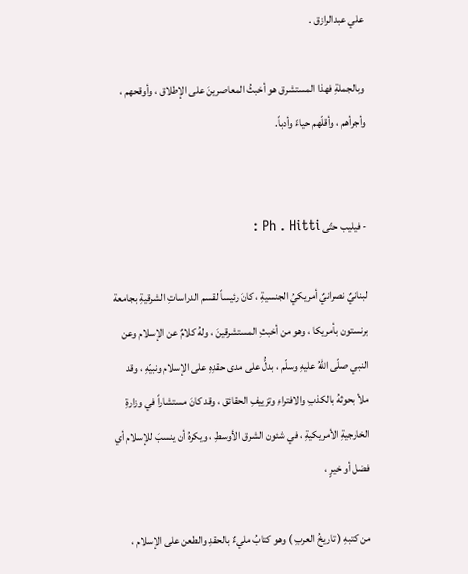علي عبدالرازق .

وبالجملةِ فهذا المستشرق هو أخبثُ المعاصرينَ على الإطلاق ، وأوقحهم ، وأجرأهم ، وأقلّهم حياءً وأدباً.


- فيليب حتّى Ph . Hitti :

لبنانيٌ نصرانيٌ أمريكيُ الجنسيةِ ، كانَ رئيساً لقسم الدراساتِ الشرقيةِ بجامعة برنستون بأمريكا ، وهو من أخبثِ المستشرقينَ ، ولهُ كلامٌ عن الإسلام وعن النبي صلّى اللهُ عليهِ وسلّم ، بدلُّ على مدى حقدِهِ على الإسلام ونبيّهِ ، وقد ملأ بحوثهُ بالكذبِ والافتراءِ وتزييفِ الحقائق ، وقد كانَ مستشاراً في وزارةِ الخارجيةِ الأمريكيةِ ، في شئون الشرق الأوسطِ ، ويكرهُ أن ينسبَ للإسلام أي فضل أو خيرٍ ،

من كتبهِ ( تاريخُ العربِ ) وهو كتابُ مليءٌ بالحقدِ والطعن على الإسلام ،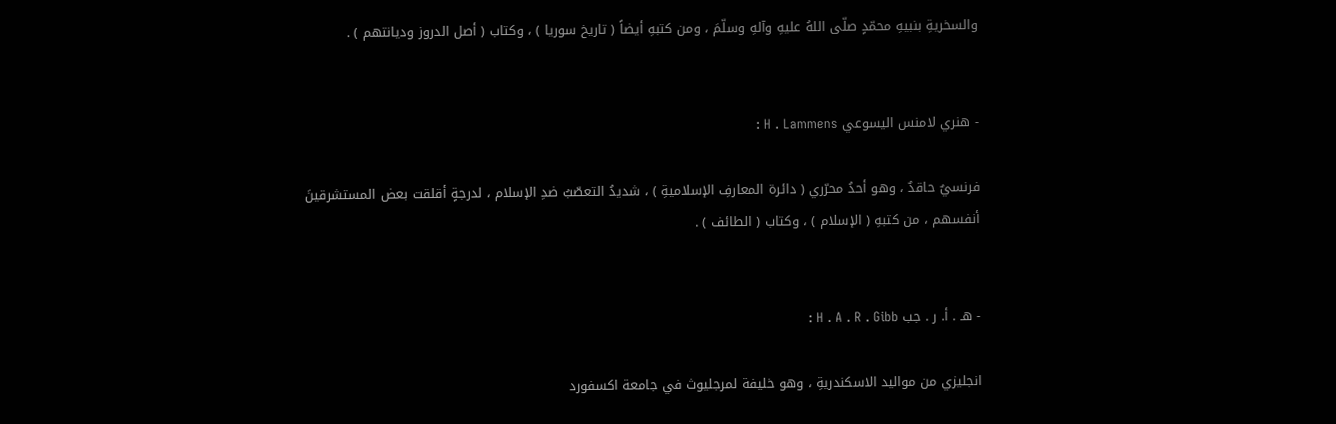والسخريةِ بنبيهِ محمّدٍ صلّى اللهُ عليهِ وآلهِ وسلّمَ ، ومن كتبهِ أيضاً ( تاريخ سوريا ) ، وكتاب ( أصل الدروز وديانتهم ) .


- هنري لامنس اليسوعي H . Lammens :

فرنسيٌ حاقدٌ ، وهو أحدُ محرّري ( دائرة المعارفِ الإسلاميةِ ) ، شديدُ التعصّبُ ضدِ الإسلام ، لدرجةٍ أقلقت بعض المستشرقينَ أنفسهم ، من كتبهِ ( الإسلام ) ، وكتاب ( الطائف ) .


- هـ . أ. ر . جب H . A . R . Gibb :

انجليزي من مواليد الاسكندريةِ ، وهو خليفة لمرجليوث في جامعة اكسفورد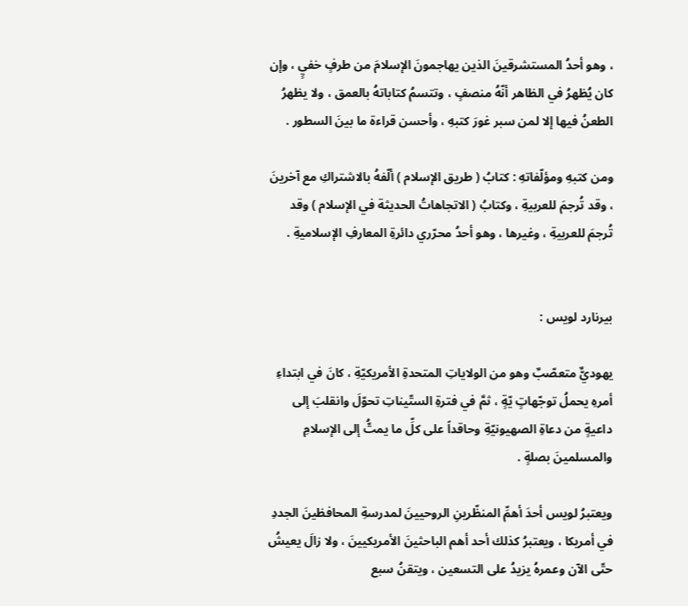، وهو أحدُ المستشرقينَ الذين يهاجمونَ الإسلامَ من طرفٍ خفيٍ ، وإن كان يُظهرُ في الظاهر أنّهُ منصفٍ ، وتتسمُ كتاباتهُ بالعمق ، ولا يظهرُ الطعنُ فيها إلا لمن سبر غورَ كتبهِ ، وأحسن قراءة ما بينَ السطور .

ومن كتبهِ ومؤلّفاتهِ : كتابُ ( طريق الإسلام ) ألّفهُ بالاشتراكِ مع آخرينَ ، وقد تُرجمَ للعربيةِ ، وكتابُ ( الاتجاهاتُ الحديثة في الإسلام ) وقد تُرجمَ للعربيةِ ، وغيرها ، وهو أحدُ محرّري دائرةِ المعارفِ الإسلاميةِ .


بيرنارد لويس :

يهوديٌّ متعصّبٌ وهو من الولاياتِ المتحدةِ الأمريكيّةِ ، كانَ في ابتداءِ أمرهِ يحملُ توجّهاتٍ يّةٍ ، ثمَّ في فترةِ الستّيناتِ تحوّلَ وانقلبَ إلى داعيةٍ من دعاةِ الصهيونيّةِ وحاقداً على كلِّ ما يمتُّ إلى الإسلامِ والمسلمينَ بصلةٍ .

ويعتبرُ لويس أحدَ أهمِّ المنظّرينِ الروحيينَ لمدرسةِ المحافظينَ الجددِ في أمريكا ، ويعتبرُ كذلك أحد أهم الباحثينَ الأمريكيينَ ، ولا زالَ يعيشُ حتّى الآن وعمرهُ يزيدُ على التسعين ، ويتقنُ سبع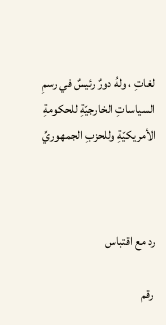لغاتِ ، ولهُ دورٌ رئيسٌ في رسمِ السياساتِ الخارجيّةِ للحكومةِ الأمريكيّةِ وللحزبِ الجمهوريِّ



رد مع اقتباس

 رقم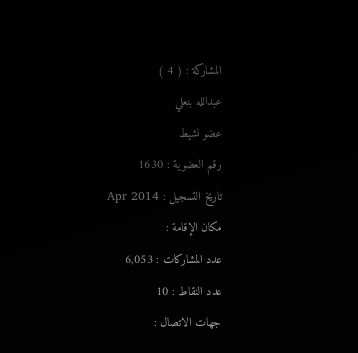المشاركة : ( 4 )
عبدالله بنعلي
عضو نشيط
رقم العضوية : 1630
تاريخ التسجيل : Apr 2014
مكان الإقامة :
عدد المشاركات : 6,053
عدد النقاط : 10
جهات الاتصال :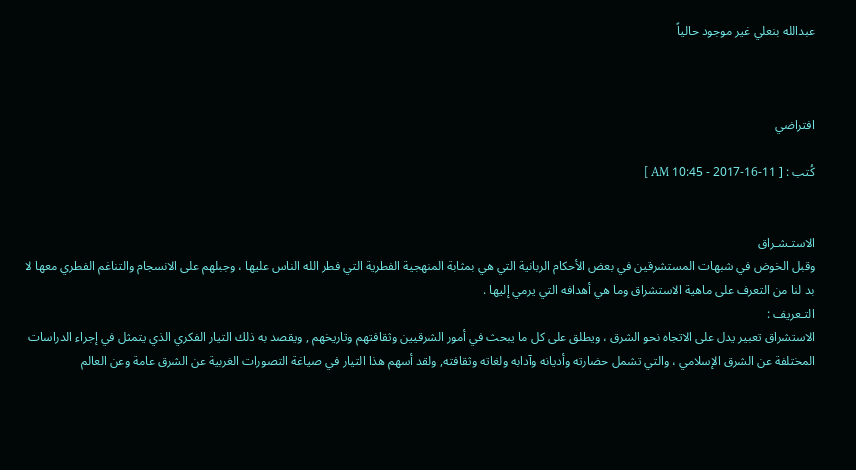عبدالله بنعلي غير موجود حالياً



افتراضي

كُتب : [ 11-16-2017 - 10:45 AM ]


الاستـشـراق
وقبل الخوض في شبهات المستشرقين في بعض الأحكام الربانية التي هي بمثابة المنهجية الفطرية التي فطر الله الناس عليها ، وجبلهم على الانسجام والتناغم الفطري معها لا بد لنا من التعرف على ماهية الاستشراق وما هي أهدافه التي يرمي إليها .
التـعريف :
الاستشراق تعبير يدل على الاتجاه نحو الشرق ، ويطلق على كل ما يبحث في أمور الشرقيين وثقافتهم وتاريخهم , ويقصد به ذلك التيار الفكري الذي يتمثل في إجراء الدراسات المختلفة عن الشرق الإسلامي ، والتي تشمل حضارته وأديانه وآدابه ولغاته وثقافته, ولقد أسهم هذا التيار في صياغة التصورات الغربية عن الشرق عامة وعن العالم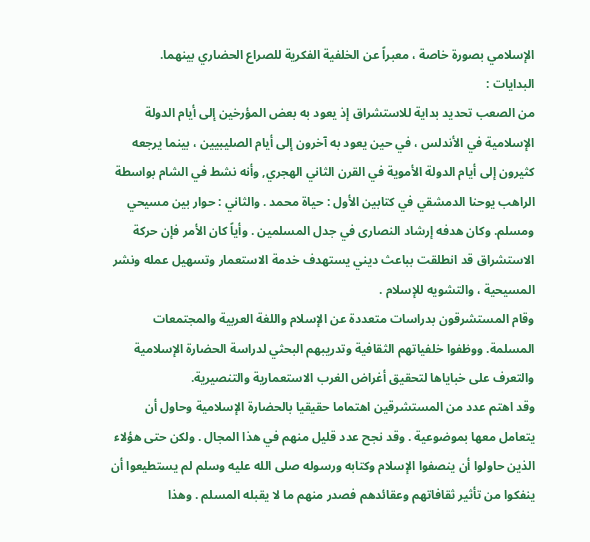الإسلامي بصورة خاصة ، معبراً عن الخلفية الفكرية للصراع الحضاري بينهما.
البدايات :
من الصعب تحديد بداية للاستشراق إذ يعود به بعض المؤرخين إلى أيام الدولة الإسلامية في الأندلس ، في حين يعود به آخرون إلى أيام الصليبيين ، بينما يرجعه كثيرون إلى أيام الدولة الأموية في القرن الثاني الهجري, وأنه نشط في الشام بواسطة الراهب يوحنا الدمشقي في كتابين الأول : حياة محمد . والثاني : حوار بين مسيحي ومسلم. وكان هدفه إرشاد النصارى في جدل المسلمين . وأياً كان الأمر فإن حركة الاستشراق قد انطلقت بباعث ديني يستهدف خدمة الاستعمار وتسهيل عمله ونشر المسيحية ، والتشويه للإسلام .
وقام المستشرقون بدراسات متعددة عن الإسلام واللغة العربية والمجتمعات المسلمة. ووظفوا خلفياتهم الثقافية وتدريبهم البحثي لدراسة الحضارة الإسلامية والتعرف على خباياها لتحقيق أغراض الغرب الاستعمارية والتنصيرية.
وقد اهتم عدد من المستشرقين اهتماما حقيقيا بالحضارة الإسلامية وحاول أن يتعامل معها بموضوعية . وقد نجح عدد قليل منهم في هذا المجال . ولكن حتى هؤلاء الذين حاولوا أن ينصفوا الإسلام وكتابه ورسوله صلى الله عليه وسلم لم يستطيعوا أن ينفكوا من تأثير ثقافاتهم وعقائدهم فصدر منهم ما لا يقبله المسلم . وهذا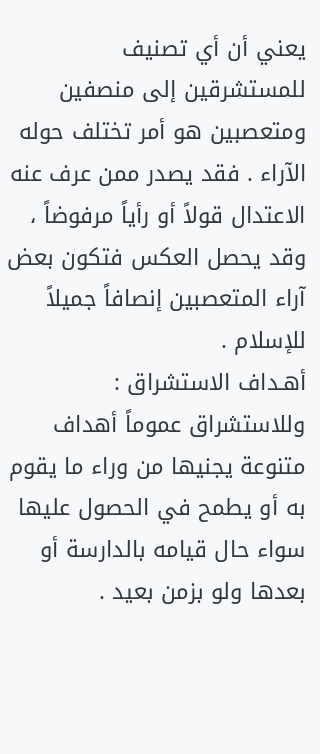يعني أن أي تصنيف للمستشرقين إلى منصفين ومتعصبين هو أمر تختلف حوله الآراء . فقد يصدر ممن عرف عنه الاعتدال قولاً أو رأياً مرفوضاً ، وقد يحصل العكس فتكون بعض آراء المتعصبين إنصافاً جميلاً للإسلام .
أهـداف الاستشراق :
وللاستشراق عموماً أهداف متنوعة يجنيها من وراء ما يقوم به أو يطمح في الحصول عليها سواء حال قيامه بالدارسة أو بعدها ولو بزمن بعيد .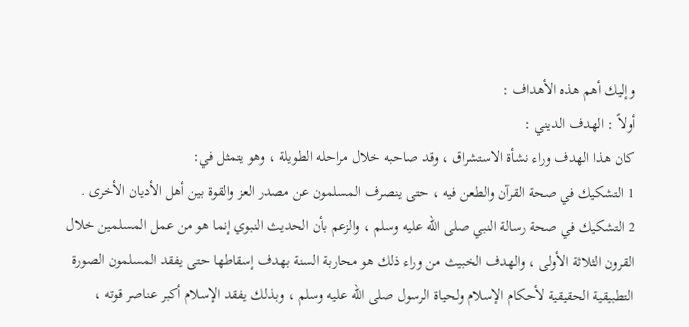وإليك أهم هذه الأهداف :
أولاً : الهدف الديني :
كان هذا الهدف وراء نشأة الاستشراق ، وقد صاحبه خلال مراحله الطويلة ، وهو يتمثل في:
1 التشكيك في صحة القرآن والطعن فيه ، حتى ينصرف المسلمون عن مصدر العز والقوة بين أهل الأديان الأخرى .
2 التشكيك في صحة رسالة النبي صلى الله عليه وسلم ، والزعم بأن الحديث النبوي إنما هو من عمل المسلمين خلال القرون الثلاثة الأولى ، والهدف الخبيث من وراء ذلك هو محاربة السنة بهدف إسقاطها حتى يفقد المسلمون الصورة التطبيقية الحقيقية لأحكام الإسلام ولحياة الرسول صلى الله عليه وسلم ، وبذلك يفقد الإسلام أكبر عناصر قوته ،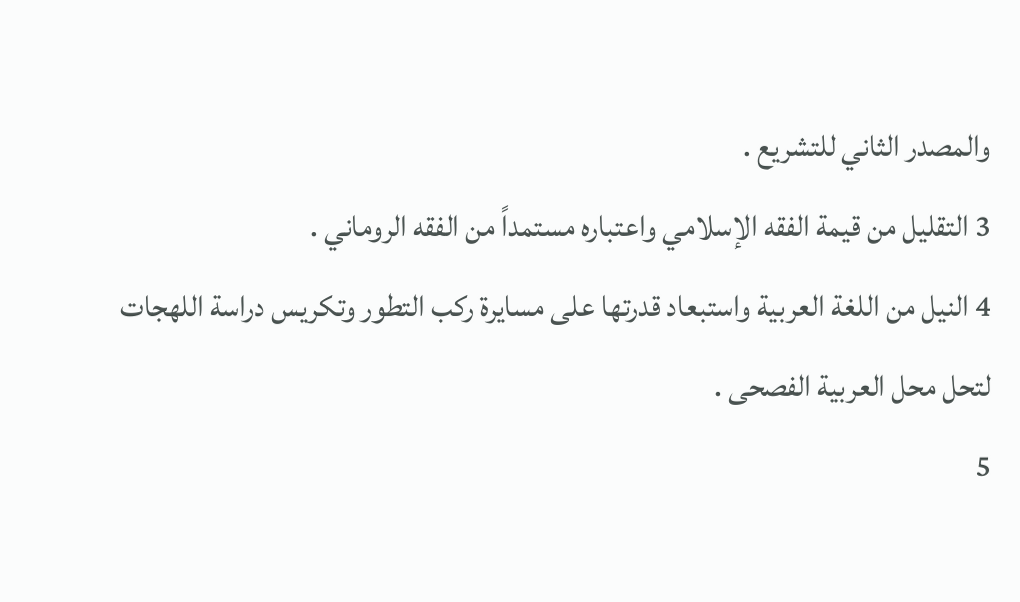والمصدر الثاني للتشريع .
3 التقليل من قيمة الفقه الإسلامي واعتباره مستمداً من الفقه الروماني .
4 النيل من اللغة العربية واستبعاد قدرتها على مسايرة ركب التطور وتكريس دراسة اللهجات لتحل محل العربية الفصحى .
5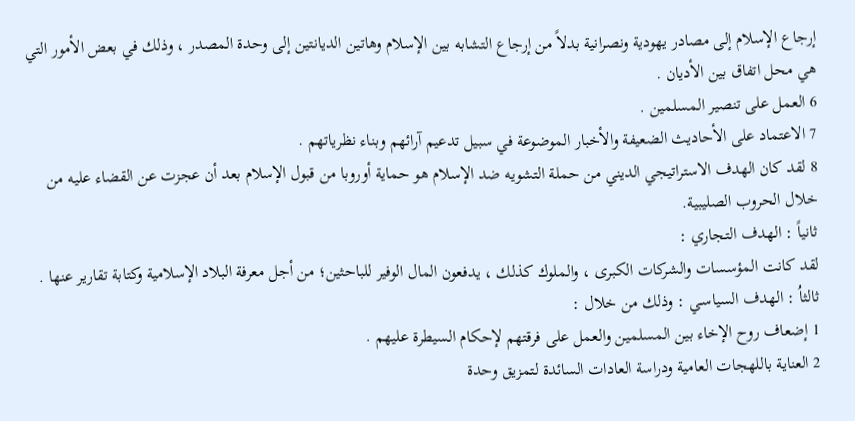إرجاع الإسلام إلى مصادر يهودية ونصرانية بدلاً من إرجاع التشابه بين الإسلام وهاتين الديانتين إلى وحدة المصدر ، وذلك في بعض الأمور التي هي محل اتفاق بين الأديان .
6 العمل على تنصير المسلمين .
7 الاعتماد على الأحاديث الضعيفة والأخبار الموضوعة في سبيل تدعيم آرائهم وبناء نظرياتهم .
8 لقد كان الهدف الاستراتيجي الديني من حملة التشويه ضد الإسلام هو حماية أوروبا من قبول الإسلام بعد أن عجزت عن القضاء عليه من خلال الحروب الصليبية.
ثانياً : الهدف التـجاري :
لقد كانت المؤسسات والشركات الكبرى ، والملوك كذلك ، يدفعون المال الوفير للباحثين؛ من أجل معرفة البلاد الإسلامية وكتابة تقارير عنها .
ثالثاُ : الهدف السياسـي : وذلك من خلال :
1 إضعاف روح الإخاء بين المسلمين والعمل على فرقتهم لإحكام السيطرة عليهم .
2 العناية باللهجات العامية ودراسة العادات السائدة لتمزيق وحدة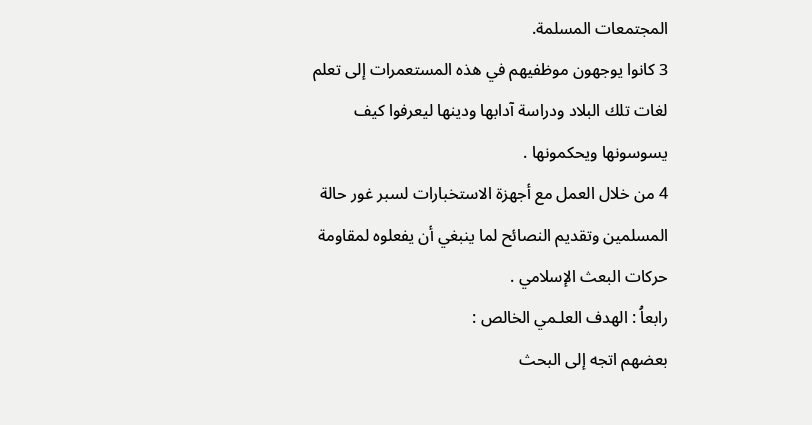المجتمعات المسلمة.
3 كانوا يوجهون موظفيهم في هذه المستعمرات إلى تعلم لغات تلك البلاد ودراسة آدابها ودينها ليعرفوا كيف يسوسونها ويحكمونها .
4 من خلال العمل مع أجهزة الاستخبارات لسبر غور حالة المسلمين وتقديم النصائح لما ينبغي أن يفعلوه لمقاومة حركات البعث الإسلامي .
رابعاُ : الهدف العلـمي الخالص :
بعضهم اتجه إلى البحث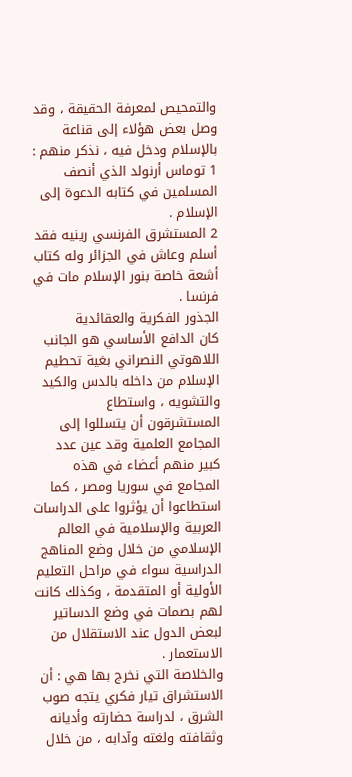والتمحيص لمعرفة الحقيقة ، وقد وصل بعض هؤلاء إلى قناعة بالإسلام ودخل فيه ، نذكر منهم :
1 توماس أرنولد الذي أنصف المسلمين في كتابه الدعوة إلى الإسلام .
2 المستشرق الفرنسي رينيه فقد أسلم وعاش في الجزائر وله كتاب أشعة خاصة بنور الإسلام مات في فرنسا .
الجذور الفكرية والعقائدية
كان الدافع الأساسي هو الجانب اللاهوتي النصراني بغية تحطيم الإسلام من داخله بالدس والكيد والتشويه ، واستطاع المستشرقون أن يتسللوا إلى المجامع العلمية وقد عين عدد كبير منهم أعضاء في هذه المجامع في سوريا ومصر ، كما استطاعوا أن يؤثروا على الدراسات العربية والإسلامية في العالم الإسلامي من خلال وضع المناهج الدراسية سواء في مراحل التعليم الأولية أو المتقدمة ، وكذلك كانت لهم بصمات في وضع الدساتير لبعض الدول عند الاستقلال من الاستعمار .
والخلاصة التي نخرج بها هي : أن الاستشراق تيار فكري يتجه صوب الشرق ، لدراسة حضارته وأديانه وثقافته ولغته وآدابه ، من خلال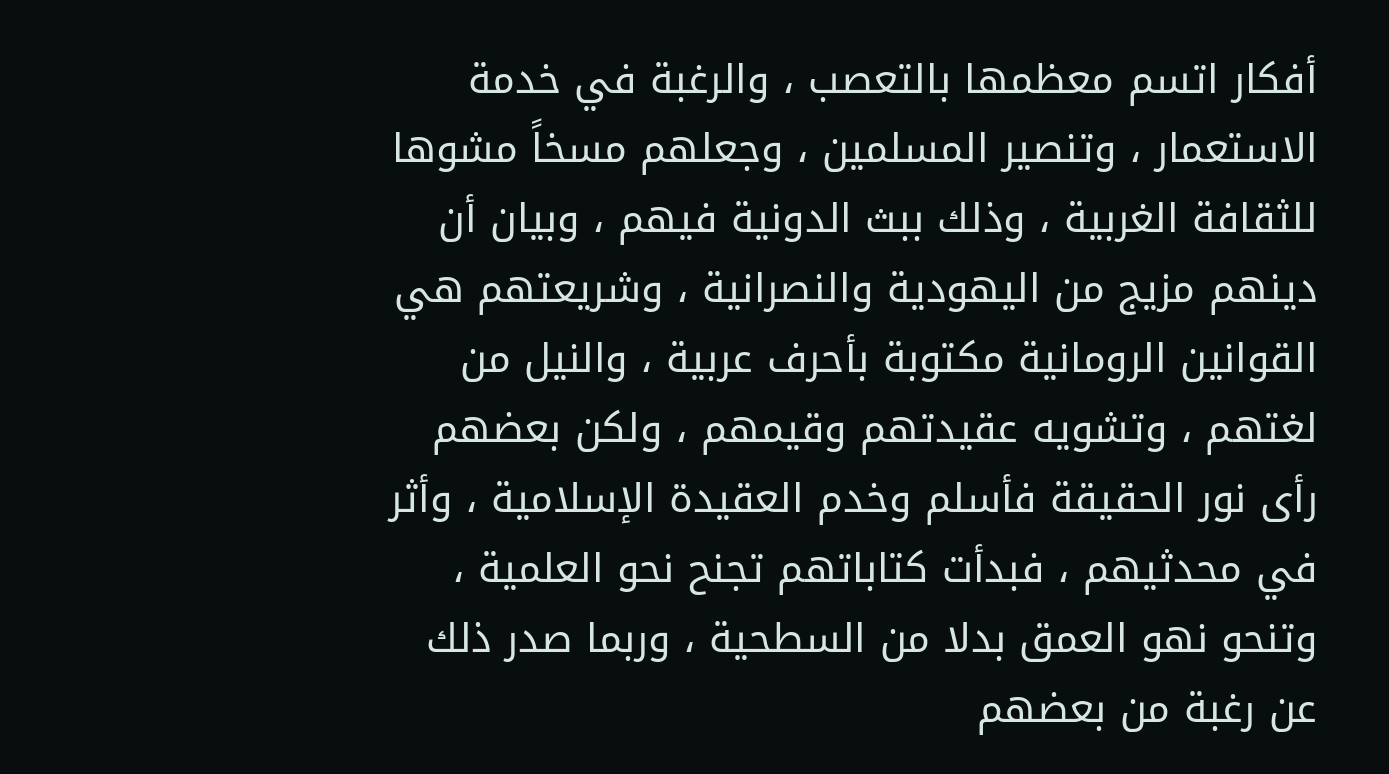أفكار اتسم معظمها بالتعصب ، والرغبة في خدمة الاستعمار ، وتنصير المسلمين ، وجعلهم مسخاً مشوها للثقافة الغربية ، وذلك ببث الدونية فيهم ، وبيان أن دينهم مزيج من اليهودية والنصرانية ، وشريعتهم هي القوانين الرومانية مكتوبة بأحرف عربية ، والنيل من لغتهم ، وتشويه عقيدتهم وقيمهم ، ولكن بعضهم رأى نور الحقيقة فأسلم وخدم العقيدة الإسلامية ، وأثر في محدثيهم ، فبدأت كتاباتهم تجنح نحو العلمية ، وتنحو نهو العمق بدلا من السطحية ، وربما صدر ذلك عن رغبة من بعضهم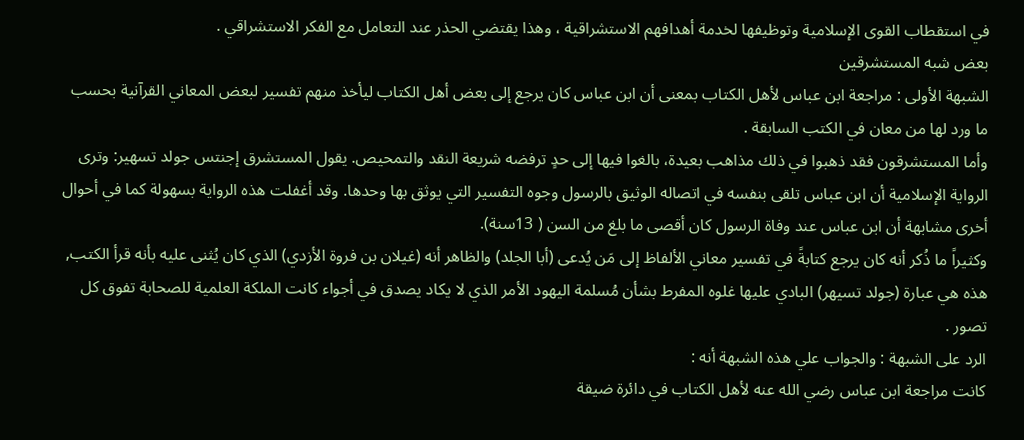في استقطاب القوى الإسلامية وتوظيفها لخدمة أهدافهم الاستشراقية ، وهذا يقتضي الحذر عند التعامل مع الفكر الاستشراقي .
بعض شبه المستشرقين
الشبهة الأولى : مراجعة ابن عباس لأهل الكتاب بمعنى أن ابن عباس كان يرجع إلى بعض أهل الكتاب ليأخذ منهم تفسير لبعض المعاني القرآنية بحسب ما ورد لها من معان في الكتب السابقة .
وأما المستشرقون فقد ذهبوا في ذلك مذاهب بعيدة، بالغوا فيها إلى حدٍ ترفضه شريعة النقد والتمحيص. يقول المستشرق إجنتس جولد تسهير: وترى الرواية الإسلامية أن ابن عباس تلقى بنفسه في اتصاله الوثيق بالرسول وجوه التفسير التي يوثق بها وحدها. وقد أغفلت هذه الرواية بسهولة كما في أحوال أخرى مشابهة أن ابن عباس عند وفاة الرسول كان أقصى ما بلغ من السن ( 13سنة).
وكثيراً ما ذُكر أنه كان يرجع كتابةً في تفسير معاني الألفاظ إلى مَن يُدعى (أبا الجلد) والظاهر أنه (غيلان بن فروة الأزدي) الذي كان يُثنى عليه بأنه قرأ الكتب, هذه هي عبارة (جولد تسيهر) البادي عليها غلوه المفرط بشأن مُسلمة اليهود الأمر الذي لا يكاد يصدق في أجواء كانت الملكة العلمية للصحابة تفوق كل تصور .
الرد على الشبهة : والجواب علي هذه الشبهة أنه :
كانت مراجعة ابن عباس رضي الله عنه لأهل الكتاب في دائرة ضيقة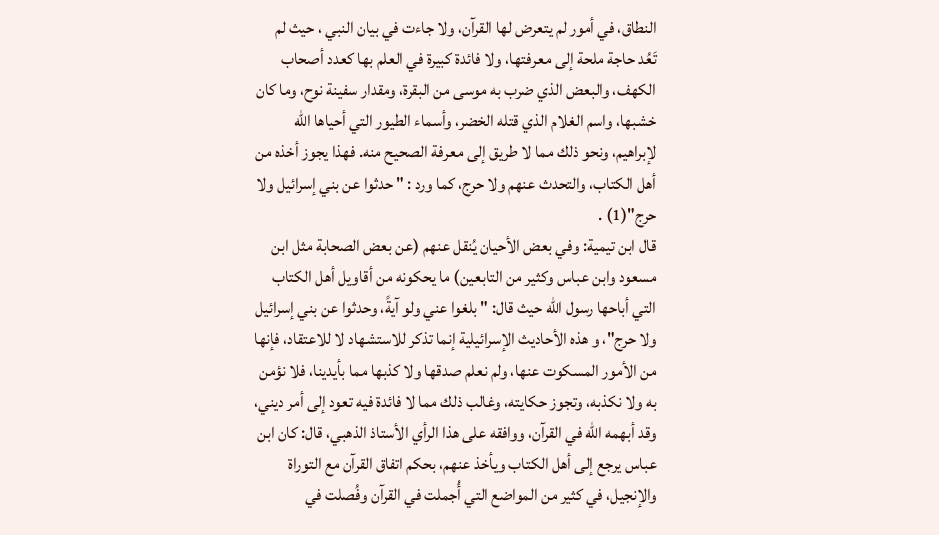النطاق، في أمور لم يتعرض لها القرآن، ولا جاءت في بيان النبي ، حيث لم تَعُد حاجة ملحة إلى معرفتها، ولا فائدة كبيرة في العلم بها كعدد أصحاب الكهف، والبعض الذي ضرب به موسى من البقرة، ومقدار سفينة نوح، وما كان خشبها، واسم الغلام الذي قتله الخضر، وأسماء الطيور التي أحياها الله لإبراهيم، ونحو ذلك مما لا طريق إلى معرفة الصحيح منه. فهذا يجوز أخذه من أهل الكتاب، والتحدث عنهم ولا حرج، كما ورد : " حدثوا عن بني إسرائيل ولا حرج"(1) .
قال ابن تيمية: وفي بعض الأحيان يُنقل عنهم (عن بعض الصحابة مثل ابن مسعود وابن عباس وكثير من التابعين) ما يحكونه من أقاويل أهل الكتاب التي أباحها رسول الله حيث قال: " بلغوا عني ولو آيةً، وحدثوا عن بني إسرائيل ولا حرج"، و هذه الأحاديث الإسرائيلية إنما تذكر للاستشهاد لا للاعتقاد، فإنها من الأمور المسكوت عنها، ولم نعلم صدقها ولا كذبها مما بأيدينا، فلا نؤمن به ولا نكذبه، وتجوز حكايته، وغالب ذلك مما لا فائدة فيه تعود إلى أمر ديني، وقد أبهمه الله في القرآن، ووافقه على هذا الرأي الأستاذ الذهبي، قال: كان ابن عباس يرجع إلى أهل الكتاب ويأخذ عنهم، بحكم اتفاق القرآن مع التوراة والإنجيل، في كثير من المواضع التي أُجملت في القرآن وفُصلت في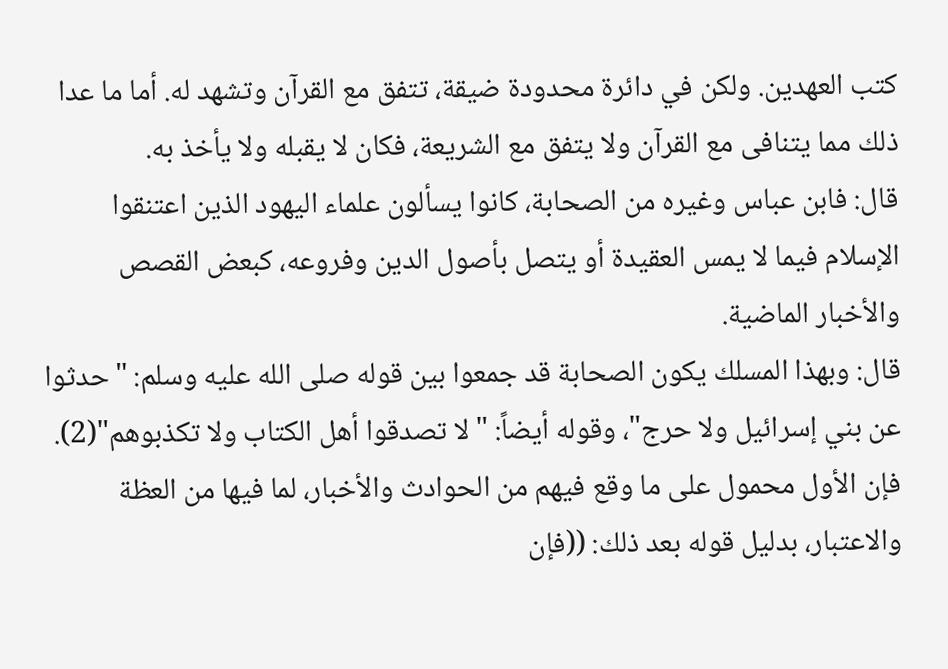كتب العهدين. ولكن في دائرة محدودة ضيقة، تتفق مع القرآن وتشهد له. أما ما عدا ذلك مما يتنافى مع القرآن ولا يتفق مع الشريعة، فكان لا يقبله ولا يأخذ به.
قال: فابن عباس وغيره من الصحابة، كانوا يسألون علماء اليهود الذين اعتنقوا الإسلام فيما لا يمس العقيدة أو يتصل بأصول الدين وفروعه، كبعض القصص والأخبار الماضية.
قال: وبهذا المسلك يكون الصحابة قد جمعوا بين قوله صلى الله عليه وسلم: "حدثوا عن بني إسرائيل ولا حرج"، وقوله أيضاً: " لا تصدقوا أهل الكتاب ولا تكذبوهم"(2). فإن الأول محمول على ما وقع فيهم من الحوادث والأخبار، لما فيها من العظة والاعتبار، بدليل قوله بعد ذلك: ((فإن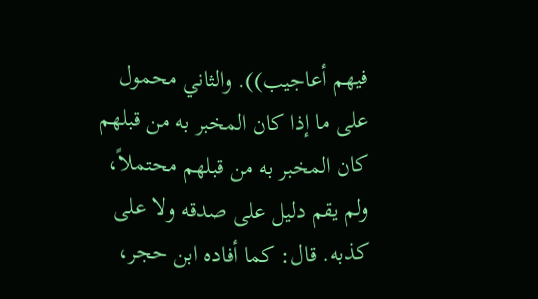فيهم أعاجيب)). والثاني محمول على ما إذا كان المخبر به من قبلهم كان المخبر به من قبلهم محتملاً، ولم يقم دليل على صدقه ولا على كذبه. قال: كما أفاده ابن حجر،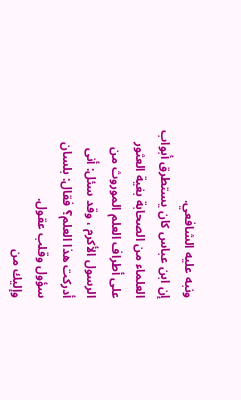ونبه عليه الشافعي.
إن ابن عباس كان يستطرق أبواب العلماء من الصحابة بغية العثور على أطراف العلم الموروث من الرسول الأكرم ، وقد سئل: أنى أدركت هذا العلم؟ فقال: بلسان سؤول وقلب عقول.
وإليك من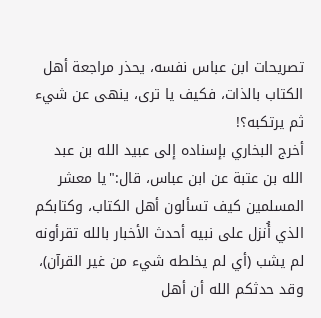تصريحات ابن عباس نفسه، يحذر مراجعة أهل الكتاب بالذات، فكيف يا ترى، ينهى عن شيء ثم يرتكبه؟!
أخرج البخاري بإسناده إلى عبيد الله بن عبد الله بن عتبة عن ابن عباس، قال:"يا معشر المسلمين كيف تسألون أهل الكتاب، وكتابكم الذي أُنزل على نبيه أحدث الأخبار بالله تقرأونه لم يشب (أي لم يخلطه شيء من غير القرآن)، وقد حدثكم الله أن أهل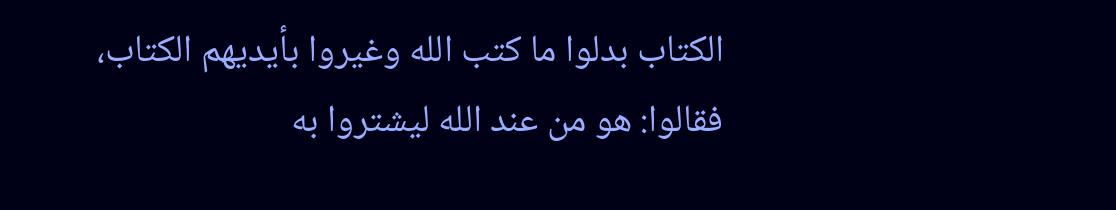الكتاب بدلوا ما كتب الله وغيروا بأيديهم الكتاب، فقالوا: هو من عند الله ليشتروا به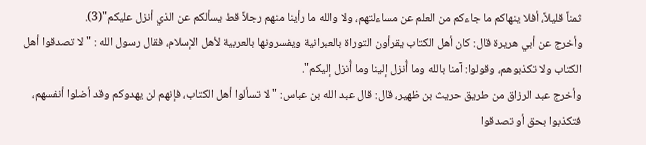ثمناً قليلاً، أفلا ينهاكم ما جاءكم من العلم عن مساءلتهم، ولا والله ما رأينا منهم رجلاً قط يسألكم عن الذي أنزل عليكم"(3).
وأخرج عن أبي هريرة قال: كان أهل الكتاب يقرأون التوراة بالعبرانية ويفسرونها بالعربية لأهل الإسلام، فقال رسول الله : " لا تصدقوا أهل الكتاب ولا تكذبوهم، وقولوا: آمنا بالله وما أُنزل إلينا وما أُنزل إليكم".
وأخرج عبد الرزاق من طريق حريث بن ظهير، قال: قال عبد الله بن عباس: " لا تسألوا أهل الكتاب، فإنهم لن يهدوكم وقد أضلوا أنفسهم، فتكذبوا بحق أو تصدقوا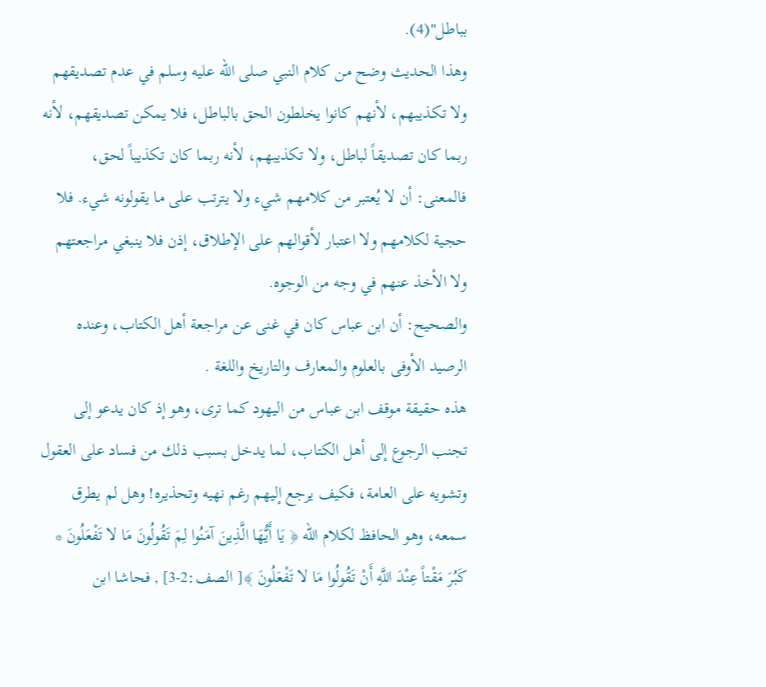بباطل"(4).
وهذا الحديث وضح من كلام النبي صلى الله عليه وسلم في عدم تصديقهم ولا تكذيبهم، لأنهم كانوا يخلطون الحق بالباطل، فلا يمكن تصديقهم، لأنه ربما كان تصديقاً لباطل، ولا تكذيبهم، لأنه ربما كان تكذيباً لحق، فالمعنى: أن لا يُعتبر من كلامهم شيء ولا يترتب على ما يقولونه شيء. فلا حجية لكلامهم ولا اعتبار لأقوالهم على الإطلاق، إذن فلا ينبغي مراجعتهم ولا الأخذ عنهم في وجه من الوجوه.
والصحيح: أن ابن عباس كان في غنى عن مراجعة أهل الكتاب، وعنده الرصيد الأوفى بالعلوم والمعارف والتاريخ واللغة .
هذه حقيقة موقف ابن عباس من اليهود كما ترى، وهو إذ كان يدعو إلى تجنب الرجوع إلى أهل الكتاب، لما يدخل بسبب ذلك من فساد على العقول وتشويه على العامة، فكيف يرجع إليهم رغم نهيه وتحذيره! وهل لم يطرق سمعه، وهو الحافظ لكلام الله ﴿ يَا أَيُّهَا الَّذِينَ آمَنُوا لِمَ تَقُولُونَ مَا لا تَفْعَلُونَ * كَبُرَ مَقْتاً عِنْدَ اللَّهِ أَنْ تَقُولُوا مَا لا تَفْعَلُونَ ﴾[ الصف:2-3] , فحاشا ابن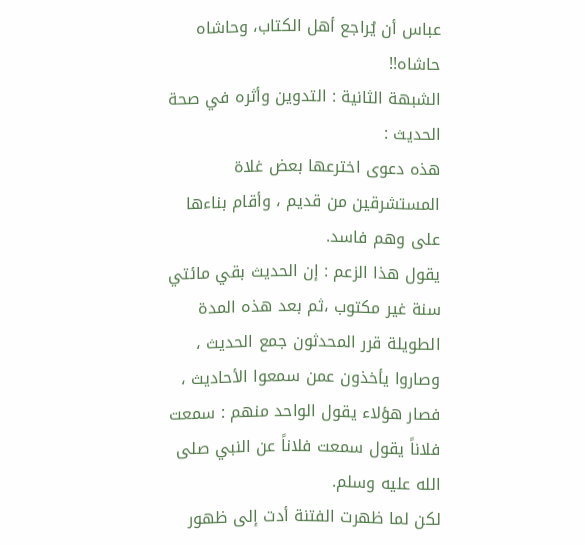عباس أن يُراجع أهل الكتاب، وحاشاه حاشاه!!
الشبهة الثانية : التدوين وأثره في صحة الحديث :
هذه دعوى اخترعها بعض غلاة المستشرقين من قديم ، وأقام بناءها على وهم فاسد.
يقول هذا الزعم : إن الحديث بقي مائتي سنة غير مكتوب ،ثم بعد هذه المدة الطويلة قرر المحدثون جمع الحديث ، وصاروا يأخذون عمن سمعوا الأحاديث ، فصار هؤلاء يقول الواحد منهم : سمعت فلاناً يقول سمعت فلاناً عن النبي صلى الله عليه وسلم.
لكن لما ظهرت الفتنة أدت إلى ظهور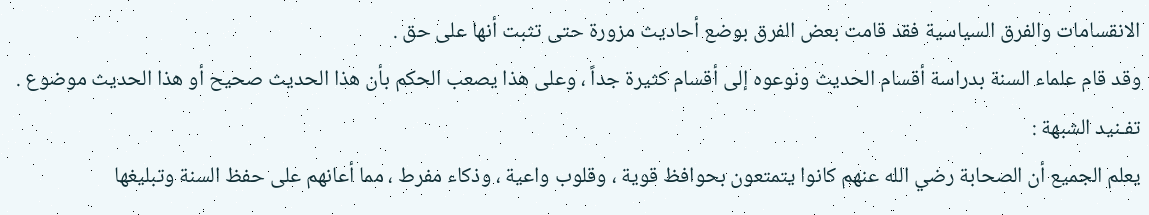الانقسامات والفرق السياسية فقد قامت بعض الفرق بوضع أحاديث مزورة حتى تثبت أنها على حق .
وقد قام علماء السنة بدراسة أقسام الحديث ونوعوه إلى أقسام كثيرة جداً ، وعلى هذا يصعب الحكم بأن هذا الحديث صحيح أو هذا الحديث موضوع .
تفـنيد الشبهة :
يعلم الجميع أن الصحابة رضي الله عنهم كانوا يتمتعون بحوافظ قوية ، وقلوب واعية ، وذكاء مفرط ، مما أعانهم على حفظ السنة وتبليغها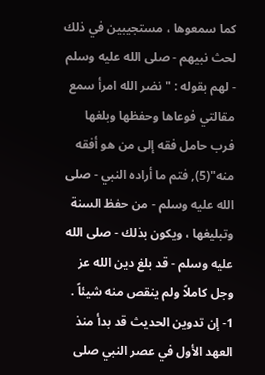كما سمعوها ، مستجيبين في ذلك لحث نبيهم - صلى الله عليه وسلم - لهم بقوله : " نضر الله امرأ سمع مقالتي فوعاها وحفظها وبلغها فرب حامل فقه إلى من هو أفقه منه"(5), فتم ما أراده النبي - صلى الله عليه وسلم - من حفظ السنة وتبليغها ، ويكون بذلك - صلى الله عليه وسلم - قد بلغ دين الله عز وجل كاملاً ولم ينقص منه شيئاً .
1- إن تدوين الحديث قد بدأ منذ العهد الأول في عصر النبي صلى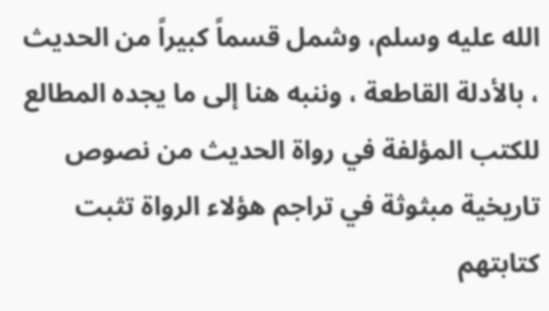الله عليه وسلم، وشمل قسماً كبيراً من الحديث ، بالأدلة القاطعة ، وننبه هنا إلى ما يجده المطالع للكتب المؤلفة في رواة الحديث من نصوص تاريخية مبثوثة في تراجم هؤلاء الرواة تثبت كتابتهم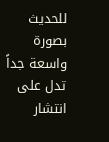للحديث بصورة واسعة جداً تدل على انتشار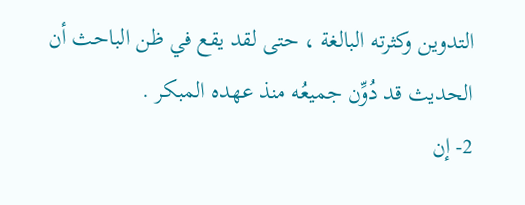التدوين وكثرته البالغة ، حتى لقد يقع في ظن الباحث أن الحديث قد دُوِّن جميعُه منذ عهده المبكر .
2- إن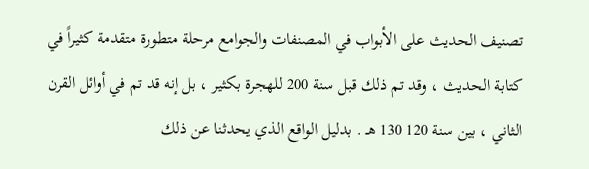تصنيف الحديث على الأبواب في المصنفات والجوامع مرحلة متطورة متقدمة كثيراً في كتابة الحديث ، وقد تم ذلك قبل سنة 200 للهجرة بكثير ، بل إنه قد تم في أوائل القرن الثاني ، بين سنة 120 130 هـ . بدليل الواقع الذي يحدثنا عن ذلك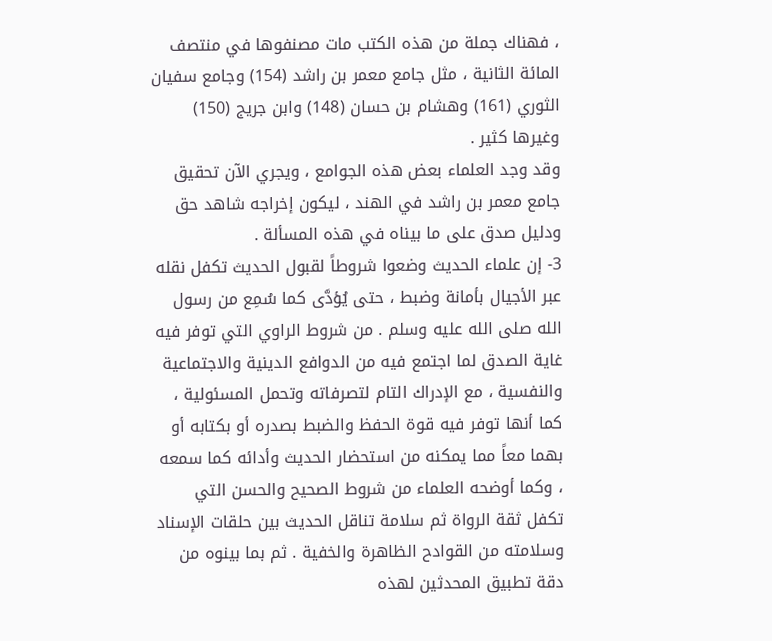، فهناك جملة من هذه الكتب مات مصنفوها في منتصف المائة الثانية ، مثل جامع معمر بن راشد (154) وجامع سفيان الثوري (161) وهشام بن حسان (148) وابن جريج (150) وغيرها كثير .
وقد وجد العلماء بعض هذه الجوامع ، ويجري الآن تحقيق جامع معمر بن راشد في الهند ، ليكون إخراجه شاهد حق ودليل صدق على ما بيناه في هذه المسألة .
3- إن علماء الحديث وضعوا شروطاً لقبول الحديث تكفل نقله عبر الأجيال بأمانة وضبط ، حتى يُؤدَّى كما سُمِع من رسول الله صلى الله عليه وسلم . من شروط الراوي التي توفر فيه غاية الصدق لما اجتمع فيه من الدوافع الدينية والاجتماعية والنفسية ، مع الإدراك التام لتصرفاته وتحمل المسئولية ، كما أنها توفر فيه قوة الحفظ والضبط بصدره أو بكتابه أو بهما معاً مما يمكنه من استحضار الحديث وأدائه كما سمعه ، وكما أوضحه العلماء من شروط الصحيح والحسن التي تكفل ثقة الرواة ثم سلامة تناقل الحديث بين حلقات الإسناد وسلامته من القوادح الظاهرة والخفية . ثم بما بينوه من دقة تطبيق المحدثين لهذه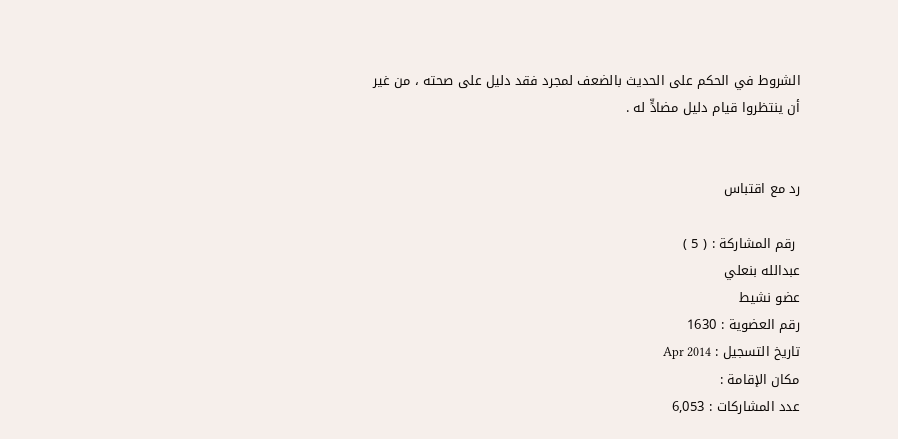الشروط في الحكم على الحديث بالضعف لمجرد فقد دليل على صحته ، من غير أن ينتظروا قيام دليل مضادٍّ له .


رد مع اقتباس

 رقم المشاركة : ( 5 )
عبدالله بنعلي
عضو نشيط
رقم العضوية : 1630
تاريخ التسجيل : Apr 2014
مكان الإقامة :
عدد المشاركات : 6,053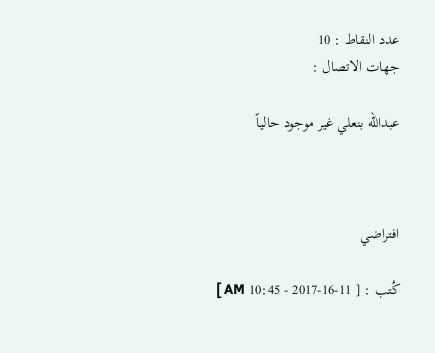عدد النقاط : 10
جهات الاتصال :

عبدالله بنعلي غير موجود حالياً



افتراضي

كُتب : [ 11-16-2017 - 10:45 AM ]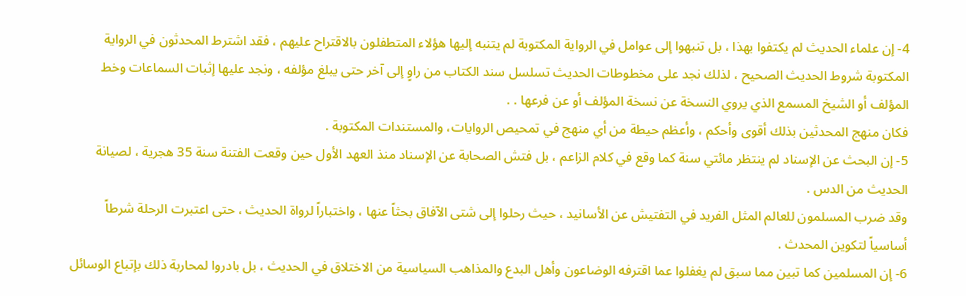4- إن علماء الحديث لم يكتفوا بهذا ، بل تنبهوا إلى عوامل في الرواية المكتوبة لم يتنبه إليها هؤلاء المتطفلون بالاقتراح عليهم ، فقد اشترط المحدثون في الرواية المكتوبة شروط الحديث الصحيح ، لذلك نجد على مخطوطات الحديث تسلسل سند الكتاب من راوٍ إلى آخر حتى يبلغ مؤلفه ، ونجد عليها إثبات السماعات وخط المؤلف أو الشيخ المسمع الذي يروي النسخة عن نسخة المؤلف أو عن فرعها . .
فكان منهج المحدثين بذلك أقوى وأحكم ، وأعظم حيطة من أي منهج في تمحيص الروايات، والمستندات المكتوبة .
5- إن البحث عن الإسناد لم ينتظر مائتي سنة كما وقع في كلام الزاعم ، بل فتش الصحابة عن الإسناد منذ العهد الأول حين وقعت الفتنة سنة 35 هجرية ، لصيانة الحديث من الدس .
وقد ضرب المسلمون للعالم المثل الفريد في التفتيش عن الأسانيد ، حيث رحلوا إلى شتى الآفاق بحثاً عنها ، واختباراً لرواة الحديث ، حتى اعتبرت الرحلة شرطاً أساسياً لتكوين المحدث .
6- إن المسلمين كما تبين مما سبق لم يغفلوا عما اقترفه الوضاعون وأهل البدع والمذاهب السياسية من الاختلاق في الحديث ، بل بادروا لمحاربة ذلك بإتباع الوسائل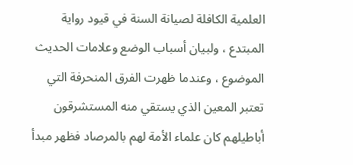العلمية الكافلة لصيانة السنة في قيود رواية المبتدع ، ولبيان أسباب الوضع وعلامات الحديث الموضوع ، وعندما ظهرت الفرق المنحرفة التي تعتبر المعين الذي يستقي منه المستشرقون أباطيلهم كان علماء الأمة لهم بالمرصاد فظهر مبدأ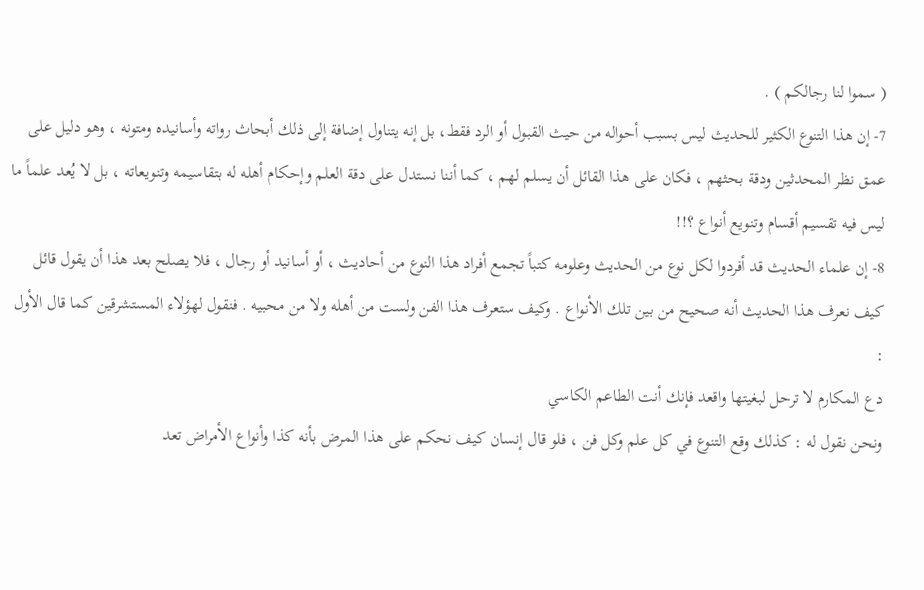( سموا لنا رجالكم ) .
7- إن هذا التنوع الكثير للحديث ليس بسبب أحواله من حيث القبول أو الرد فقط، بل إنه يتناول إضافة إلى ذلك أبحاث رواته وأسانيده ومتونه ، وهو دليل على عمق نظر المحدثين ودقة بحثهم ، فكان على هذا القائل أن يسلم لهم ، كما أننا نستدل على دقة العلم وإحكام أهله له بتقاسيمه وتنويعاته ، بل لا يُعد علماً ما ليس فيه تقسيم أقسام وتنويع أنواع ؟!!
8- إن علماء الحديث قد أفردوا لكل نوع من الحديث وعلومه كتباً تجمع أفراد هذا النوع من أحاديث ، أو أسانيد أو رجال ، فلا يصلح بعد هذا أن يقول قائل كيف نعرف هذا الحديث أنه صحيح من بين تلك الأنواع . وكيف ستعرف هذا الفن ولست من أهله ولا من محبيه . فنقول لهؤلاء المستشرقين كما قال الأول :
دع المكارم لا ترحل لبغيتها واقعد فإنك أنت الطاعم الكاسي
ونحن نقول له : كذلك وقع التنوع في كل علم وكل فن ، فلو قال إنسان كيف نحكم على هذا المرض بأنه كذا وأنواع الأمراض تعد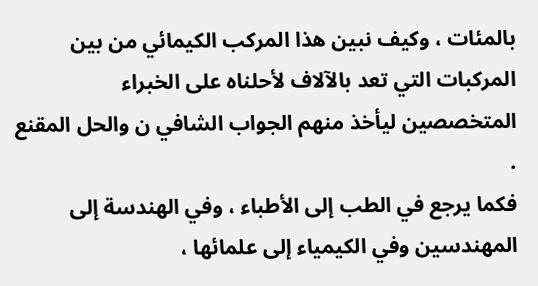بالمئات ، وكيف نبين هذا المركب الكيمائي من بين المركبات التي تعد بالآلاف لأحلناه على الخبراء المتخصصين ليأخذ منهم الجواب الشافي ن والحل المقنع .
فكما يرجع في الطب إلى الأطباء ، وفي الهندسة إلى المهندسين وفي الكيمياء إلى علمائها ،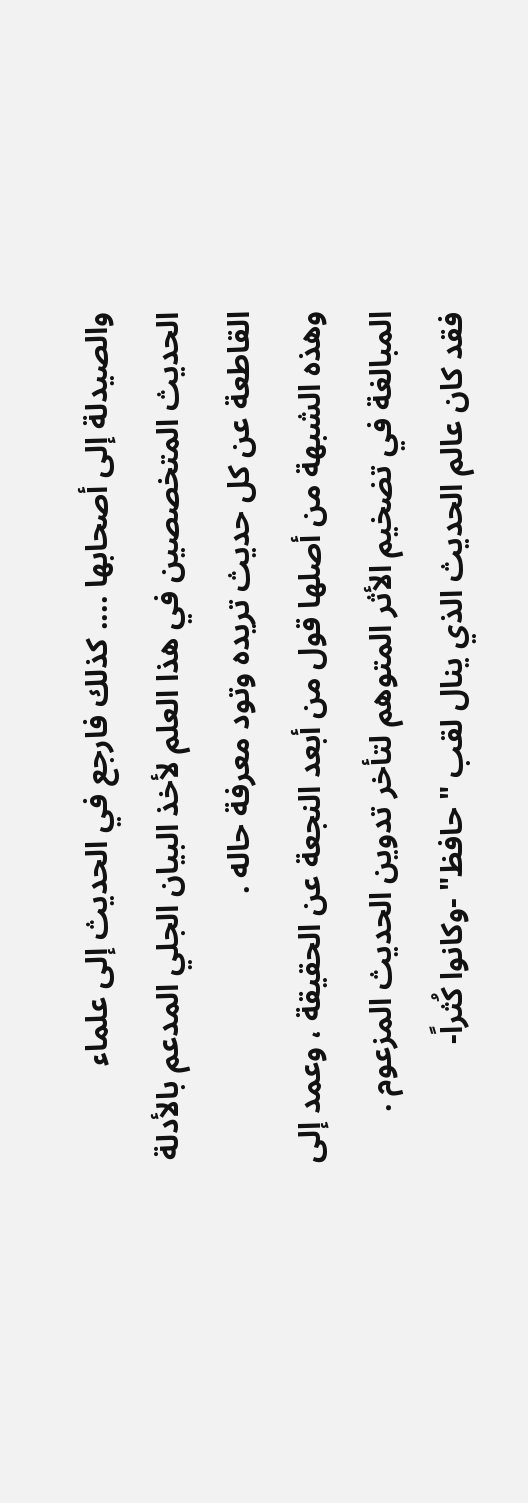والصيدلة إلى أصحابها .... كذلك فارجع في الحديث إلى علماء الحديث المتخصصين في هذا العلم لأخذ البيان الجلي المدعم بالأدلة القاطعة عن كل حديث تريده وتود معرفة حاله .
وهذه الشبهة من أصلها قول من أبعد النجعة عن الحقيقة ، وعمد إلى المبالغة في تضخيم الأثر المتوهم لتأخر تدوين الحديث المزعوم .
فقد كان عالم الحديث الذي ينال لقب " حافظ" -وكانوا كُثراً-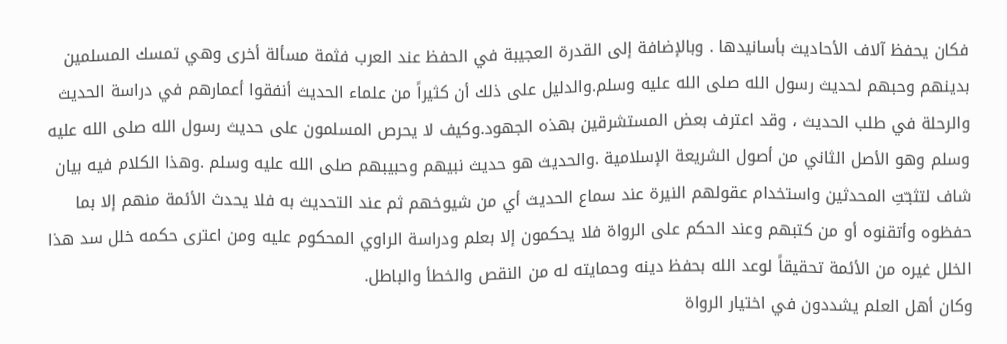فكان يحفظ آلاف الأحاديث بأسانيدها . وبالإضافة إلى القدرة العجيبة في الحفظ عند العرب فثمة مسألة أخرى وهي تمسك المسلمين بدينهم وحبهم لحديث رسول الله صلى الله عليه وسلم.والدليل على ذلك أن كثيراً من علماء الحديث أنفقوا أعمارهم في دراسة الحديث والرحلة في طلب الحديث ، وقد اعترف بعض المستشرقين بهذه الجهود.وكيف لا يحرص المسلمون على حديث رسول الله صلى الله عليه وسلم وهو الأصل الثاني من أصول الشريعة الإسلامية .والحديث هو حديث نبيهم وحبيبهم صلى الله عليه وسلم .وهذا الكلام فيه بيان شاف لتثبـّتِ المحدثين واستخدام عقولهم النيرة عند سماع الحديث أي من شيوخهم ثم عند التحديث به فلا يحدث الأئمة منهم إلا بما حفظوه وأتقنوه أو من كتبهم وعند الحكم على الرواة فلا يحكمون إلا بعلم ودراسة الراوي المحكوم عليه ومن اعترى حكمه خلل سد هذا الخلل غيره من الأئمة تحقيقاً لوعد الله بحفظ دينه وحمايته له من النقص والخطأ والباطل.
وكان أهل العلم يشددون في اختيار الرواة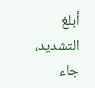أبلغ التشديد، جاء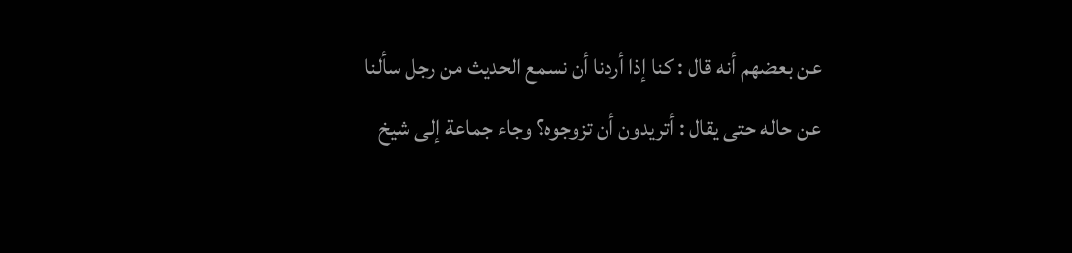عن بعضهم أنه قال : كنا إذا أردنا أن نسمع الحديث من رجل سألنا عن حاله حتى يقال : أتريدون أن تزوجوه؟ وجاء جماعة إلى شيخ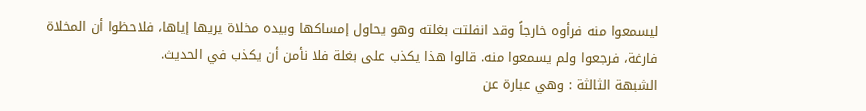ليسمعوا منه فرأوه خارجاً وقد انفلتت بغلته وهو يحاول إمساكها وبيده مخلاة يريها إياها، فلاحظوا أن المخلاة فارغة، فرجعوا ولم يسمعوا منه. قالوا هذا يكذب على بغلة فلا نأمن أن يكذب في الحديث.
الشبهة الثالثة : وهي عبارة عن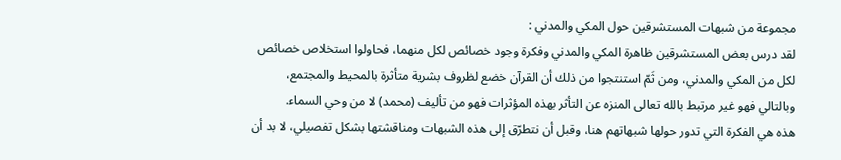مجموعة من شبهات المستشرقين حول المكي والمدني :
لقد درس بعض المستشرقين ظاهرة المكي والمدني وفكرة وجود خصائص لكل منهما، فحاولوا استخلاص خصائص لكل من المكي والمدني، ومن ثَمّ استنتجوا من ذلك أن القرآن خضع لظروف بشرية متأثرة بالمحيط والمجتمع، وبالتالي فهو غير مرتبط بالله تعالى المنزه عن التأثر بهذه المؤثرات فهو من تأليف (محمد) لا من وحي السماء.
هذه هي الفكرة التي تدور حولها شبهاتهم هنا، وقبل أن نتطرّق إلى هذه الشبهات ومناقشتها بشكل تفصيلي، لا بد أن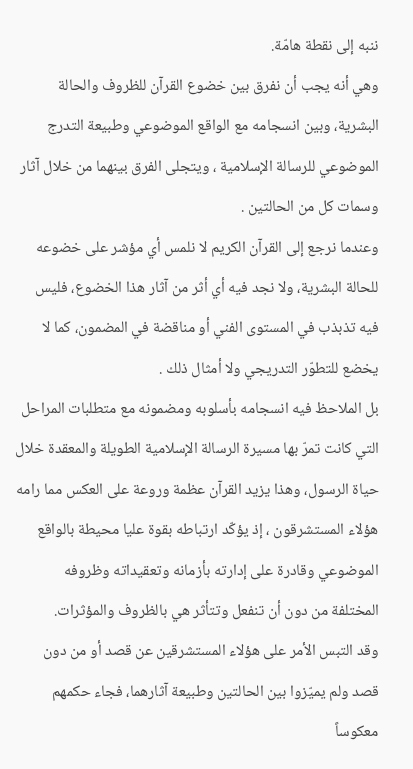ننبه إلى نقطة هامّة.
وهي أنه يجب أن نفرق بين خضوع القرآن للظروف والحالة البشرية، وبين انسجامه مع الواقع الموضوعي وطبيعة التدرج الموضوعي للرسالة الإسلامية ، ويتجلى الفرق بينهما من خلال آثار وسمات كل من الحالتين .
وعندما نرجع إلى القرآن الكريم لا نلمس أي مؤشر على خضوعه للحالة البشرية، ولا نجد فيه أي أثر من آثار هذا الخضوع، فليس فيه تذبذب في المستوى الفني أو مناقضة في المضمون، كما لا يخضع للتطوّر التدريجي ولا أمثال ذلك .
بل الملاحظ فيه انسجامه بأسلوبه ومضمونه مع متطلبات المراحل التي كانت تمرّ بها مسيرة الرسالة الإسلامية الطويلة والمعقدة خلال حياة الرسول، وهذا يزيد القرآن عظمة وروعة على العكس مما رامه هؤلاء المستشرقون ، إذ يؤكّد ارتباطه بقوة عليا محيطة بالواقع الموضوعي وقادرة على إدارته بأزمانه وتعقيداته وظروفه المختلفة من دون أن تنفعل وتتأثر هي بالظروف والمؤثرات.
وقد التبس الأمر على هؤلاء المستشرقين عن قصد أو من دون قصد ولم يميّزوا بين الحالتين وطبيعة آثارهما، فجاء حكمهم معكوساً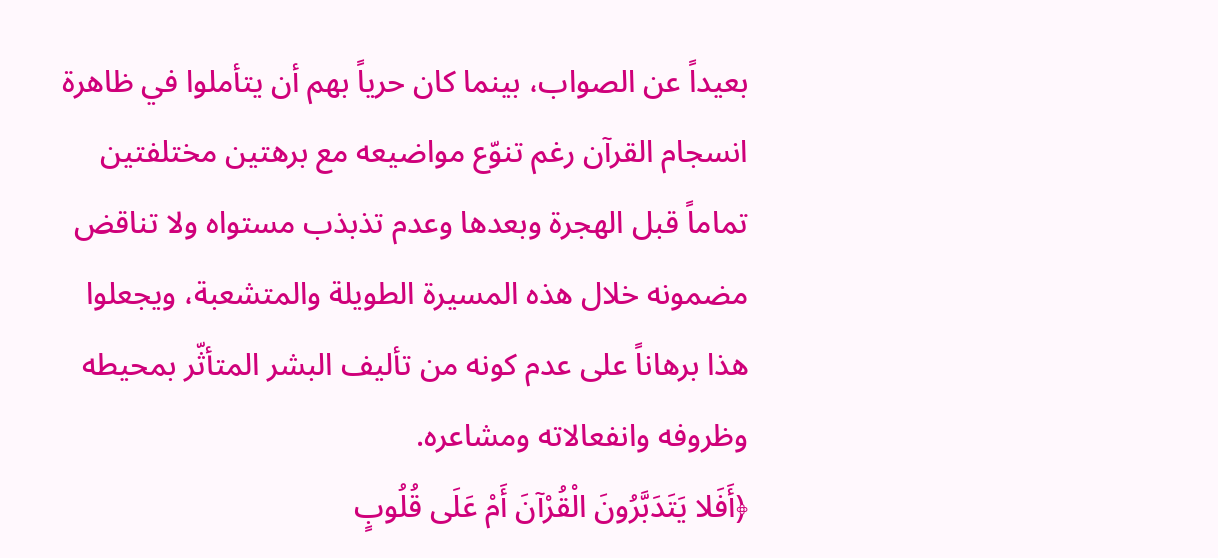بعيداً عن الصواب، بينما كان حرياً بهم أن يتأملوا في ظاهرة انسجام القرآن رغم تنوّع مواضيعه مع برهتين مختلفتين تماماً قبل الهجرة وبعدها وعدم تذبذب مستواه ولا تناقض مضمونه خلال هذه المسيرة الطويلة والمتشعبة، ويجعلوا هذا برهاناً على عدم كونه من تأليف البشر المتأثّر بمحيطه وظروفه وانفعالاته ومشاعره.
﴿أَفَلا يَتَدَبَّرُونَ الْقُرْآنَ أَمْ عَلَى قُلُوبٍ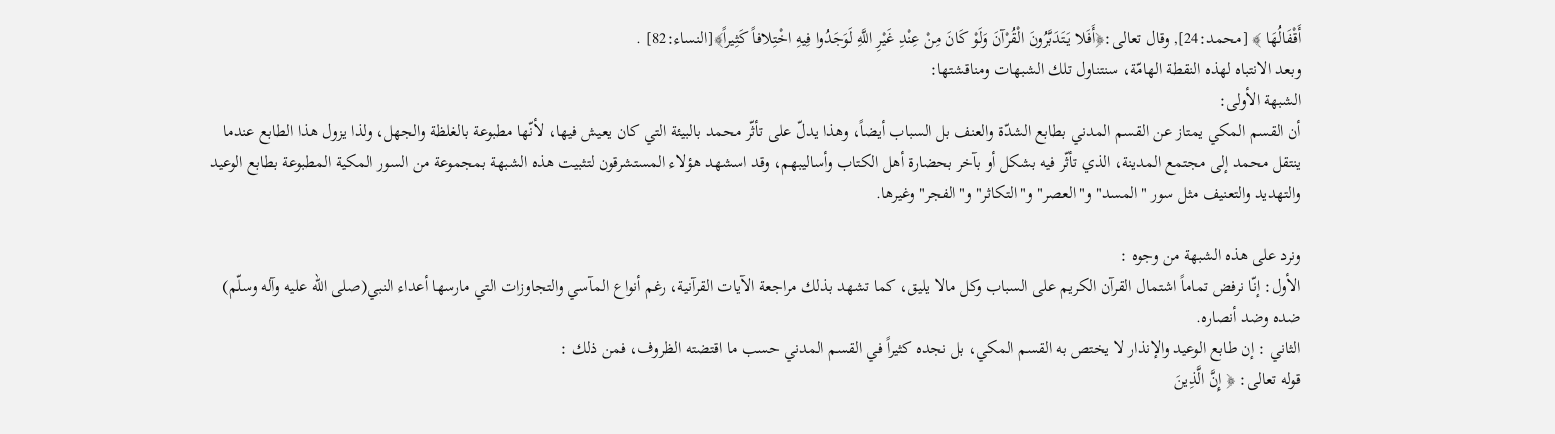أَقْفَالُهَا ﴾ [محمد:24], وقال تعالى:﴿أَفَلا يَتَدَبَّرُونَ الْقُرْآنَ وَلَوْ كَانَ مِنْ عِنْدِ غَيْرِ اللَّهِ لَوَجَدُوا فِيهِ اخْتِلافاً كَثِيراً﴾[النساء:82] .
وبعد الانتباه لهذه النقطة الهامّة، سنتناول تلك الشبهات ومناقشتها:
الشبهة الأولى:
أن القسم المكي يمتاز عن القسم المدني بطابع الشدّة والعنف بل السباب أيضاً، وهذا يدلّ على تأثّر محمد بالبيئة التي كان يعيش فيها، لأنّها مطبوعة بالغلظة والجهل، ولذا يزول هذا الطابع عندما ينتقل محمد إلى مجتمع المدينة، الذي تأثّر فيه بشكل أو بآخر بحضارة أهل الكتاب وأساليبهم، وقد اسشهد هؤلاء المستشرقون لتثبيت هذه الشبهة بمجموعة من السور المكية المطبوعة بطابع الوعيد والتهديد والتعنيف مثل سور "المسد" و"العصر" و"التكاثر" و"الفجر" وغيرها.

ونرد على هذه الشبهة من وجوه :
الأول: إنّا نرفض تماماً اشتمال القرآن الكريم على السباب وكل مالا يليق، كما تشهد بذلك مراجعة الآيات القرآنية، رغم أنواع المآسي والتجاوزات التي مارسها أعداء النبي(صلى الله عليه وآله وسلّم) ضده وضد أنصاره.
الثاني : إن طابع الوعيد والإنذار لا يختص به القسم المكي، بل نجده كثيراً في القسم المدني حسب ما اقتضته الظروف، فمن ذلك :
قوله تعالى: ﴿ إِنَّ الَّذِينَ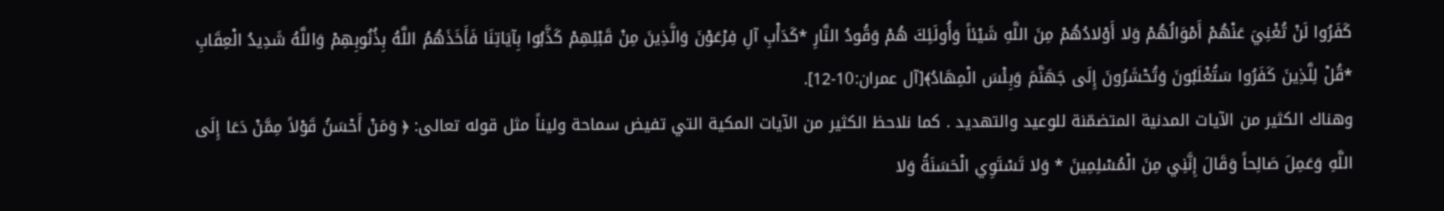كَفَرُوا لَنْ تُغْنِيَ عَنْهُمْ أَمْوَالُهُمْ وَلا أَوْلادُهُمْ مِنَ اللَّهِ شَيْئاً وَأُولَئِكَ هُمْ وَقُودُ النَّارِ *كَدَأْبِ آلِ فِرْعَوْنَ وَالَّذِينَ مِنْ قَبْلِهِمْ كَذَّبُوا بِآيَاتِنَا فَأَخَذَهُمُ اللَّهُ بِذُنُوبِهِمْ وَاللَّهُ شَدِيدُ الْعِقَابِ *قُلْ لِلَّذِينَ كَفَرُوا سَتُغْلَبُونَ وَتُحْشَرُونَ إِلَى جَهَنَّمَ وَبِئْسَ الْمِهَادُ﴾[آل عمران:10-12].
وهناك الكثير من الآيات المدنية المتضمّنة للوعيد والتهديد . كما نلاحظ الكثير من الآيات المكية التي تفيض سماحة وليناً مثل قوله تعالى: ﴿ وَمَنْ أَحْسَنُ قَوْلاً مِمَّنْ دَعَا إِلَى اللَّهِ وَعَمِلَ صَالِحاً وَقَالَ إِنَّنِي مِنَ الْمُسْلِمِينَ * وَلا تَسْتَوِي الْحَسَنَةُ وَلا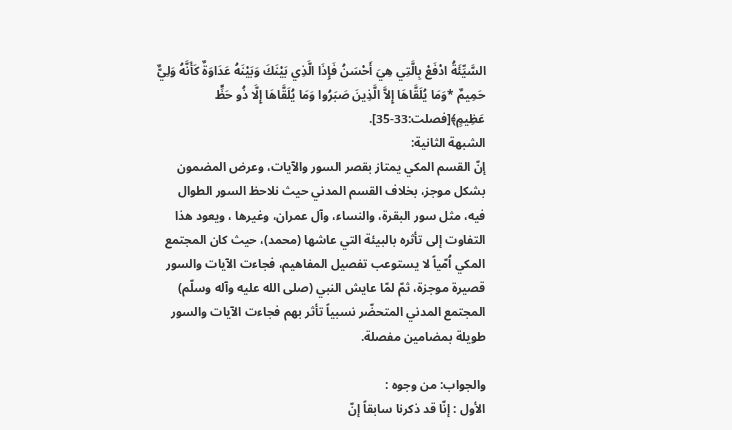السَّيِّئَةُ ادْفَعْ بِالَّتِي هِيَ أَحْسَنُ فَإِذَا الَّذِي بَيْنَكَ وَبَيْنَهُ عَدَاوَةٌ كَأَنَّهُ وَلِيٌّ حَمِيمٌ *وَمَا يُلَقَّاهَا إِلاَّ الَّذِينَ صَبَرُوا وَمَا يُلَقَّاهَا إِلَّا ذُو حَظٍّ عَظِيمٍ﴾[فصلت:33-35].
الشبهة الثانية:
إنّ القسم المكي يمتاز بقصر السور والآيات، وعرض المضمون بشكل موجز، بخلاف القسم المدني حيث نلاحظ السور الطوال فيه، مثل سور البقرة، والنساء، وآل عمران، وغيرها ، ويعود هذا التفاوت إلى تأثره بالبيئة التي عاشها (محمد)، حيث كان المجتمع المكي اُمّياً لا يستوعب تفصيل المفاهيم، فجاءت الآيات والسور قصيرة موجزة، ثمّ لمّا عايش النبي (صلى الله عليه وآله وسلّم) المجتمع المدني المتحضّر نسبياً تأثر بهم فجاءت الآيات والسور طويلة بمضامين مفصلة.

والجواب: من وجوه :
الأول : إنّا قد ذكرنا سابقاً إنّ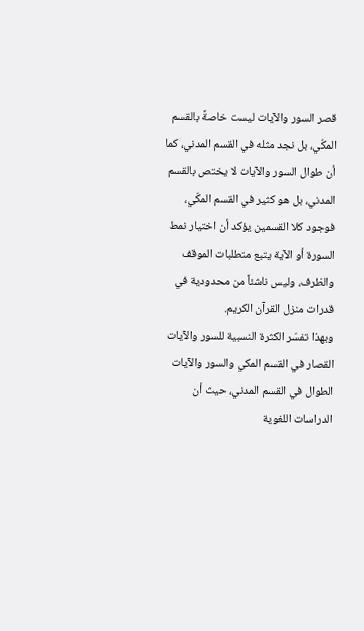قصر السور والآيات ليست خاصةً بالقسم المكّي، بل نجد مثله في القسم المدني، كما أن طوال السور والآيات لا يختص بالقسم المدني، بل هو كثير في القسم المكّي، فوجود كلا القسمين يؤكد أن اختيار نمط السورة أو الآية يتبع متطلبات الموقف والظرف، وليس ناشئاً من محدودية في قدرات منزل القرآن الكريم.
وبهذا تفسّر الكثرة النسبية للسور والآيات القصار في القسم المكي والسور والآيات الطوال في القسم المدني، حيث أن الدراسات اللغوية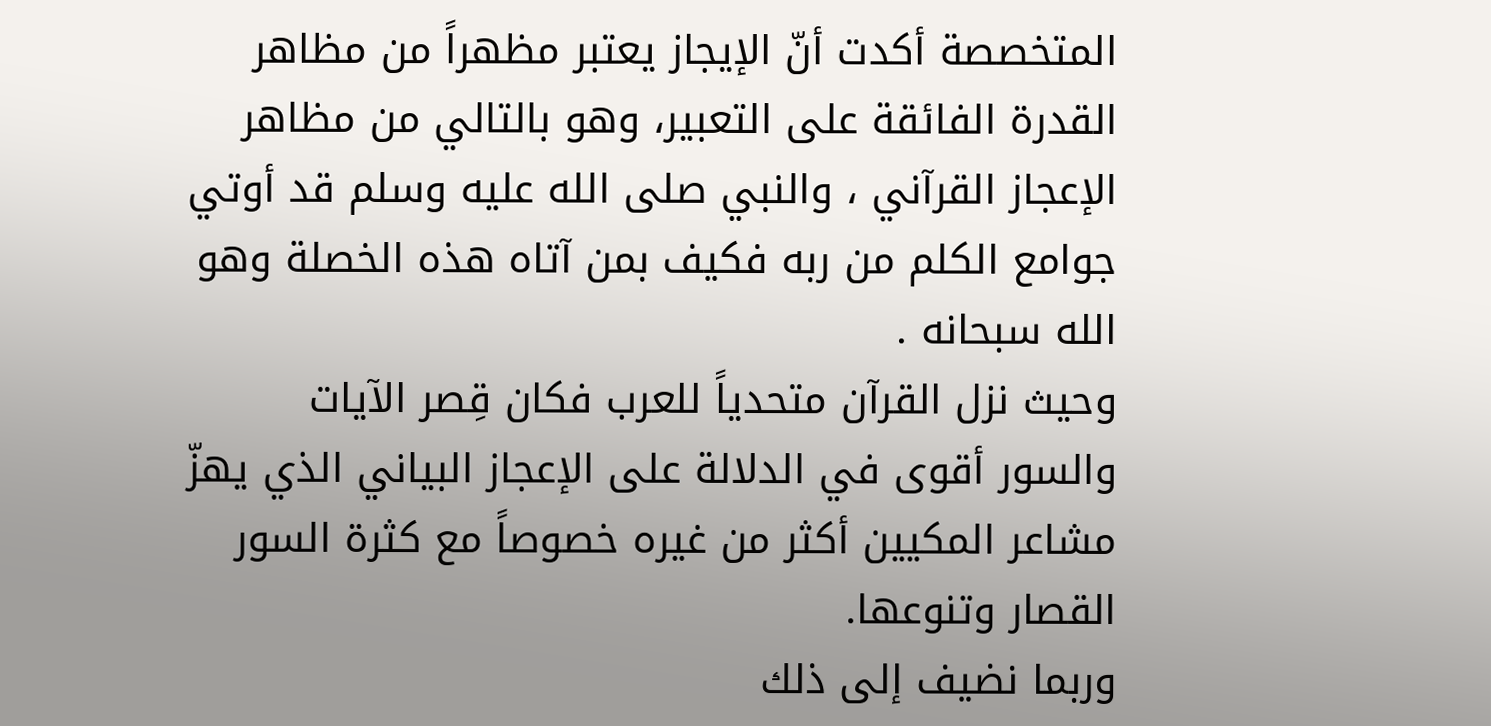المتخصصة أكدت أنّ الإيجاز يعتبر مظهراً من مظاهر القدرة الفائقة على التعبير، وهو بالتالي من مظاهر الإعجاز القرآني ، والنبي صلى الله عليه وسلم قد أوتي جوامع الكلم من ربه فكيف بمن آتاه هذه الخصلة وهو الله سبحانه .
وحيث نزل القرآن متحدياً للعرب فكان قِصر الآيات والسور أقوى في الدلالة على الإعجاز البياني الذي يهزّ مشاعر المكيين أكثر من غيره خصوصاً مع كثرة السور القصار وتنوعها.
وربما نضيف إلى ذلك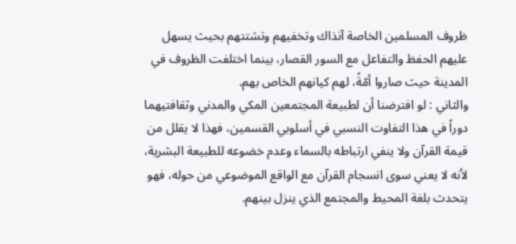ظروف المسلمين الخاصة آنذاك وتخفيهم وتشتتهم بحيث يسهل عليهم الحفظ والتفاعل مع السور القصار، بينما اختلفت الظروف في المدينة حيث صاروا أمّةً، لهم كيانهم الخاص بهم.
والثاني : لو افترضنا أن لطبيعة المجتمعين المكي والمدني وثقافتيهما دوراً في هذا التفاوت النسبي في أسلوبي القسمين، فهذا لا يقلل من قيمة القرآن ولا ينفي ارتباطه بالسماء وعدم خضوعه للطبيعة البشرية، لأنه لا يعني سوى انسجام القرآن مع الواقع الموضوعي من حوله، فهو يتحدث بلغة المحيط والمجتمع الذي ينزل بينهم.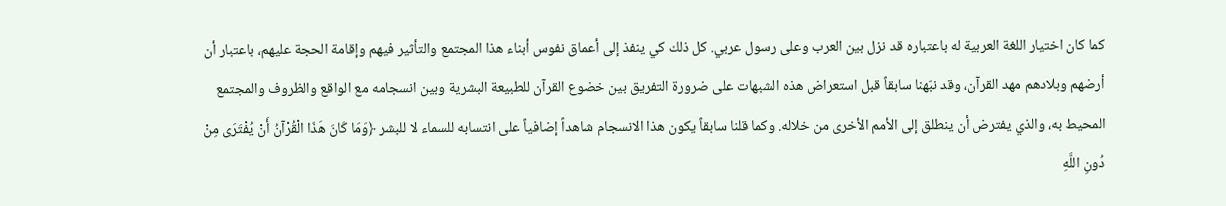كما كان اختيار اللغة العربية له باعتباره قد نزل بين العرب وعلى رسول عربي. كل ذلك كي ينفذ إلى أعماق نفوس أبناء هذا المجتمع والتأثير فيهم وإقامة الحجة عليهم، باعتبار أن أرضهم وبلادهم مهد القرآن، وقد نبّهنا سابقاً قبل استعراض هذه الشبهات على ضرورة التفريق بين خضوع القرآن للطبيعة البشرية وبين انسجامه مع الواقع والظروف والمجتمع المحيط به، والذي يفترض أن ينطلق إلى الأمم الأخرى من خلاله. وكما قلنا سابقاً يكون هذا الانسجام شاهداً إضافياً على انتسابه للسماء لا للبشر ﴿وَمَا كَانَ هَذَا الْقُرْآنُ أَنْ يُفْتَرَى مِنْ دُونِ اللَّهِ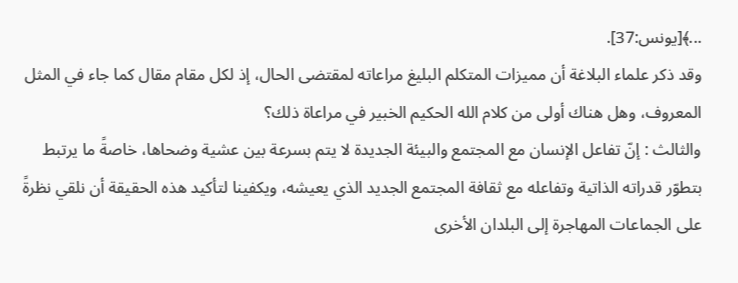...﴾[يونس:37].
وقد ذكر علماء البلاغة أن مميزات المتكلم البليغ مراعاته لمقتضى الحال، إذ لكل مقام مقال كما جاء في المثل المعروف، وهل هناك أولى من كلام الله الحكيم الخبير في مراعاة ذلك؟
والثالث : إنّ تفاعل الإنسان مع المجتمع والبيئة الجديدة لا يتم بسرعة بين عشية وضحاها، خاصةً ما يرتبط بتطوّر قدراته الذاتية وتفاعله مع ثقافة المجتمع الجديد الذي يعيشه، ويكفينا لتأكيد هذه الحقيقة أن نلقي نظرةً على الجماعات المهاجرة إلى البلدان الأخرى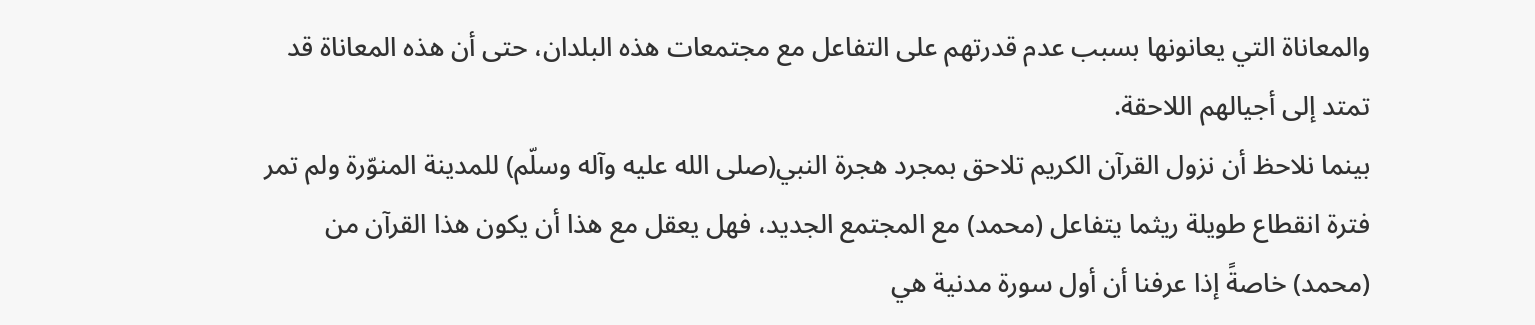والمعاناة التي يعانونها بسبب عدم قدرتهم على التفاعل مع مجتمعات هذه البلدان، حتى أن هذه المعاناة قد تمتد إلى أجيالهم اللاحقة.
بينما نلاحظ أن نزول القرآن الكريم تلاحق بمجرد هجرة النبي(صلى الله عليه وآله وسلّم) للمدينة المنوّرة ولم تمر فترة انقطاع طويلة ريثما يتفاعل (محمد) مع المجتمع الجديد، فهل يعقل مع هذا أن يكون هذا القرآن من (محمد) خاصةً إذا عرفنا أن أول سورة مدنية هي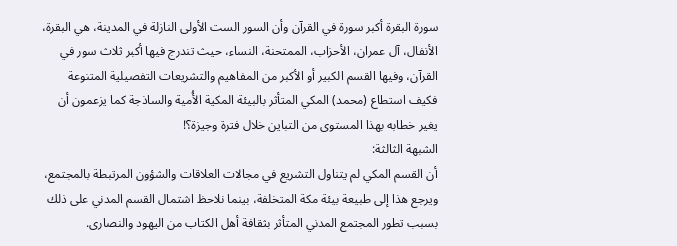سورة البقرة أكبر سورة في القرآن وأن السور الست الأولى النازلة في المدينة، هي البقرة، الأنفال، آل عمران، الأحزاب، الممتحنة، النساء، حيث تندرج فيها أكبر ثلاث سور في القرآن، وفيها القسم الكبير أو الأكبر من المفاهيم والتشريعات التفصيلية المتنوعة فكيف استطاع (محمد) المكي المتأثر بالبيئة المكية الأُمية والساذجة كما يزعمون أن يغير خطابه بهذا المستوى من التباين خلال فترة وجيزة؟!
الشبهة الثالثة:
أن القسم المكي لم يتناول التشريع في مجالات العلاقات والشؤون المرتبطة بالمجتمع، ويرجع هذا إلى طبيعة بيئة مكة المتخلفة، بينما نلاحظ اشتمال القسم المدني على ذلك بسبب تطور المجتمع المدني المتأثر بثقافة أهل الكتاب من اليهود والنصارى.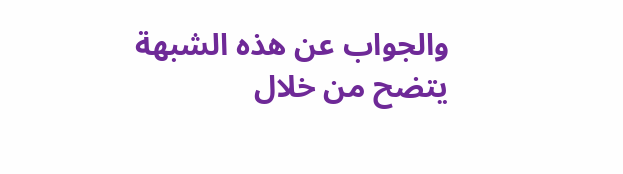والجواب عن هذه الشبهة يتضح من خلال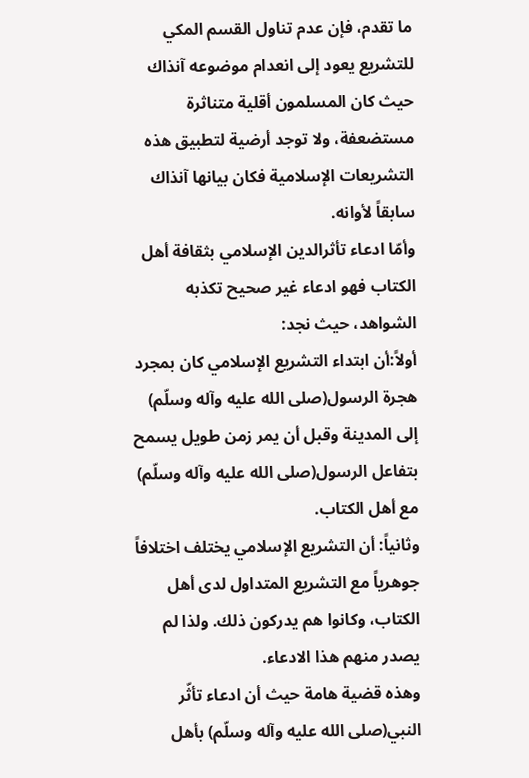ما تقدم، فإن عدم تناول القسم المكي للتشريع يعود إلى انعدام موضوعه آنذاك حيث كان المسلمون أقلية متناثرة مستضعفة، ولا توجد أرضية لتطبيق هذه التشريعات الإسلامية فكان بيانها آنذاك سابقاً لأوانه.
وأمّا ادعاء تأثرالدين الإسلامي بثقافة أهل الكتاب فهو ادعاء غير صحيح تكذبه الشواهد، حيث نجد:
أولاً:أن ابتداء التشريع الإسلامي كان بمجرد هجرة الرسول(صلى الله عليه وآله وسلّم) إلى المدينة وقبل أن يمر زمن طويل يسمح بتفاعل الرسول(صلى الله عليه وآله وسلّم) مع أهل الكتاب.
وثانياً: أن التشريع الإسلامي يختلف اختلافاً جوهرياً مع التشريع المتداول لدى أهل الكتاب، وكانوا هم يدركون ذلك. ولذا لم يصدر منهم هذا الادعاء.
وهذه قضية هامة حيث أن ادعاء تأثّر النبي(صلى الله عليه وآله وسلّم) بأهل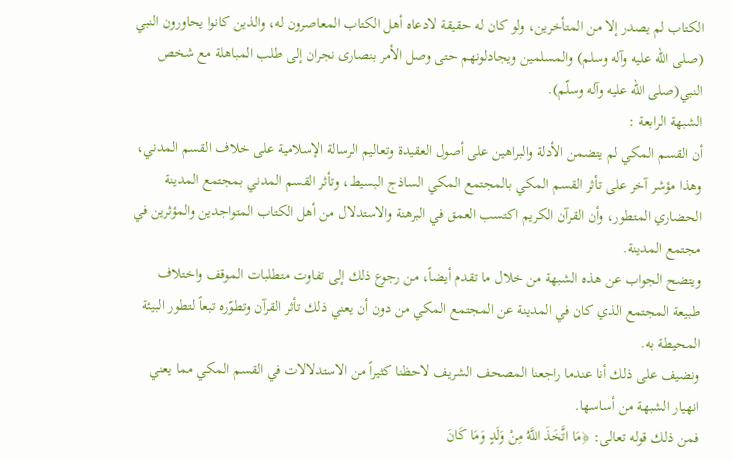الكتاب لم يصدر إلا من المتأخرين، ولو كان له حقيقة لادعاه أهل الكتاب المعاصرون له، والذين كانوا يحاورون النبي (صلى الله عليه وآله وسلم) والمسلمين ويجادلونهم حتى وصل الأمر بنصارى نجران إلى طلب المباهلة مع شخص النبي(صلى الله عليه وآله وسلّم).
الشبهة الرابعة :
أن القسم المكي لم يتضمن الأدلة والبراهين على أصول العقيدة وتعاليم الرسالة الإسلامية على خلاف القسم المدني، وهذا مؤشر آخر على تأثر القسم المكي بالمجتمع المكي الساذج البسيط، وتأثر القسم المدني بمجتمع المدينة الحضاري المتطور، وأن القرآن الكريم اكتسب العمق في البرهنة والاستدلال من أهل الكتاب المتواجدين والمؤثرين في مجتمع المدينة.
ويتضح الجواب عن هذه الشبهة من خلال ما تقدم أيضاً، من رجوع ذلك إلى تفاوت متطلبات الموقف واختلاف طبيعة المجتمع الذي كان في المدينة عن المجتمع المكي من دون أن يعني ذلك تأثر القرآن وتطوّره تبعاً لتطور البيئة المحيطة به.
ونضيف على ذلك أنا عندما راجعنا المصحف الشريف لاحظنا كثيراً من الاستدلالات في القسم المكي مما يعني انهيار الشبهة من أساسها.
فمن ذلك قوله تعالى: ﴿مَا اتَّخَذَ اللَّهُ مِنْ وَلَدٍ وَمَا كَانَ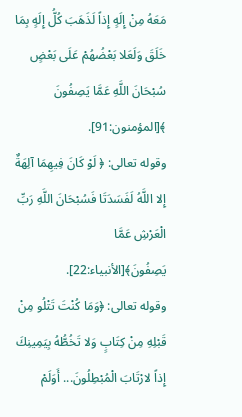مَعَهُ مِنْ إِلَهٍ إِذاً لَذَهَبَ كُلُّ إِلَهٍ بِمَا خَلَقَ وَلَعَلا بَعْضُهُمْ عَلَى بَعْضٍ سُبْحَانَ اللَّهِ عَمَّا يَصِفُونَ ﴾[المؤمنون:91].
وقوله تعالى: ﴿ لَوْ كَانَ فِيهِمَا آلِهَةٌ إِلا اللَّهُ لَفَسَدَتَا فَسُبْحَانَ اللَّهِ رَبِّ الْعَرْشِ عَمَّا يَصِفُونَ﴾[الأنبياء:22].
وقوله تعالى: ﴿وَمَا كُنْتَ تَتْلُو مِنْ قَبْلِهِ مِنْ كِتَابٍ وَلا تَخُطُّهُ بِيَمِينِكَ إِذاً لارْتَابَ الْمُبْطِلُونَ... أَوَلَمْ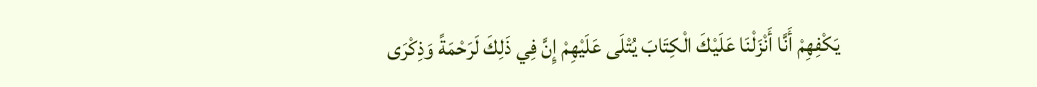يَكْفِهِمْ أَنَّا أَنْزَلْنَا عَلَيْكَ الْكِتَابَ يُتْلَى عَلَيْهِمْ إِنَّ فِي ذَلِكَ لَرَحْمَةً وَذِكْرَى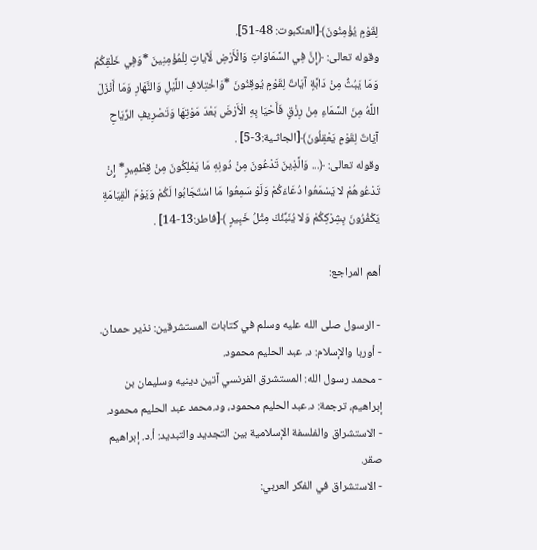لِقَوْمٍ يُؤْمِنُونَ﴾[العنكبوت: 48-51].
وقوله تعالى: ﴿إِنَّ فِي السَّمَاوَاتِ وَالْأَرْضِ لَآياتٍ لِلْمُؤْمِنِينَ *وَفِي خَلْقِكُمْ وَمَا يَبُثُّ مِنْ دَابَّةٍ آيَاتٌ لِقَوْمٍ يُوقِنُونَ *وَاخْتِلافِ اللَّيْلِ وَالنَّهَارِ وَمَا أَنْزَلَ اللَّهُ مِنَ السَّمَاءِ مِنْ رِزْقٍ فَأَحْيَا بِهِ الْأَرْضَ بَعْدَ مَوْتِهَا وَتَصْرِيفِ الرِّيَاحِ آيَاتٌ لِقَوْمٍ يَعْقِلُونَ﴾[الجاثـية:3-5] .
وقوله تعالى: ﴿... وَالَّذِينَ تَدْعُونَ مِنْ دُونِهِ مَا يَمْلِكُونَ مِنْ قِطْمِيرٍ* إِنْ تَدْعُوهُمْ لا يَسْمَعُوا دُعَاءَكُمْ وَلَوْ سَمِعُوا مَا اسْتَجَابُوا لَكُمْ وَيَوْمَ الْقِيَامَةِ يَكْفُرُونَ بِشِرْكِكُمْ وَلا يُنَبِّئُكَ مِثْلُ خَبِيرٍ ﴾[فاطر:13-14] .

أهم المراجع:

- الرسول صلى الله عليه وسلم في كتابات المستشرقين: نذير حمدان.
- أوربا والإسلام: د. عبد الحليم محمود.
- محمد رسول الله: المستشرق الفرنسي آتين دينيه وسليمان بن إبراهيم، ترجمة: د.عبد الحليم محمود، ود.محمد عبد الحليم محمود.
- الاستشراق والفلسفة الإسلامية بين التجديد والتبديد: أ.د. إبراهيم صقر.
- الاستشراق في الفكر العربي: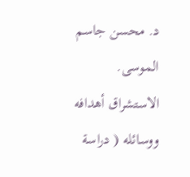د. محسن جاسم الموسى.
الاستشراق أهدافه ووسائله ( دراسة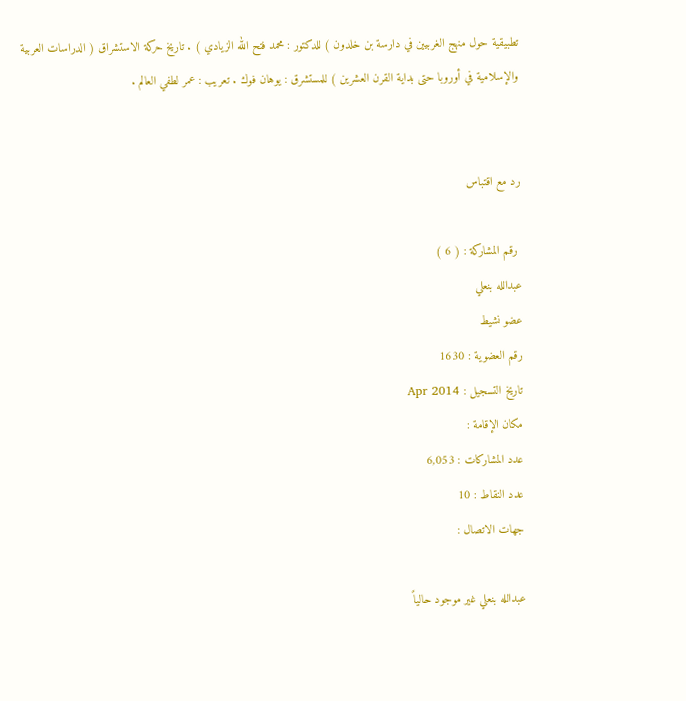تطبيقية حول منهج الغربيين في دارسة بن خلدون ) للدكتور : محمد فتح الله الزيادي ) . تاريخ حركة الاستشراق ( الدراسات العربية والإسلامية في أوروبا حتى بداية القرن العشرين ) للمستشرق : يوهان فوك . تعريب : عمر لطفي العالم .


رد مع اقتباس

 رقم المشاركة : ( 6 )
عبدالله بنعلي
عضو نشيط
رقم العضوية : 1630
تاريخ التسجيل : Apr 2014
مكان الإقامة :
عدد المشاركات : 6,053
عدد النقاط : 10
جهات الاتصال :

عبدالله بنعلي غير موجود حالياً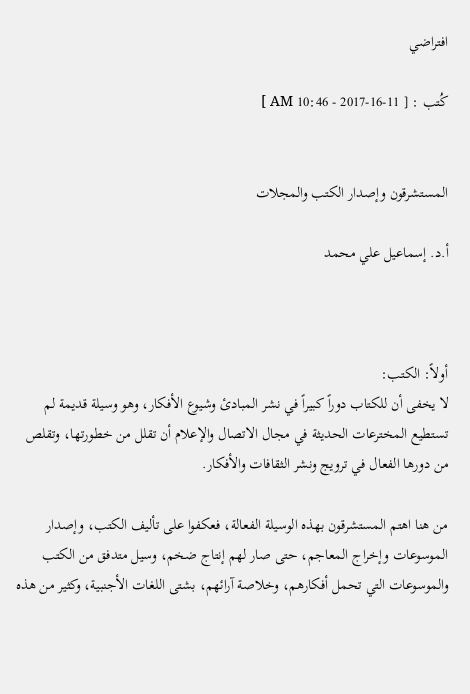افتراضي

كُتب : [ 11-16-2017 - 10:46 AM ]


المستشرقون وإصدار الكتب والمجلات

أ.د. إسماعيل علي محمد



أولاً: الكتب:
لا يخفى أن للكتاب دوراً كبيراً في نشر المبادئ وشيوع الأفكار، وهو وسيلة قديمة لم تستطيع المخترعات الحديثة في مجال الاتصال والإعلام أن تقلل من خطورتها، وتقلص من دورها الفعال في ترويج ونشر الثقافات والأفكار.

من هنا اهتم المستشرقون بهذه الوسيلة الفعالة، فعكفوا على تأليف الكتب، وإصدار الموسوعات وإخراج المعاجم، حتى صار لهم إنتاج ضخم، وسيل متدفق من الكتب والموسوعات التي تحمل أفكارهم، وخلاصة آرائهم، بشتى اللغات الأجنبية، وكثير من هذه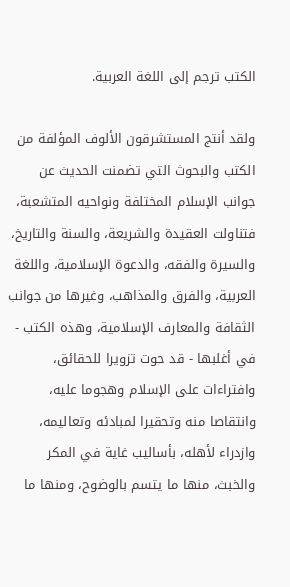الكتب ترجم إلى اللغة العربية.

ولقد أنتج المستشرقون الألوف المؤلفة من الكتب والبحوث التي تضمنت الحديث عن جوانب الإسلام المختلفة ونواحيه المتشعبة، فتناولت العقيدة والشريعة، والسنة والتاريخ، والسيرة والفقه، والدعوة الإسلامية، واللغة العربية، والفرق والمذاهب، وغيرها من جوانب الثقافة والمعارف الإسلامية، وهذه الكتب - في أغلبها - قد حوت تزويرا للحقائق، وافتراءات على الإسلام وهجوما عليه، وانتقاصا منه وتحقيرا لمبادئه وتعاليمه، وازدراء لأهله، بأساليب غاية في المكر والخبث، منها ما يتسم بالوضوح، ومنها ما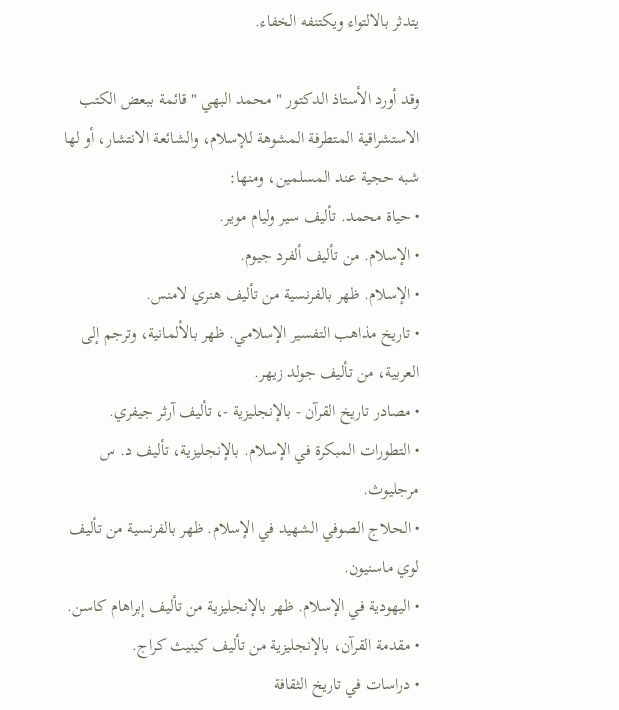يتدثر بالالتواء ويكتنفه الخفاء.

وقد أورد الأستاذ الدكتور " محمد البهي " قائمة ببعض الكتب الاستشراقية المتطرفة المشوهة للإسلام، والشائعة الانتشار، أو لها شبه حجية عند المسلمين، ومنها:
• حياة محمد. تأليف سير وليام موير.
• الإسلام. من تأليف ألفرد جيوم.
• الإسلام. ظهر بالفرنسية من تأليف هنري لامنس.
• تاريخ مذاهب التفسير الإسلامي. ظهر بالألمانية، وترجم إلى العربية، من تأليف جولد زيهر.
• مصادر تاريخ القرآن - بالإنجليزية -، تأليف آرثر جيفري.
• التطورات المبكرة في الإسلام. بالإنجليزية، تأليف د. س مرجليوث.
• الحلاج الصوفي الشهيد في الإسلام. ظهر بالفرنسية من تأليف لوي ماسنيون.
• اليهودية في الإسلام. ظهر بالإنجليزية من تأليف إبراهام كاسن.
• مقدمة القرآن، بالإنجليزية من تأليف كينيث كراج.
• دراسات في تاريخ الثقافة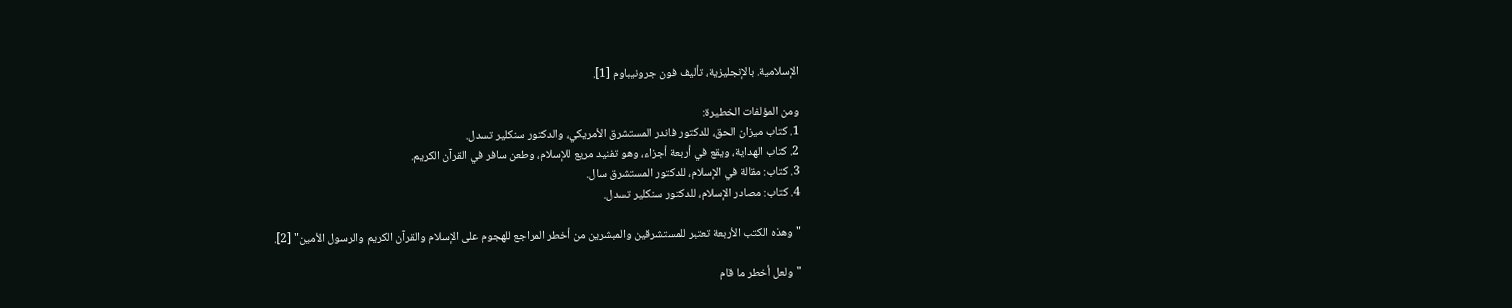الإسلامية. بالإنجليزية، تأليف فون جرونيباوم [1].

ومن المؤلفات الخطيرة:
1. كتاب ميزان الحق، للدكتور فاندر المستشرق الأمريكي، والدكتور سنكلير تسدل.
2. كتاب الهداية، ويقع في أربعة أجزاء، وهو تفنيد مريع للإسلام، وطعن سافر في القرآن الكريم.
3. كتاب: مقالة في الإسلام، للدكتور المستشرق سال.
4. كتاب: مصادر الإسلام، للدكتور سنكلير تسدل.

"وهذه الكتب الأربعة تعتبر للمستشرقين والمبشرين من أخطر المراجع للهجوم على الإسلام والقرآن الكريم والرسول الأمين" [2].

"ولعل أخطر ما قام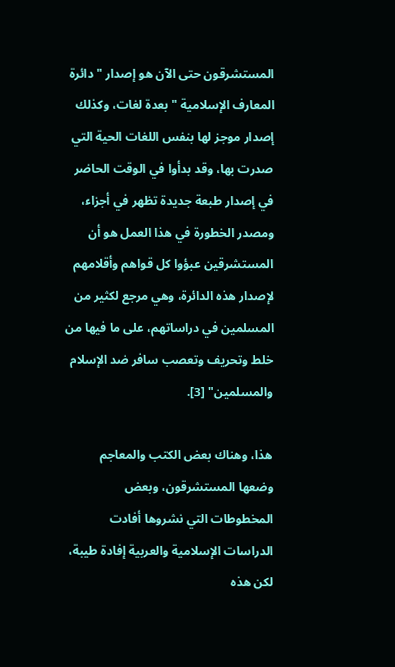المستشرقون حتى الآن هو إصدار " دائرة المعارف الإسلامية " بعدة لغات، وكذلك إصدار موجز لها بنفس اللغات الحية التي صدرت بها، وقد بدأوا في الوقت الحاضر في إصدار طبعة جديدة تظهر في أجزاء، ومصدر الخطورة في هذا العمل هو أن المستشرقين عبؤوا كل قواهم وأقلامهم لإصدار هذه الدائرة، وهي مرجع لكثير من المسلمين في دراساتهم، على ما فيها من خلط وتحريف وتعصب سافر ضد الإسلام والمسلمين" [3].

هذا، وهناك بعض الكتب والمعاجم وضعها المستشرقون، وبعض المخطوطات التي نشروها أفادت الدراسات الإسلامية والعربية إفادة طيبة، لكن هذه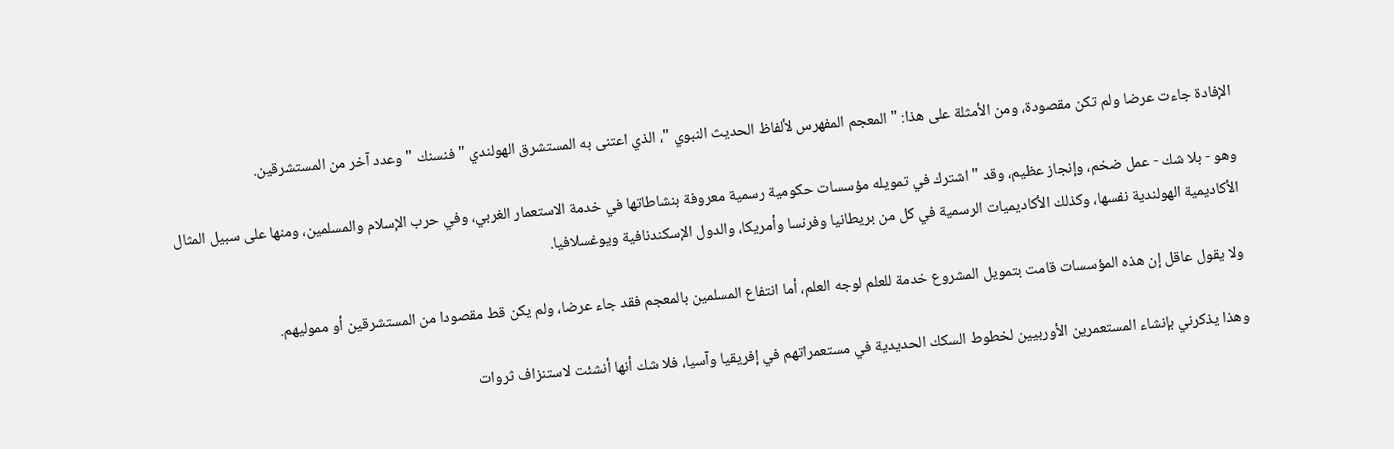الإفادة جاءت عرضا ولم تكن مقصودة، ومن الأمثلة على هذا: " المعجم المفهرس لألفاظ الحديث النبوي "، الذي اعتنى به المستشرق الهولندي " فنسنك " وعدد آخر من المستشرقين.

وهو - بلا شك - عمل ضخم، وإنجاز عظيم، وقد " اشترك في تمويله مؤسسات حكومية رسمية معروفة بنشاطاتها في خدمة الاستعمار الغربي، وفي حرب الإسلام والمسلمين، ومنها على سبيل المثال الأكاديمية الهولندية نفسها، وكذلك الأكاديميات الرسمية في كل من بريطانيا وفرنسا وأمريكا، والدول الإسكندنافية ويوغسلافيا.

ولا يقول عاقل إن هذه المؤسسات قامت بتمويل المشروع خدمة للعلم لوجه العلم، أما انتفاع المسلمين بالمعجم فقد جاء عرضا، ولم يكن قط مقصودا من المستشرقين أو مموليهم.

وهذا يذكرني بإنشاء المستعمرين الأوربيين لخطوط السكك الحديدية في مستعمراتهم في إفريقيا وآسيا، فلا شك أنها أنشئت لاستنزاف ثروات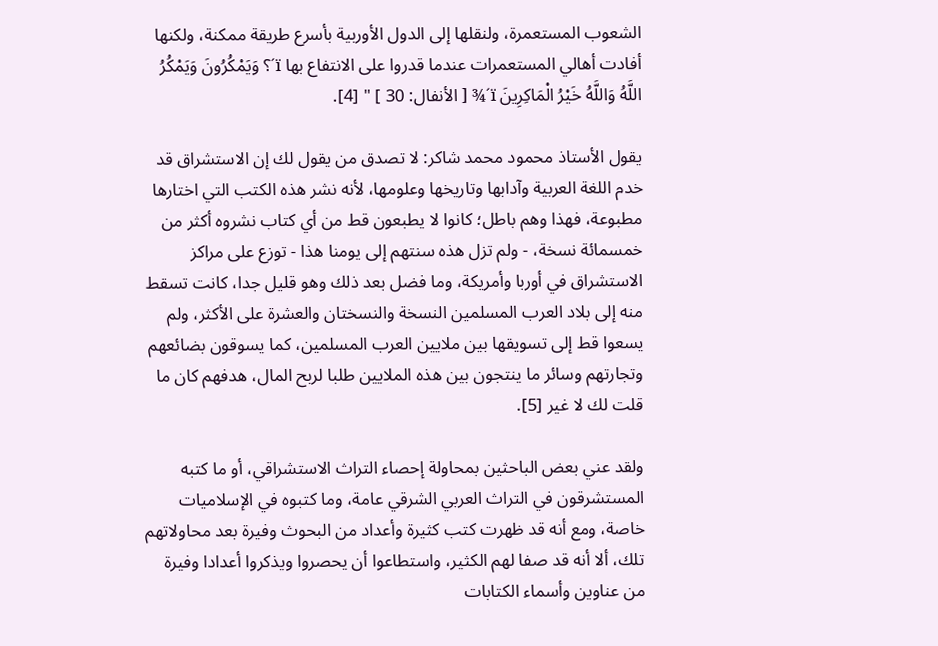الشعوب المستعمرة، ولنقلها إلى الدول الأوربية بأسرع طريقة ممكنة، ولكنها أفادت أهالي المستعمرات عندما قدروا على الانتفاع بها ï´؟ وَيَمْكُرُونَ وَيَمْكُرُ اللَّهُ وَاللَّهُ خَيْرُ الْمَاكِرِينَ ï´¾ [ الأنفال: 30 ] " [4].

يقول الأستاذ محمود محمد شاكر: لا تصدق من يقول لك إن الاستشراق قد خدم اللغة العربية وآدابها وتاريخها وعلومها، لأنه نشر هذه الكتب التي اختارها مطبوعة، فهذا وهم باطل؛ كانوا لا يطبعون قط من أي كتاب نشروه أكثر من خمسمائة نسخة، - ولم تزل هذه سنتهم إلى يومنا هذا - توزع على مراكز الاستشراق في أوربا وأمريكة، وما فضل بعد ذلك وهو قليل جدا، كانت تسقط منه إلى بلاد العرب المسلمين النسخة والنسختان والعشرة على الأكثر، ولم يسعوا قط إلى تسويقها بين ملايين العرب المسلمين، كما يسوقون بضائعهم وتجارتهم وسائر ما ينتجون بين هذه الملايين طلبا لربح المال، هدفهم كان ما قلت لك لا غير [5].

ولقد عني بعض الباحثين بمحاولة إحصاء التراث الاستشراقي، أو ما كتبه المستشرقون في التراث العربي الشرقي عامة، وما كتبوه في الإسلاميات خاصة، ومع أنه قد ظهرت كتب كثيرة وأعداد من البحوث وفيرة بعد محاولاتهم تلك، ألا أنه قد صفا لهم الكثير، واستطاعوا أن يحصروا ويذكروا أعدادا وفيرة من عناوين وأسماء الكتابات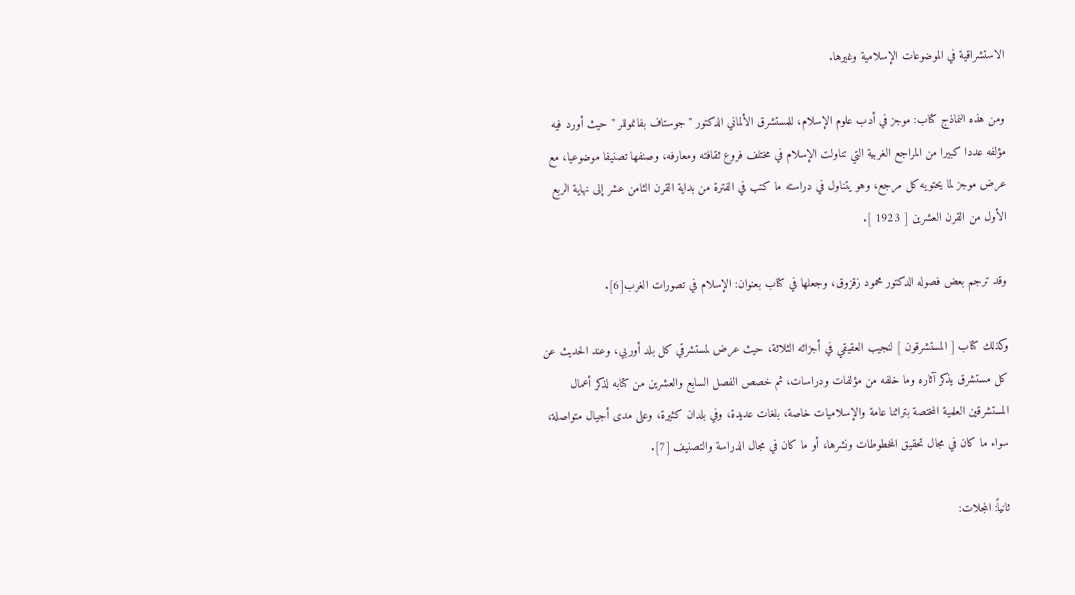الاستشراقية في الموضوعات الإسلامية وغيرها.

ومن هذه النماذج كتاب: موجز في أدب علوم الإسلام، للمستشرق الألماني الدكتور " جوستاف بفانموللر " حيث أورد فيه مؤلفه عددا كبيرا من المراجع الغربية التي تناولت الإسلام في مختلف فروع ثقافته ومعارفه، وصنفها تصنيفا موضوعيا، مع عرض موجز لما يحتويه كل مرجع، وهو يتناول في دراسته ما كتب في الفترة من بداية القرن الثامن عشر إلى نهاية الربع الأول من القرن العشرين [ 1923 ].

وقد ترجم بعض فصوله الدكتور محمود زقزوق، وجعلها في كتاب بعنوان: الإسلام في تصورات الغرب[6].

وكذلك كتاب [ المستشرقون ] لنجيب العقيقي في أجزائه الثلاثة، حيث عرض لمستشرقي كل بلد أوربي، وعند الحديث عن كل مستشرق يذكر آثاره وما خلفه من مؤلفات ودراسات، ثم خصص الفصل السابع والعشرين من كتابه لذكر أعمال المستشرقين العلمية المختصة بتراثنا عامة والإسلاميات خاصة، بلغات عديدة، وفي بلدان كثيرة، وعلى مدى أجيال متواصلة، سواء ما كان في مجال تحقيق المخطوطات ونشرها، أو ما كان في مجال الدراسة والتصنيف [7].

ثانياً: المجلات: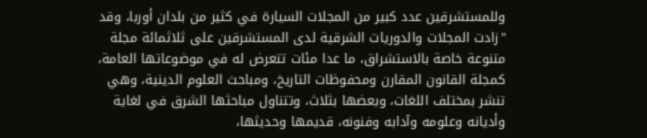وللمستشرقين عدد كبير من المجلات السيارة في كثير من بلدان أوربا، وقد "زادت المجلات والدوريات الشرقية لدى المستشرقين على ثلاثمائة مجلة متنوعة خاصة بالاستشراق، ما عدا مئات تتعرض له في موضوعاتها العامة، كمجلة القانون المقارن ومحفوظات التاريخ، ومباحث العلوم الدينية، وهي تنشر بمختلف اللغات، وبعضها بثلاث، وتتناول مباحثها الشرق في لغاية وأديانه وعلومه وآدابه وفنونه، قديمها وحديثها،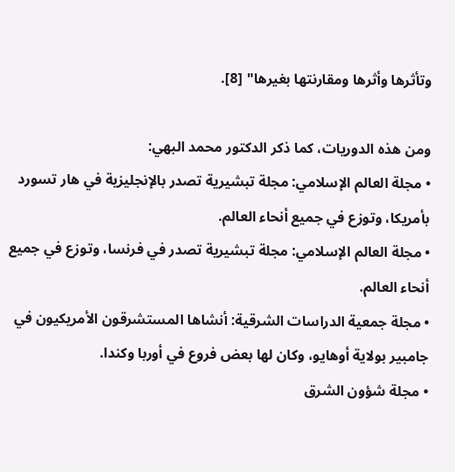وتأثرها وأثرها ومقارنتها بغيرها" [8].

ومن هذه الدوريات، كما ذكر الدكتور محمد البهي:
• مجلة العالم الإسلامي: مجلة تبشيرية تصدر بالإنجليزية في هار تسورد بأمريكا، وتوزع في جميع أنحاء العالم.
• مجلة العالم الإسلامي: مجلة تبشيرية تصدر في فرنسا، وتوزع في جميع أنحاء العالم.
• مجلة جمعية الدراسات الشرقية: أنشاها المستشرقون الأمريكيون في جامبير بولاية أوهايو، وكان لها بعض فروع في أوربا وكندا.
• مجلة شؤون الشرق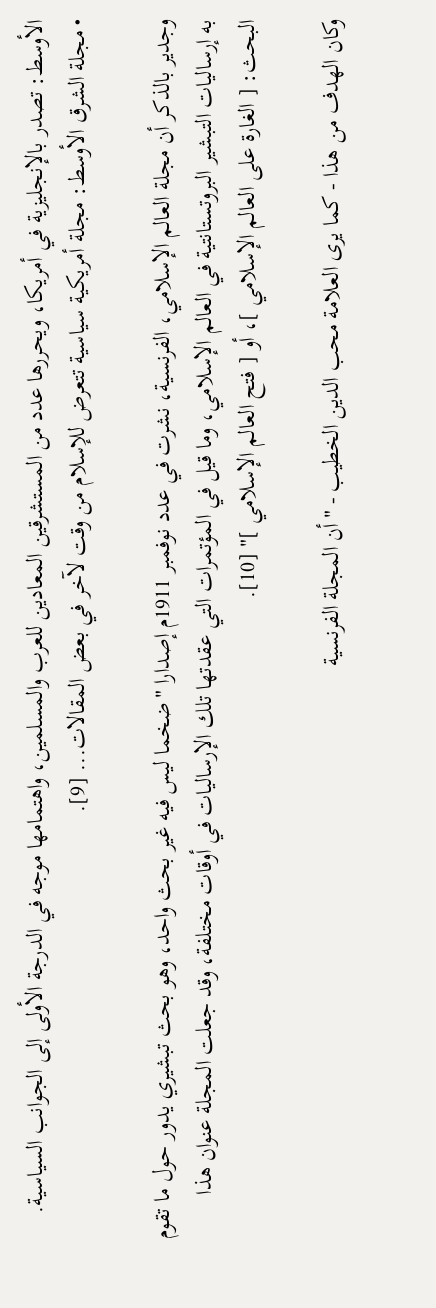الأوسط: تصدر بالإنجليزية في أمريكا، ويحررها عدد من المستشرقين المعادين للعرب والمسلمين، واهتمامها موجه في الدرجة الأولى إلى الجوانب السياسية.
• مجلة الشرق الأوسط: مجلة أمريكية سياسية تتعرض للإسلام من وقت لآخر في بعض المقالات... [9].

وجدير بالذكر أن مجلة العالم الإسلامي، الفرنسية، نشرت في عدد نوفمبر 1911م إصدارا "ضخما ليس فيه غير بحث واحد، وهو بحث تبشيري يدور حول ما تقوم به إرساليات التبشير البروتستانتية في العالم الإسلامي، وما قيل في المؤتمرات التي عقدتها تلك الإرساليات في أوقات مختلفة، وقد جعلت المجلة عنوان هذا البحث: [ الغارة على العالم الإسلامي ]، أو [ فتح العالم الإسلامي ]" [10].

وكان الهدف من هذا - كما يرى العلامة محب الدين الخطيب - "أن المجلة الفرنسية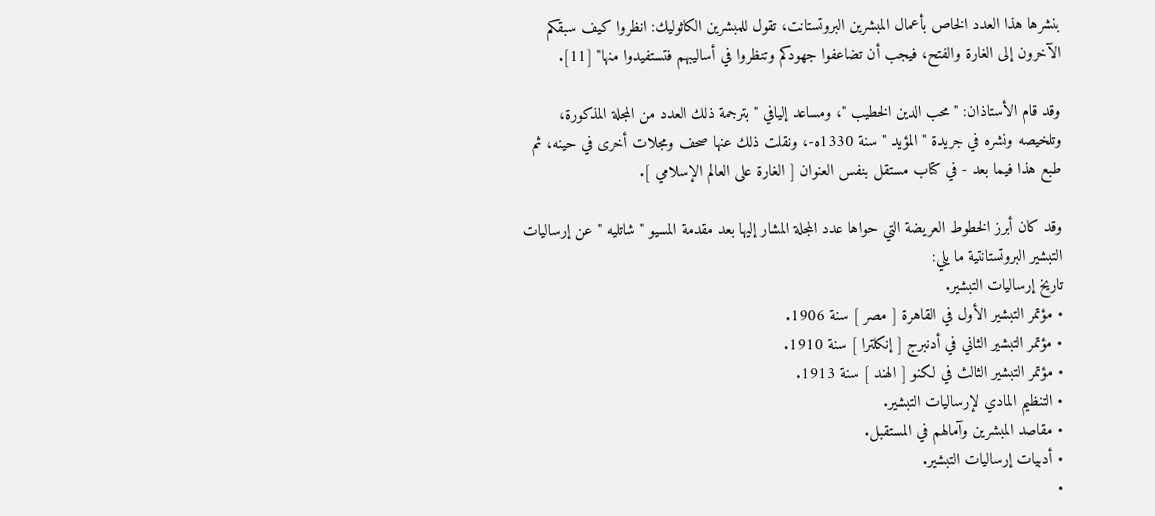بنشرها هذا العدد الخاص بأعمال المبشرين البروتستانت، تقول للمبشرين الكاثوليك: انظروا كيف سبقكم الآخرون إلى الغارة والفتح، فيجب أن تضاعفوا جهودكم وتنظروا في أساليبهم فتستفيدوا منها" [11].

وقد قام الأستاذان: " محب الدين الخطيب "، ومساعد إليافي " بترجمة ذلك العدد من المجلة المذكورة، وتلخيصه ونشره في جريدة " المؤيد " سنة 1330ه-، ونقلت ذلك عنها صحف ومجلات أخرى في حينه، ثم طبع هذا فيما بعد - في كتاب مستقل بنفس العنوان [ الغارة على العالم الإسلامي ].

وقد كان أبرز الخطوط العريضة التي حواها عدد المجلة المشار إليها بعد مقدمة المسيو " شاتليه " عن إرساليات التبشير البروتستانتية ما يلي:
تاريخ إرساليات التبشير.
• مؤتمر التبشير الأول في القاهرة [ مصر ] سنة 1906.
• مؤتمر التبشير الثاني في أدنبرج [ إنكلترا ] سنة 1910.
• مؤتمر التبشير الثالث في لكنو [ الهند ] سنة 1913.
• التنظيم المادي لإرساليات التبشير.
• مقاصد المبشرين وآمالهم في المستقبل.
• أدبيات إرساليات التبشير.
•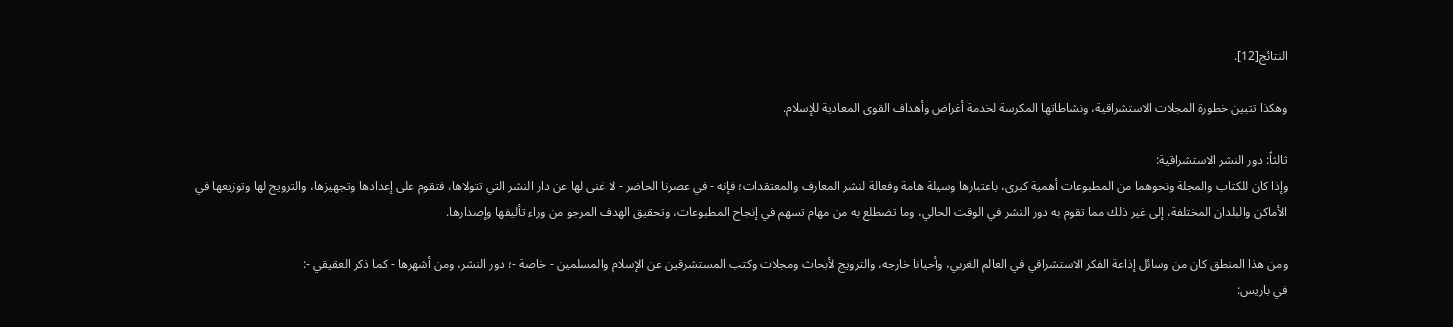النتائج[12].

وهكذا تتبين خطورة المجلات الاستشراقية، ونشاطاتها المكرسة لخدمة أغراض وأهداف القوى المعادية للإسلام.

ثالثاً: دور النشر الاستشراقية:
وإذا كان للكتاب والمجلة ونحوهما من المطبوعات أهمية كبرى، باعتبارها وسيلة هامة وفعالة لنشر المعارف والمعتقدات؛ فإنه - في عصرنا الحاضر - لا غنى لها عن دار النشر التي تتولاها، فتقوم على إعدادها وتجهيزها، والترويج لها وتوزيعها في الأماكن والبلدان المختلفة، إلى غير ذلك مما تقوم به دور النشر في الوقت الحالي، وما تضطلع به من مهام تسهم في إنجاح المطبوعات، وتحقيق الهدف المرجو من وراء تأليفها وإصدارها.

ومن هذا المنطق كان من وسائل إذاعة الفكر الاستشراقي في العالم الغربي، وأحيانا خارجه، والترويج لأبحاث ومجلات وكتب المستشرقين عن الإسلام والمسلمين - خاصة -؛ دور النشر، ومن أشهرها - كما ذكر العقيقي -:
في باريس: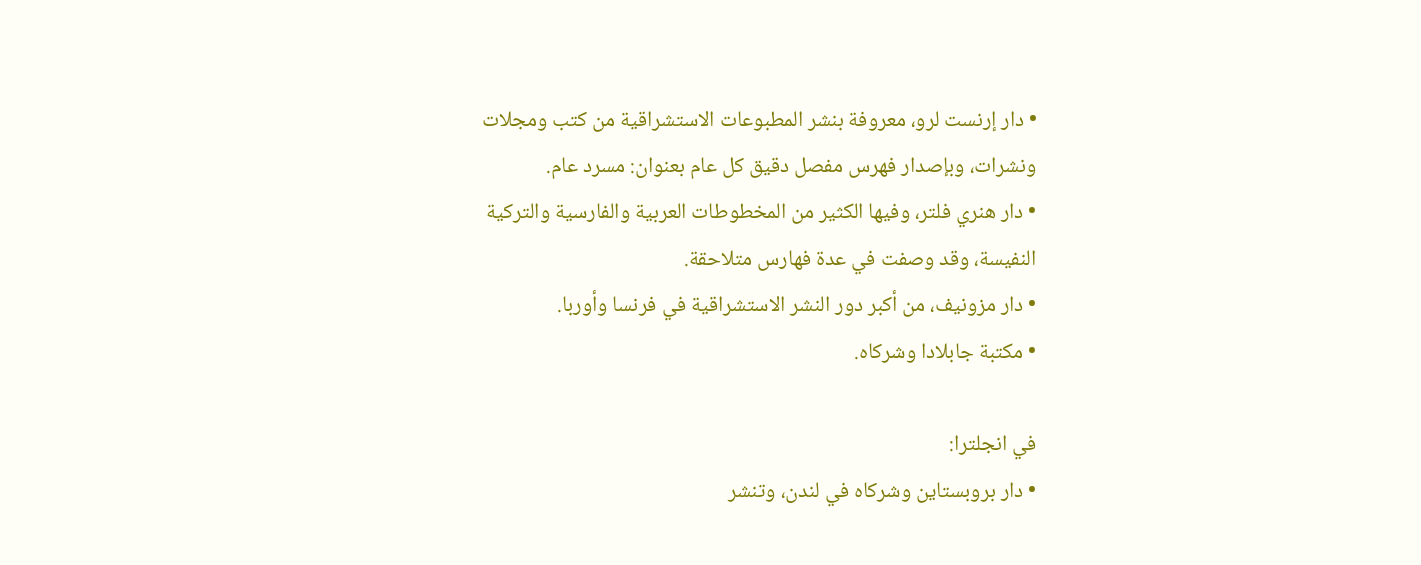• دار إرنست لرو، معروفة بنشر المطبوعات الاستشراقية من كتب ومجلات ونشرات، وبإصدار فهرس مفصل دقيق كل عام بعنوان: مسرد عام.
• دار هنري فلتر، وفيها الكثير من المخطوطات العربية والفارسية والتركية النفيسة، وقد وصفت في عدة فهارس متلاحقة.
• دار مزونيف، من أكبر دور النشر الاستشراقية في فرنسا وأوربا.
• مكتبة جابلادا وشركاه.

في انجلترا:
• دار بروبستاين وشركاه في لندن، وتنشر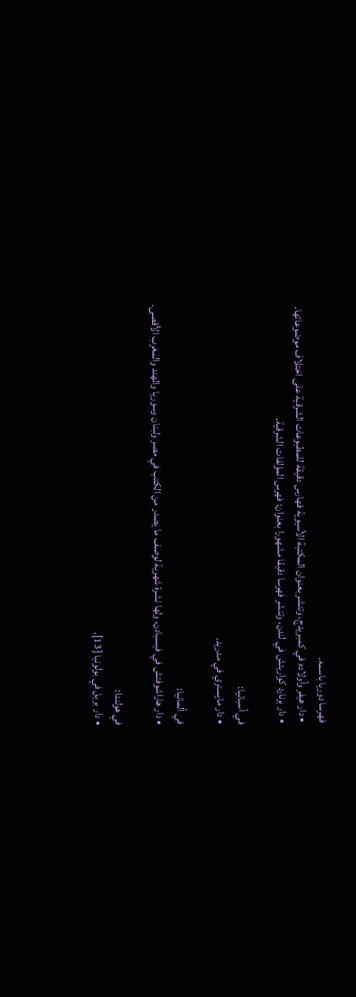فهرسا دوريا باسمه.
• دار هيفر وأولاده في كمبريدج، وتنشر بعنوان المكتبة الأسيوية فهارس دقيقة للمطبوعات الشرقية على اختلاف موضوعاتها.
• دار برنارد كواريتش في لندن، وتنشر فهرسا دقيقا مشهورا بعنوان: فهرس المؤلفات الشرقية.

في أسبانيا:
• دار مايستري في مدريد.

في ألمانيا:
• دار هاراشوفتش في فيسبادن، ولها نشرة شهرية لوصف ما يصدر من الكتب في مصر ولبنان وسوريا والهند والمغرب الأقصى.

في هولندا:
• دار بريل في بولونيا [13].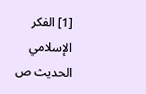[1] الفكر الإسلامي الحديث ص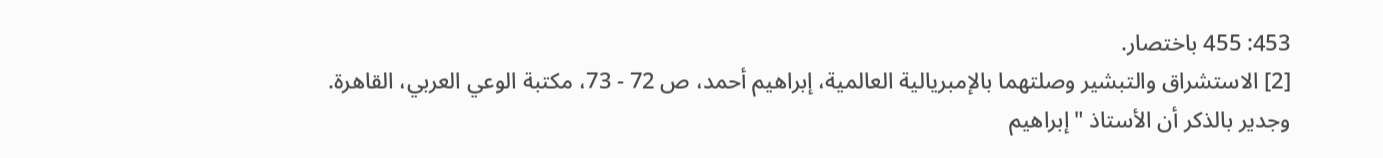453: 455 باختصار.
[2] الاستشراق والتبشير وصلتهما بالإمبريالية العالمية، إبراهيم أحمد، ص 72 - 73، مكتبة الوعي العربي، القاهرة.
وجدير بالذكر أن الأستاذ "إبراهيم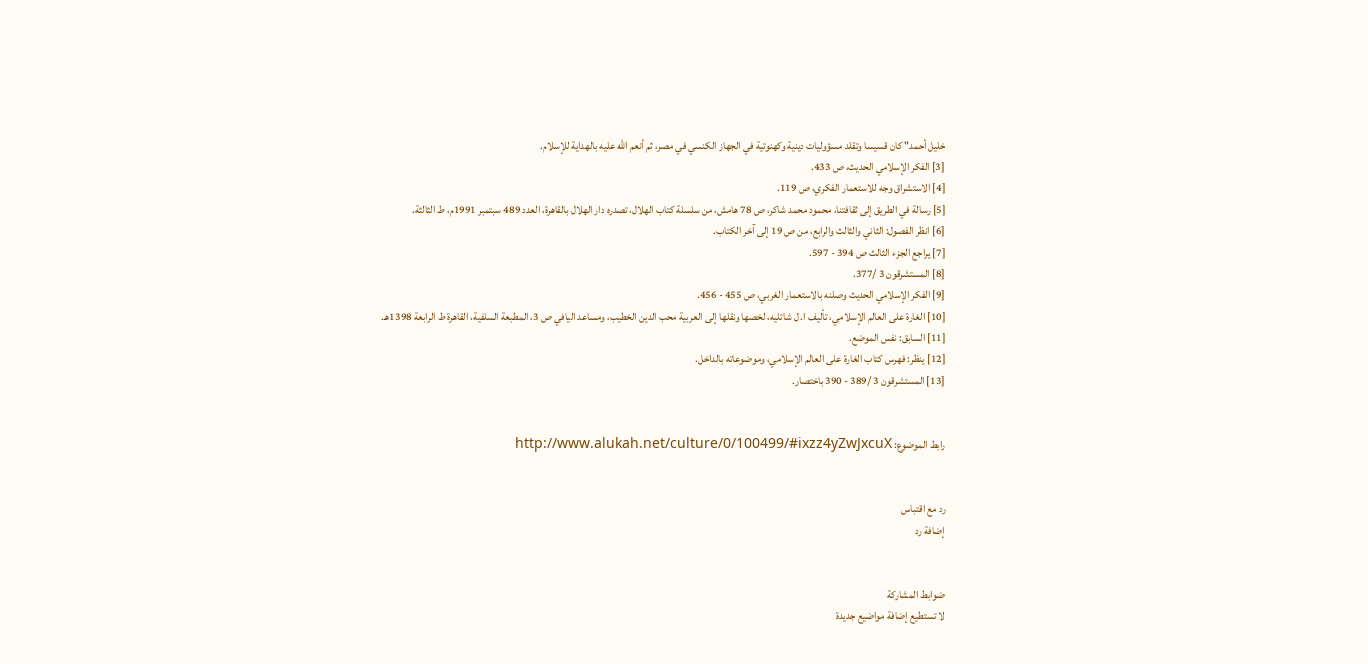خليل أحمد" كان قسيسا وتقلد مسؤوليات دينية وكهنوتية في الجهاز الكنسي في مصر، ثم أنعم الله عليه بالهداية للإسلام.
[3] الفكر الإسلامي الحديث، ص 433.
[4] الاستشراق وجه للاستعمار الفكري، ص 119.
[5] رسالة في الطريق إلى ثقافتنا، محمود محمد شاكر، ص 78 هامش، من سلسلة كتاب الهلال، تصدره دار الهلال بالقاهرة، العدد 489 سبتمبر 1991م، ط الثالثة.
[6] انظر الفصول: الثاني والثالث والرابع، من ص 19 إلى آخر الكتاب.
[7] يراجع الجزء الثالث ص 394 - 597.
[8] المستشرقون 3 /377.
[9] الفكر الإسلامي الحديث وصلنه بالاستعمار الغربي، ص 455 - 456.
[10] الغارة على العالم الإسلامي، تأليف ا. ل شاتليه، لخصها ونقلها إلى العربية محب الدين الخطيب، ومساعد اليافي ص 3، المطبعة السلفية، القاهرة ط الرابعة 1398هـ.
[11] السابق: نفس الموضع.
[12] ينظر: فهرس كتاب الغارة على العالم الإسلامي، وموضوعاته بالداخل.
[13] المستشرقون 3 /389 - 390 باختصار.


رابط الموضوع: http://www.alukah.net/culture/0/100499/#ixzz4yZwJxcuX


رد مع اقتباس
إضافة رد


ضوابط المشاركة
لا تستطيع إضافة مواضيع جديدة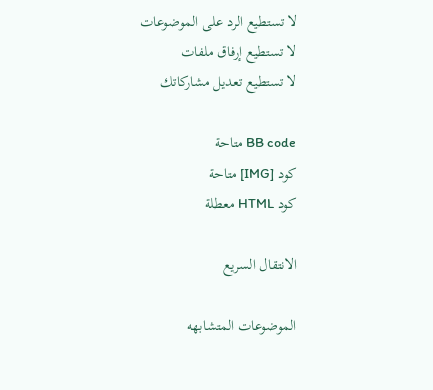لا تستطيع الرد على الموضوعات
لا تستطيع إرفاق ملفات
لا تستطيع تعديل مشاركاتك

BB code متاحة
كود [IMG] متاحة
كود HTML معطلة

الانتقال السريع

الموضوعات المتشابهه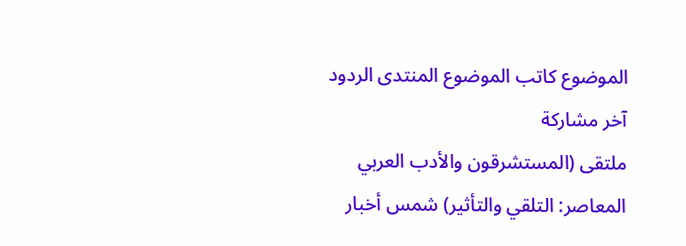الموضوع كاتب الموضوع المنتدى الردود آخر مشاركة
ملتقى (المستشرقون والأدب العربي المعاصر: التلقي والتأثير) شمس أخبار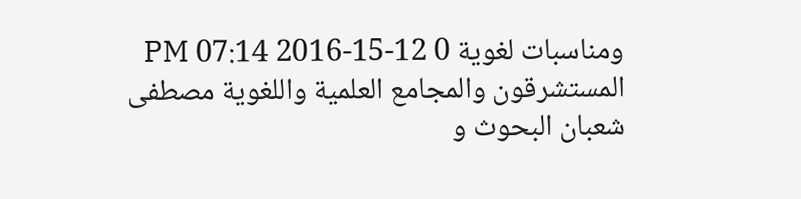ومناسبات لغوية 0 12-15-2016 07:14 PM
المستشرقون والمجامع العلمية واللغوية مصطفى شعبان البحوث و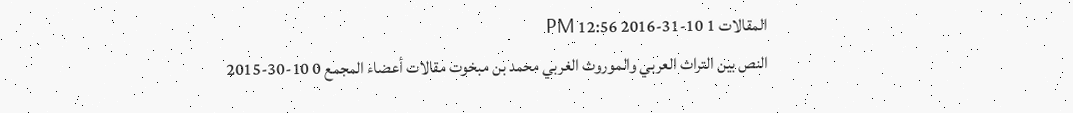المقالات 1 10-31-2016 12:56 PM
النص بين التراث العربي والموروث الغربي محمد بن مبخوت مقالات أعضاء المجمع 0 10-30-2015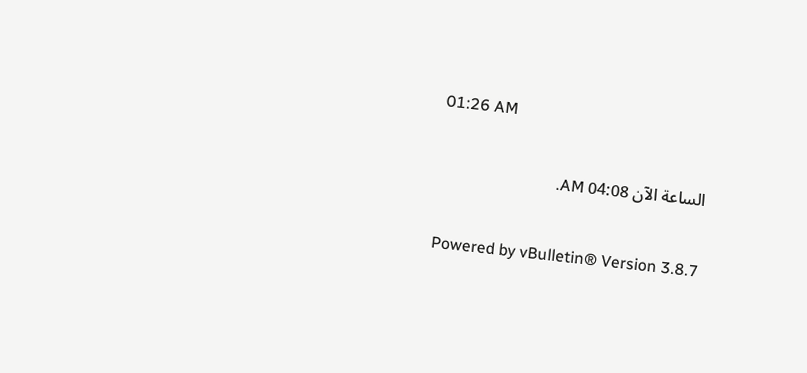01:26 AM


الساعة الآن 04:08 AM.


Powered by vBulletin® Version 3.8.7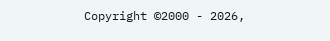Copyright ©2000 - 2026,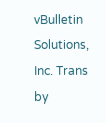vBulletin Solutions, Inc. Trans by